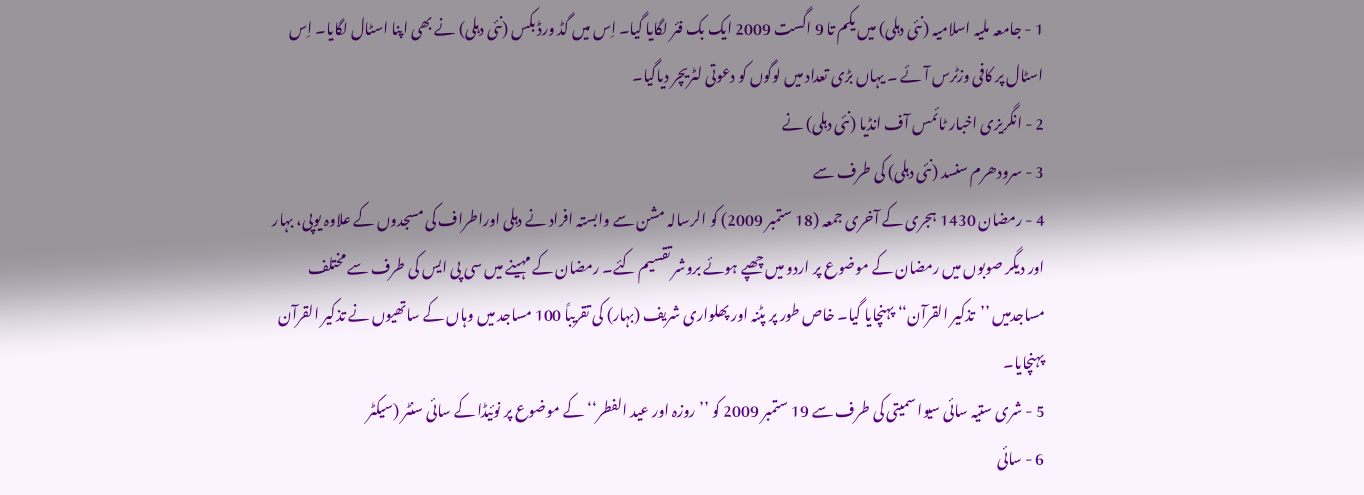1 - جامعہ ملیہ اسلامیہ (نئی دہلی) میں یکم تا 9 اگست 2009 ایک بک فئر لگایا گیا۔ اِس میں گڈ ورڈ بکس (نئی دہلی) نے بھی اپنا اسٹال لگایا۔ اِس اسٹال پر کافی وزٹرس آئے ۔ یہاں بڑی تعداد میں لوگوں کو دعوتی لٹریچر دیاگیا۔
2 - انگریزی اخبار ٹائمس آف انڈیا (نئی دہلی) نے
3 - سرودھرم سنسد (نئی دہلی) کی طرف سے
4 - رمضان 1430 ہجری کے آخری جمعہ (18 ستمبر 2009) کو الرسالہ مشن سے وابستہ افراد نے دہلی اوراطراف کی مسجدوں کے علاوہ یوپی، بہار اور دیگر صوبوں میں رمضان کے موضوع پر اردو میں چھپے ہوئے بروشر تقسیم کئے۔ رمضان کے مہینے میں سی پی ایس کی طرف سے مختلف مساجدمیں ’’تذکیر القرآن‘‘ پہنچایا گیا۔ خاص طور پر پٹنہ اور پھلواری شریف (بہار) کی تقریباً 100 مساجد میں وہاں کے ساتھیوں نے تذکیر القرآن پہنچایا۔
5 - شری ستیہ سائی سیوا سمیتی کی طرف سے 19 ستمبر 2009 کو ’’روزہ اور عید الفطر‘‘ کے موضوع پر نوئیڈا کے سائی سنٹر (سیکٹر
6 - سائی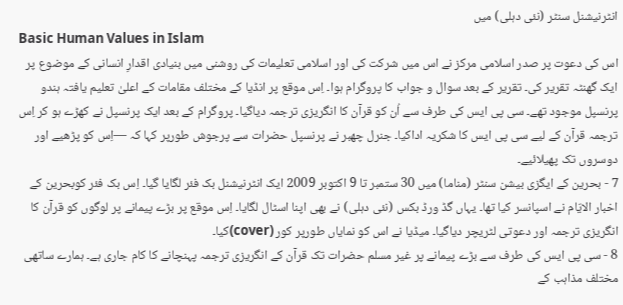انٹرنیشنل سنٹر (نئی دہلی) میں
Basic Human Values in Islam
اس کی دعوت پر صدر اسلامی مرکز نے اس میں شرکت کی اور اسلامی تعلیمات کی روشنی میں بنیادی اقدارِ انسانی کے موضوع پر ایک گھنٹہ تقریر کی۔ تقریر کے بعد سوال و جواب کا پروگرام ہوا۔ اِس موقع پر انڈیا کے مختلف مقامات کے اعلیٰ تعلیم یافتہ ہندو پرنسپل موجود تھے۔ سی پی ایس کی طرف سے اُن کو قرآن کا انگریزی ترجمہ دیاگیا۔ پروگرام کے بعد ایک پرنسپل نے کھڑے ہو کر اِس ترجمہ قرآن کے لیے سی پی ایس کا شکریہ اداکیا۔ جنرل چھبر نے پرنسپل حضرات سے پرجوش طورپر کہا کہ —اِس کو پڑھیے اور دوسروں تک پھیلائیے۔
7 - بحرین کے ایگزی بیشن سنٹر (مناما) میں 30 ستمبر تا 9 اکتوبر 2009 ایک انٹرنیشنل بک فئر لگایا گیا۔ اِس بک فئر کوبحرین کے اخبار الایّام نے اسپانسر کیا تھا۔ یہاں گڈ ورڈ بکس (نئی دہلی) نے بھی اپنا اسٹال لگایا۔ اِس موقع پر بڑے پیمانے پر لوگوں کو قرآن کا انگریزی ترجمہ اور دعوتی لٹریچر دیاگیا۔ میڈیا نے اس کو نمایاں طورپر کور (cover)کیا۔
8 - سی پی ایس کی طرف سے بڑے پیمانے پر غیر مسلم حضرات تک قرآن کے انگریزی ترجمہ پہنچانے کا کام جاری ہے۔ ہمارے ساتھی مختلف مذاہب کے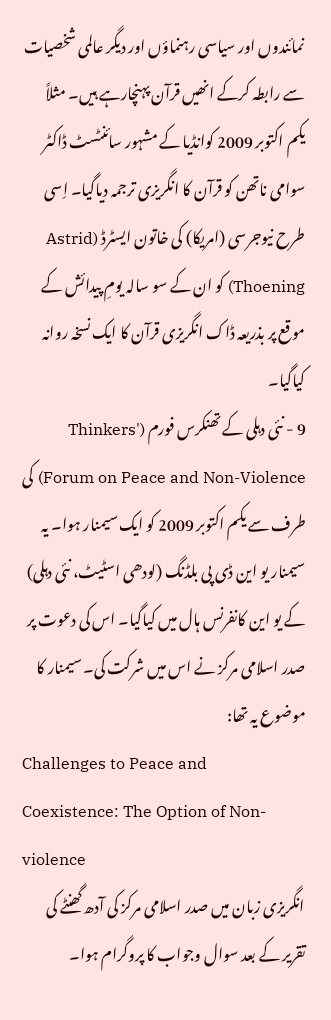نمائندوں اور سیاسی رہنماؤں اور دیگر عالمی شخصیات سے رابطہ کرکے انھیں قرآن پہنچارہے ہیں۔ مثلاً یکم اکتوبر 2009 کوانڈیا کے مشہور سائنٹسٹ ڈاکٹر سوامی ناتھن کو قرآن کا انگریزی ترجمہ دیاگیا۔ اِسی طرح نیوجرسی (امریکا) کی خاتون ایسٹرڈ (Astrid Thoening) کو ان کے سو سالہ یومِ پیدائش کے موقع پر بذریعہ ڈاک انگریزی قرآن کا ایک نسخہ روانہ کیاگیا۔
9 - نئی دہلی کے تھنکرس فورم (Thinkers' Forum on Peace and Non-Violence) کی طرف سے یکم اکتوبر 2009 کو ایک سیمنار ہوا۔ یہ سیمنار یو این ڈی پی بلڈنگ (لودھی اسٹیٹ، نئی دہلی) کے یو این کانفرنس ہال میں کیاگیا۔ اس کی دعوت پر صدر اسلامی مرکز نے اس میں شرکت کی۔ سیمنار کا موضوع یہ تھا:
Challenges to Peace and Coexistence: The Option of Non-violence
انگریزی زبان میں صدر اسلامی مرکز کی آدھ گھنٹے کی تقریر کے بعد سوال وجواب کا پروگرام ہوا۔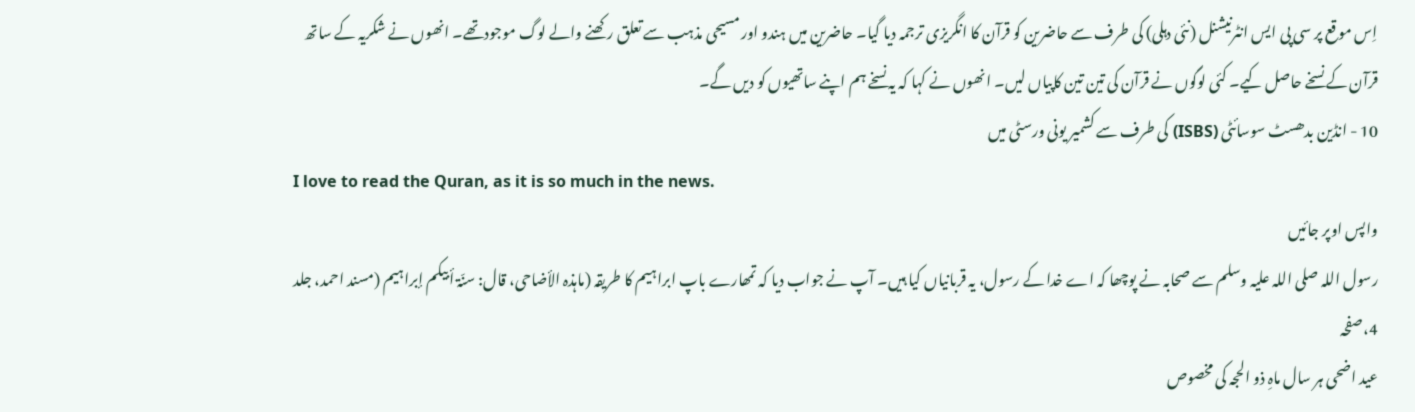اِس موقع پر سی پی ایس انٹرنیشنل (نئی دہلی) کی طرف سے حاضرین کو قرآن کا انگریزی ترجمہ دیا گیا۔ حاضرین میں ہندو اور مسیحی مذہب سے تعلق رکھنے والے لوگ موجودتھے۔ انھوں نے شکریہ کے ساتھ قرآن کے نسخے حاصل کیے۔ کئی لوگوں نے قرآن کی تین تین کاپیاں لیں۔ انھوں نے کہا کہ یہ نسخے ہم اپنے ساتھیوں کو دیں گے۔
10 - انڈین بدھسٹ سوسائٹی (ISBS) کی طرف سے کشمیر یونی ورسٹی میں
I love to read the Quran, as it is so much in the news.
واپس اوپر جائیں
رسول اللہ صلی اللہ علیہ وسلم سے صحابہ نے پوچھا کہ اے خدا کے رسول، یہ قربانیاں کیا ہیں۔ آپ نے جواب دیا کہ تمھارے باپ ابراہیم کا طریقہ (ماہذہ الأضاحی، قال: سنّۃ أبیکم إبراہیم (مسند احمد، جلد 4،صفحہ
عید اضحی ہر سال ماہِ ذو الحجہ کی مخصوص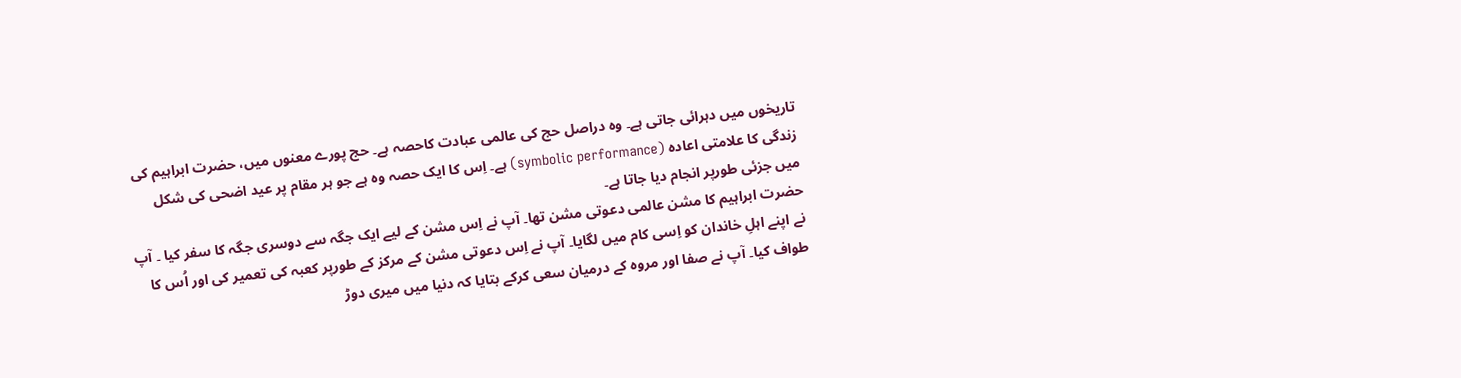تاریخوں میں دہرائی جاتی ہے۔ وہ دراصل حج کی عالمی عبادت کاحصہ ہے۔ حج پورے معنوں میں، حضرت ابراہیم کی زندگی کا علامتی اعادہ (symbolic performance) ہے۔ اِس کا ایک حصہ وہ ہے جو ہر مقام پر عید اضحی کی شکل میں جزئی طورپر انجام دیا جاتا ہے۔
حضرت ابراہیم کا مشن عالمی دعوتی مشن تھا۔ آپ نے اِس مشن کے لیے ایک جگہ سے دوسری جگہ کا سفر کیا ۔ آپ نے اپنے اہلِ خاندان کو اِسی کام میں لگایا۔ آپ نے اِس دعوتی مشن کے مرکز کے طورپر کعبہ کی تعمیر کی اور اُس کا طواف کیا۔ آپ نے صفا اور مروہ کے درمیان سعی کرکے بتایا کہ دنیا میں میری دوڑ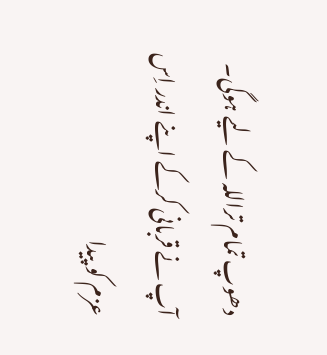دھوپ تمام تراللہ کے لیے ہوگی۔ آپ نے قربانی کرکے اپنے اندر اِس عزم کو پیدا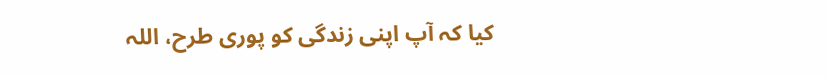کیا کہ آپ اپنی زندگی کو پوری طرح، اللہ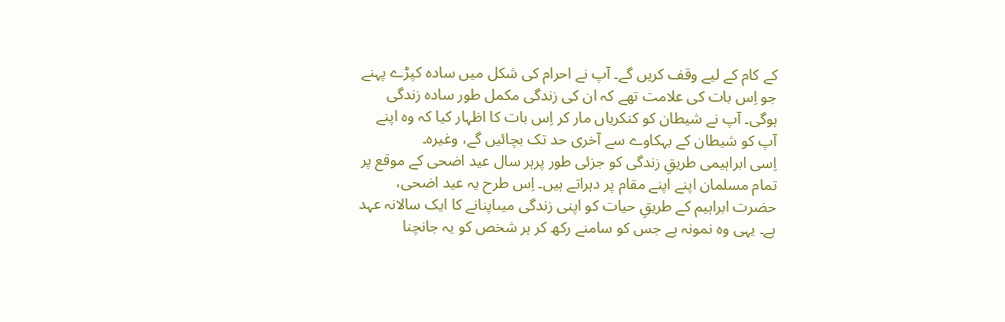کے کام کے لیے وقف کریں گے۔ آپ نے احرام کی شکل میں سادہ کپڑے پہنے جو اِس بات کی علامت تھے کہ ان کی زندگی مکمل طور سادہ زندگی ہوگی۔ آپ نے شیطان کو کنکریاں مار کر اِس بات کا اظہار کیا کہ وہ اپنے آپ کو شیطان کے بہکاوے سے آخری حد تک بچائیں گے، وغیرہ۔
اِسی ابراہیمی طریقِ زندگی کو جزئی طور پرہر سال عید اضحی کے موقع پر تمام مسلمان اپنے اپنے مقام پر دہراتے ہیں۔ اِس طرح یہ عید اضحی، حضرت ابراہیم کے طریقِ حیات کو اپنی زندگی میںاپنانے کا ایک سالانہ عہد ہے۔ یہی وہ نمونہ ہے جس کو سامنے رکھ کر ہر شخص کو یہ جانچنا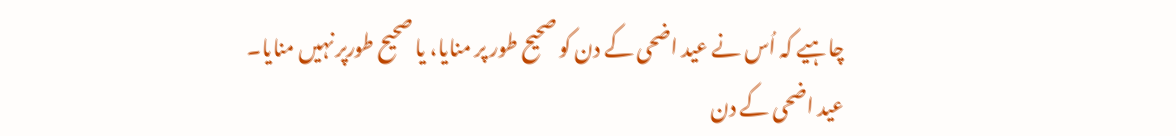چاہیے کہ اُس نے عید اضحی کے دن کو صحیح طور پر منایا، یا صحیح طورپر نہیں منایا۔
عید اضحی کے دن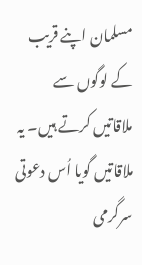مسلمان اپنے قریب کے لوگوں سے ملاقاتیں کرتے ہیں۔ یہ ملاقاتیں گویا اُس دعوتی سرگرمی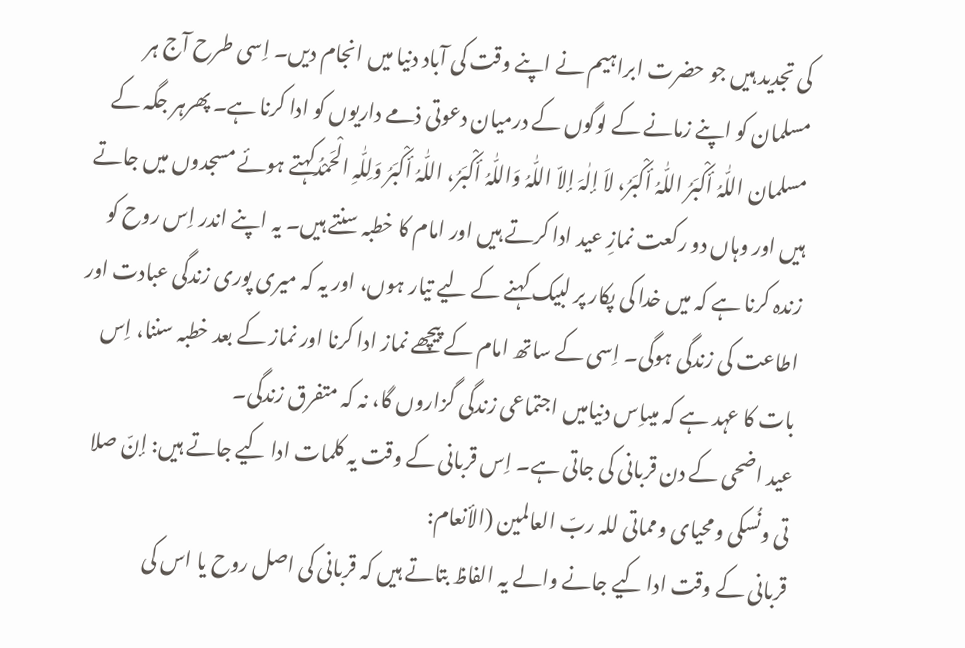کی تجدید ہیں جو حضرت ابراہیم نے اپنے وقت کی آباد دنیا میں انجام دیں۔ اِسی طرح آج ہر مسلمان کو اپنے زمانے کے لوگوں کے درمیان دعوتی ذمے داریوں کو ادا کرنا ہے۔ پھرہر جگہ کے مسلمان اللّٰہُ أکْبَرُ اللّٰہُ أکْبَرُ، لاَ إلٰہَ إلاّ اللّٰہُ وَاللّٰہُ أکْبَرُ، اللّٰہُ أکْبَرُ وَلِلّٰہِ الْحَمْدُکہتے ہوئے مسجدوں میں جاتے ہیں اور وہاں دو رکعت نمازِ عید ادا کرتے ہیں اور امام کا خطبہ سنتے ہیں۔ یہ اپنے اندر اِس روح کو زندہ کرنا ہے کہ میں خدا کی پکار پر لبیک کہنے کے لیے تیار ہوں، اور یہ کہ میری پوری زندگی عبادت اور اطاعت کی زندگی ہوگی۔ اِسی کے ساتھ امام کے پیچھے نماز ادا کرنا اور نماز کے بعد خطبہ سننا، اِس بات کا عہد ہے کہ میںاِس دنیامیں اجتماعی زندگی گزاروں گا، نہ کہ متفرق زندگی۔
عید اضحی کے دن قربانی کی جاتی ہے۔ اِس قربانی کے وقت یہ کلمات ادا کیے جاتے ہیں: إنّ صلا تی ونُسکی ومحیای ومماتی للہ ربّ العالمین (الأنعام:
قربانی کے وقت ادا کیے جانے والے یہ الفاظ بتاتے ہیں کہ قربانی کی اصل روح یا اس کی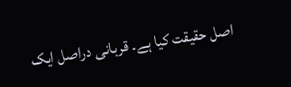اصل حقیقت کیا ہے۔ قربانی دراصل ایک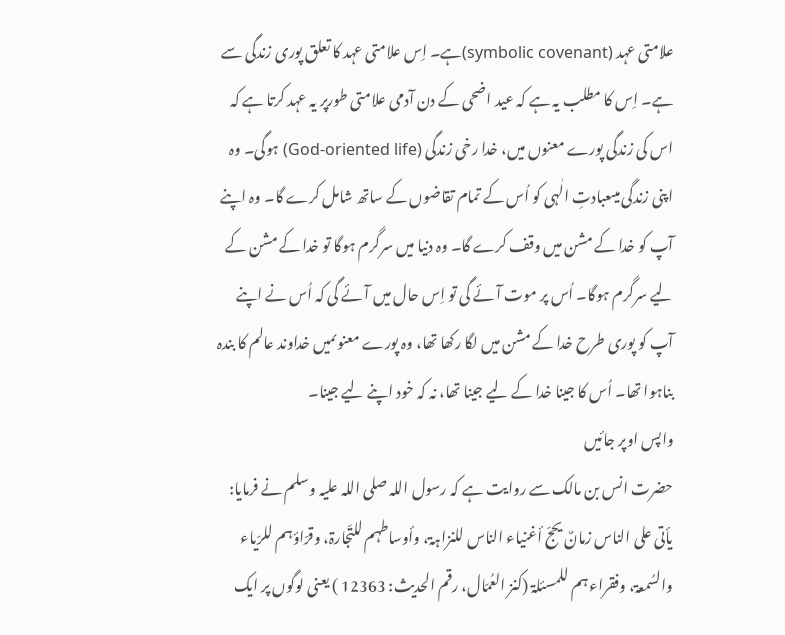علامتی عہد (symbolic covenant)ہے۔ اِس علامتی عہد کا تعلق پوری زندگی سے ہے۔ اِس کا مطلب یہ ہے کہ عید اضحی کے دن آدمی علامتی طورپر یہ عہد کرتا ہے کہ اس کی زندگی پورے معنوں میں، خدا رخی زندگی (God-oriented life) ہوگی۔ وہ اپنی زندگی میںعبادتِ الٰہی کو اُس کے تمام تقاضوں کے ساتھ شامل کرے گا۔ وہ اپنے آپ کو خدا کے مشن میں وقف کرے گا۔ وہ دنیا میں سرگرم ہوگا تو خدا کے مشن کے لیے سرگرم ہوگا۔ اُس پر موت آئے گی تو اِس حال میں آئے گی کہ اُس نے اپنے آپ کو پوری طرح خدا کے مشن میں لگا رکھا تھا، وہ پورے معنوںمیں خداوند عالم کا بندہ بناہوا تھا۔ اُس کا جینا خدا کے لیے جینا تھا، نہ کہ خود اپنے لیے جینا۔
واپس اوپر جائیں
حضرت انس بن مالک سے روایت ہے کہ رسول اللہ صلی اللہ علیہ وسلم نے فرمایا: یأتی علی الناس زمانٌ یحجّ أغنیاء الناس للنزاہۃ، وأوساطہم للتّجارۃ، وقرّاؤہم للرّیاء والسُمعۃ، وفقراء ہم للمسئلۃ (کنز العُمّال، رقم الحدیث: 12363 ) یعنی لوگوں پر ایک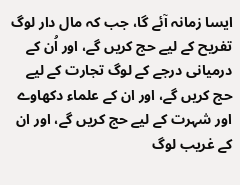ایسا زمانہ آئے گا، جب کہ مال دار لوگ تفریح کے لیے حج کریں گے، اور اُن کے درمیانی درجے کے لوگ تجارت کے لیے حج کریں گے، اور ان کے علماء دکھاوے اور شہرت کے لیے حج کریں گے، اور ان کے غریب لوگ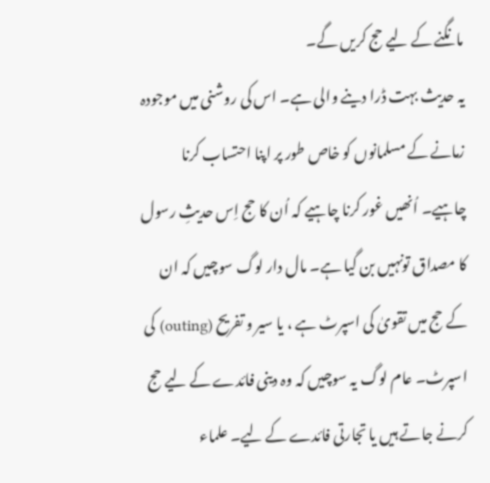مانگنے کے لیے حج کریں گے۔
یہ حدیث بہت ڈرا دینے والی ہے۔ اس کی روشنی میں موجودہ زمانے کے مسلمانوں کو خاص طور پر اپنا احتساب کرنا چاہیے۔ اُنھیں غور کرنا چاہیے کہ اُن کا حج اِس حدیثِ رسول کا مصداق تونہیں بن گیا ہے۔ مال دار لوگ سوچیں کہ ان کے حج میں تقویٰ کی اسپرٹ ہے ، یا سیر و تفریح (outing) کی اسپرٹ۔ عام لوگ یہ سوچیں کہ وہ دینی فائدے کے لیے حج کرنے جاتے ہیں یا تجارتی فائدے کے لیے۔ علماء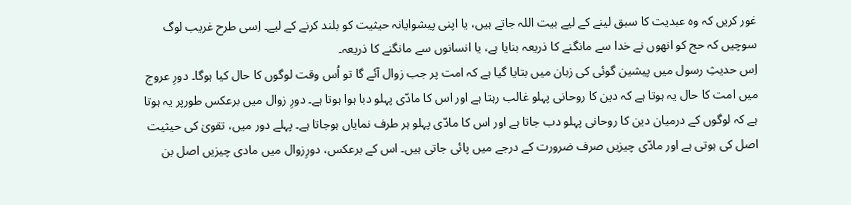غور کریں کہ وہ عبدیت کا سبق لینے کے لیے بیت اللہ جاتے ہیں، یا اپنی پیشوایانہ حیثیت کو بلند کرنے کے لیے۔ اِسی طرح غریب لوگ سوچیں کہ حج کو انھوں نے خدا سے مانگنے کا ذریعہ بنایا ہے، یا انسانوں سے مانگنے کا ذریعہ۔
اِس حدیثِ رسول میں پیشین گوئی کی زبان میں بتایا گیا ہے کہ امت پر جب زوال آئے گا تو اُس وقت لوگوں کا حال کیا ہوگا۔ دورِ عروج میں امت کا حال یہ ہوتا ہے کہ دین کا روحانی پہلو غالب رہتا ہے اور اس کا مادّی پہلو دبا ہوا ہوتا ہے۔ دورِ زوال میں برعکس طورپر یہ ہوتا ہے کہ لوگوں کے درمیان دین کا روحانی پہلو دب جاتا ہے اور اس کا مادّی پہلو ہر طرف نمایاں ہوجاتا ہے۔ پہلے دور میں، تقویٰ کی حیثیت اصل کی ہوتی ہے اور مادّی چیزیں صرف ضرورت کے درجے میں پائی جاتی ہیں۔ اس کے برعکس، دورِزوال میں مادی چیزیں اصل بن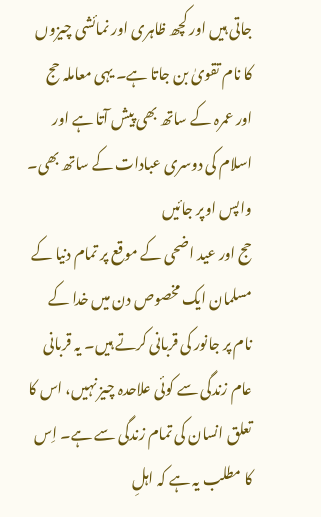جاتی ہیں اور کچھ ظاہری اور نمائشی چیزوں کا نام تقویٰ بن جاتا ہے۔ یہی معاملہ حج اور عمرہ کے ساتھ بھی پیش آتا ہے اور اسلام کی دوسری عبادات کے ساتھ بھی۔
واپس اوپر جائیں
حج اور عید اضحی کے موقع پر تمام دنیا کے مسلمان ایک مخصوص دن میں خدا کے نام پر جانور کی قربانی کرتے ہیں۔ یہ قربانی عام زندگی سے کوئی علاحدہ چیز نہیں، اس کا تعلق انسان کی تمام زندگی سے ہے۔ اِس کا مطلب یہ ہے کہ اہلِ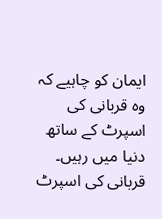ایمان کو چاہیے کہ وہ قربانی کی اسپرٹ کے ساتھ دنیا میں رہیں۔ قربانی کی اسپرٹ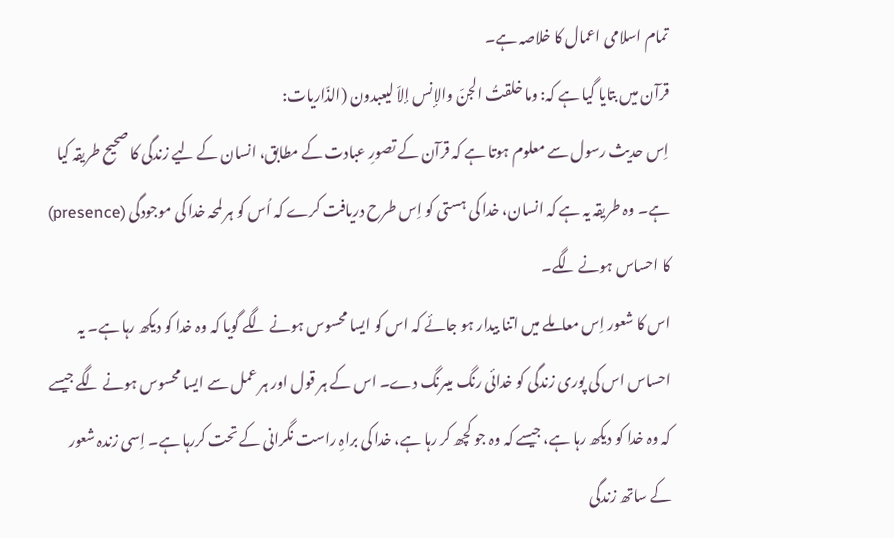تمام اسلامی اعمال کا خلاصہ ہے۔
قرآن میں بتایا گیا ہے کہ: وما خلقتُ الجنّ والإنس إلاّ لیعبدون (الذّاریات:
اِس حدیث رسول سے معلوم ہوتا ہے کہ قرآن کے تصورِ عبادت کے مطابق، انسان کے لیے زندگی کا صحیح طریقہ کیا ہے۔ وہ طریقہ یہ ہے کہ انسان، خدا کی ہستی کو اِس طرح دریافت کرے کہ اُس کو ہر لمحہ خدا کی موجودگی (presence) کا احساس ہونے لگے۔
اس کا شعور اِس معاملے میں اتنا بیدار ہو جائے کہ اس کو ایسا محسوس ہونے لگے گویا کہ وہ خدا کو دیکھ رہا ہے۔ یہ احساس اس کی پوری زندگی کو خدائی رنگ میںرنگ دے۔ اس کے ہر قول اور ہر عمل سے ایسا محسوس ہونے لگے جیسے کہ وہ خدا کو دیکھ رہا ہے، جیسے کہ وہ جو کچھ کر رہا ہے، خدا کی براہِ راست نگرانی کے تحت کررہا ہے۔ اِسی زندہ شعور کے ساتھ زندگی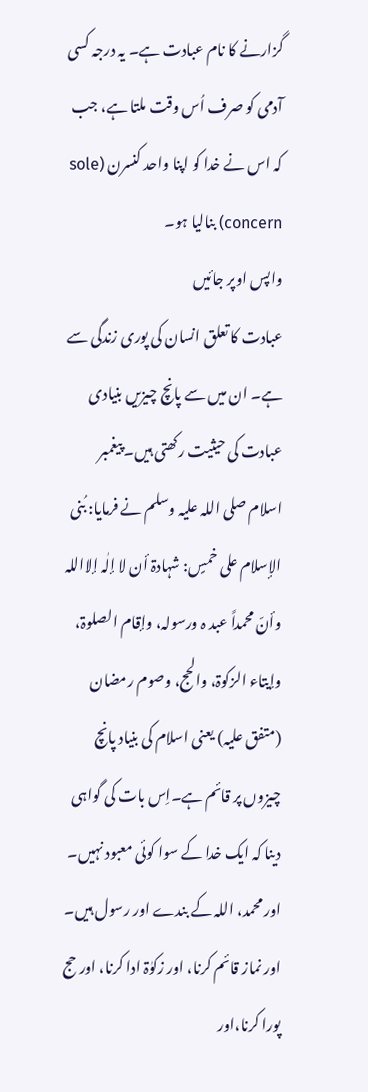گزارنے کا نام عبادت ہے۔ یہ درجہ کسی آدمی کو صرف اُس وقت ملتا ہے، جب کہ اس نے خدا کو اپنا واحد کنسرن (sole concern) بنالیا ہو۔
واپس اوپر جائیں
عبادت کا تعلق انسان کی پوری زندگی سے ہے۔ ان میں سے پانچ چیزیں بنیادی عبادت کی حیثیت رکھتی ہیں۔ پیغمبر اسلام صلی اللہ علیہ وسلم نے فرمایا: بُنی الإسلام علی خمسٍ: شہادۃ أن لا إلٰہ إلااللہ وأنّ محمداً عبد ہ ورسولہ، وإقام الصلوۃ، وإیتاء الزکوۃ، والحج، وصوم رمضان (متفق علیہ) یعنی اسلام کی بنیاد پانچ چیزوں پر قائم ہے۔اِس بات کی گواہی دینا کہ ایک خدا کے سوا کوئی معبود نہیں۔ اور محمد، اللہ کے بندے اور رسول ہیں۔ اور نماز قائم کرنا، اور زکوٰۃ ادا کرنا، اور حج پورا کرنا،اور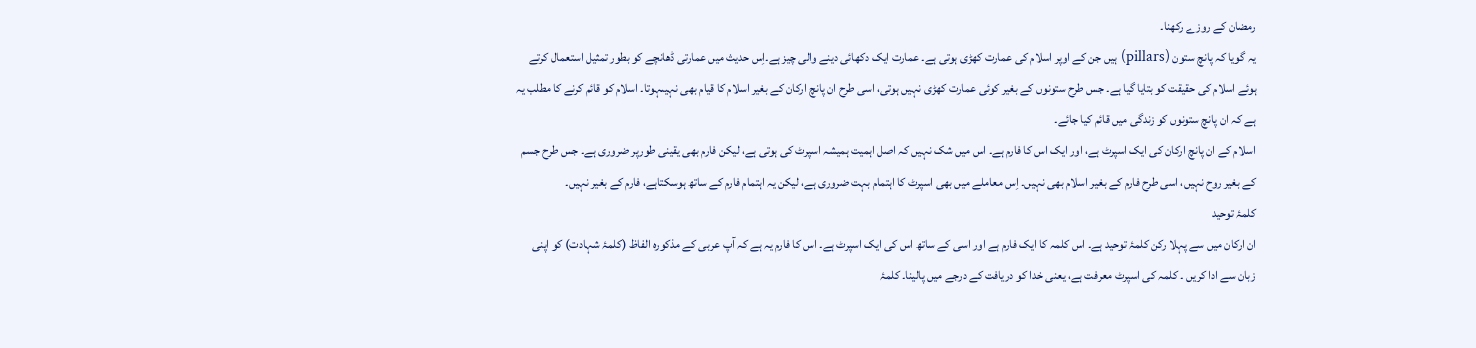رمضان کے روزے رکھنا۔
یہ گویا کہ پانچ ستون (pillars) ہیں جن کے اوپر اسلام کی عمارت کھڑی ہوتی ہے۔ عمارت ایک دکھائی دینے والی چیز ہے۔اِس حدیث میں عمارتی ڈھانچے کو بطور تمثیل استعمال کرتے ہوئے اسلام کی حقیقت کو بتایا گیا ہے۔ جس طرح ستونوں کے بغیر کوئی عمارت کھڑی نہیں ہوتی، اسی طرح ان پانچ ارکان کے بغیر اسلام کا قیام بھی نہیںہوتا۔ اسلام کو قائم کرنے کا مطلب یہ ہے کہ ان پانچ ستونوں کو زندگی میں قائم کیا جائے۔
اسلام کے ان پانچ ارکان کی ایک اسپرٹ ہے، اور ایک اس کا فارم ہے۔ اس میں شک نہیں کہ اصل اہمیت ہمیشہ اسپرٹ کی ہوتی ہے، لیکن فارم بھی یقینی طورپر ضروری ہے۔ جس طرح جسم کے بغیر روح نہیں، اسی طرح فارم کے بغیر اسلام بھی نہیں۔ اِس معاملے میں بھی اسپرٹ کا اہتمام بہت ضروری ہے، لیکن یہ اہتمام فارم کے ساتھ ہوسکتاہے، فارم کے بغیر نہیں۔
کلمۂ توحید
ان ارکان میں سے پہلا رکن کلمۂ توحید ہے۔ اس کلمہ کا ایک فارم ہے اور اسی کے ساتھ اس کی ایک اسپرٹ ہے۔ اس کا فارم یہ ہے کہ آپ عربی کے مذکورہ الفاظ (کلمۂ شہادت) کو اپنی زبان سے ادا کریں ۔ کلمہ کی اسپرٹ معرفت ہے، یعنی خدا کو دریافت کے درجے میں پالینا۔ کلمۂ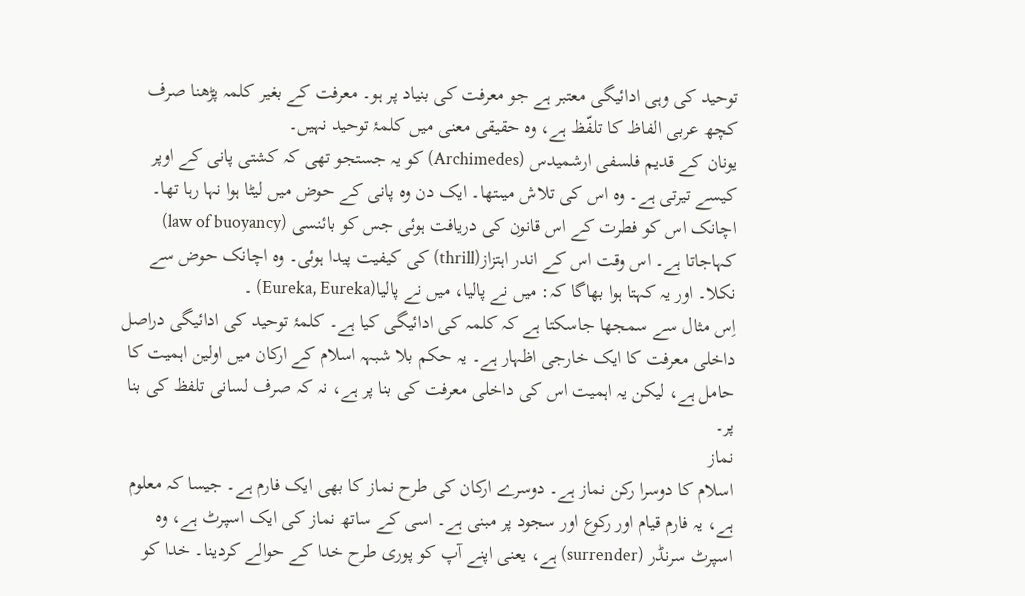توحید کی وہی ادائیگی معتبر ہے جو معرفت کی بنیاد پر ہو۔ معرفت کے بغیر کلمہ پڑھنا صرف کچھ عربی الفاظ کا تلفّظ ہے، وہ حقیقی معنی میں کلمۂ توحید نہیں۔
یونان کے قدیم فلسفی ارشمیدس (Archimedes) کو یہ جستجو تھی کہ کشتی پانی کے اوپر کیسے تیرتی ہے۔ وہ اس کی تلاش میںتھا۔ ایک دن وہ پانی کے حوض میں لیٹا ہوا نہا رہا تھا۔ اچانک اس کو فطرت کے اس قانون کی دریافت ہوئی جس کو بائنسی (law of buoyancy) کہاجاتا ہے۔ اس وقت اس کے اندر اہتزاز(thrill) کی کیفیت پیدا ہوئی۔ وہ اچانک حوض سے نکلا۔ اور یہ کہتا ہوا بھاگا کہ: میں نے پالیا، میں نے پالیا(Eureka, Eureka) ۔
اِس مثال سے سمجھا جاسکتا ہے کہ کلمہ کی ادائیگی کیا ہے۔ کلمۂ توحید کی ادائیگی دراصل داخلی معرفت کا ایک خارجی اظہار ہے۔ یہ حکم بلا شبہہ اسلام کے ارکان میں اولین اہمیت کا حامل ہے، لیکن یہ اہمیت اس کی داخلی معرفت کی بنا پر ہے، نہ کہ صرف لسانی تلفظ کی بنا پر۔
نماز
اسلام کا دوسرا رکن نماز ہے۔ دوسرے ارکان کی طرح نماز کا بھی ایک فارم ہے۔ جیسا کہ معلوم ہے، یہ فارم قیام اور رکوع اور سجود پر مبنی ہے۔ اسی کے ساتھ نماز کی ایک اسپرٹ ہے، وہ اسپرٹ سرنڈر (surrender) ہے، یعنی اپنے آپ کو پوری طرح خدا کے حوالے کردینا۔ خدا کو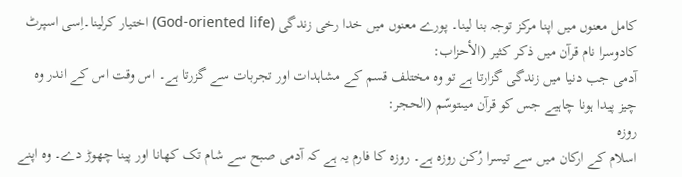کامل معنوں میں اپنا مرکز توجہ بنا لینا۔ پورے معنوں میں خدا رخی زندگی (God-oriented life) اختیار کرلینا۔اِسی اسپرٹ کادوسرا نام قرآن میں ذکر کثیر (الأحزاب:
آدمی جب دنیا میں زندگی گزارتا ہے تو وہ مختلف قسم کے مشاہدات اور تجربات سے گزرتا ہے۔ اس وقت اس کے اندر وہ چیز پیدا ہونا چاہیے جس کو قرآن میںتوسّم (الحجر:
روزہ
اسلام کے ارکان میں سے تیسرا رُکن روزہ ہے۔ روزہ کا فارم یہ ہے کہ آدمی صبح سے شام تک کھانا اور پینا چھوڑ دے۔ وہ اپنے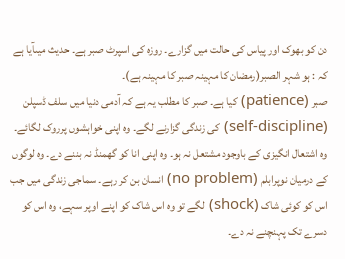دن کو بھوک اور پیاس کی حالت میں گزارے۔ روزہ کی اسپرٹ صبر ہے۔ حدیث میںآیا ہے کہ : ہو شہر الصبر(رمضان کا مہینہ صبر کا مہینہ ہے)۔
صبر (patience) کیا ہے۔ صبر کا مطلب یہ ہے کہ آدمی دنیا میں سلف ڈسپلن (self-discipline) کی زندگی گزارنے لگے۔ وہ اپنی خواہشوں پرروک لگائے۔ وہ اشتعال انگیزی کے باوجود مشتعل نہ ہو۔ وہ اپنی انا کو گھمنڈ نہ بننے دے۔ وہ لوگوں کے درمیان نوپرابلم (no problem) انسان بن کر رہے۔ سماجی زندگی میں جب اس کو کوئی شاک (shock) لگے تو وہ اس شاک کو اپنے اوپر سہے، وہ اس کو دسرے تک پہنچنے نہ دے۔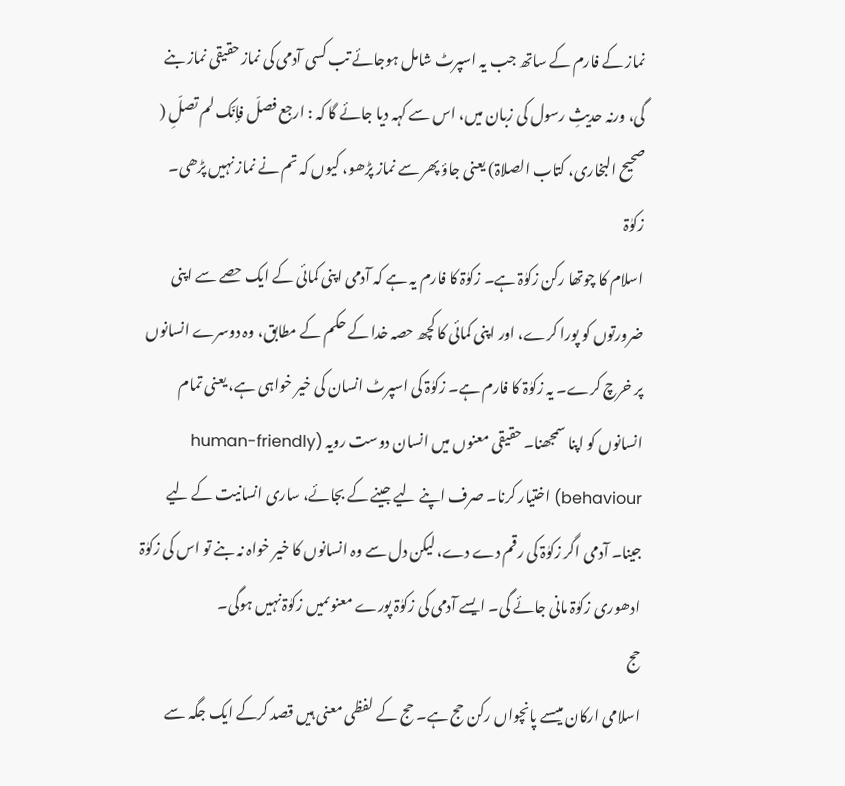نماز کے فارم کے ساتھ جب یہ اسپرٹ شامل ہوجائے تب کسی آدمی کی نماز حقیقی نماز بنے گی، ورنہ حدیثِ رسول کی زبان میں، اس سے کہہ دیا جائے گا کہ : ارجع فصلّ فإنّک لم تصلِّ ( صحیح البخاری، کتاب الصلاۃ) یعنی جاؤ پھر سے نماز پڑھو، کیوں کہ تم نے نماز نہیں پڑھی۔
زکوٰۃ
اسلام کا چوتھا رکن زکوٰۃ ہے۔ زکوٰۃ کا فارم یہ ہے کہ آدمی اپنی کمائی کے ایک حصے سے اپنی ضرورتوں کو پورا کرے، اور اپنی کمائی کا کچھ حصہ خدا کے حکم کے مطابق، وہ دوسرے انسانوں پر خرچ کرے۔ یہ زکوٰۃ کا فارم ہے۔ زکوٰۃ کی اسپرٹ انسان کی خیر خواہی ہے، یعنی تمام انسانوں کو اپنا سمجھنا۔ حقیقی معنوں میں انسان دوست رویہ (human-friendly behaviour) اختیار کرنا۔ صرف اپنے لیے جینے کے بجائے، ساری انسانیت کے لیے جینا۔ آدمی اگر زکوٰۃ کی رقم دے دے، لیکن دل سے وہ انسانوں کا خیر خواہ نہ بنے تو اس کی زکوٰۃ ادھوری زکوٰۃ مانی جائے گی۔ ایسے آدمی کی زکوٰۃ پورے معنوںمیں زکوٰۃ نہیں ہوگی۔
حج
اسلامی ارکان میںسے پانچواں رکن حج ہے۔ حج کے لفظی معنی ہیں قصد کرکے ایک جگہ سے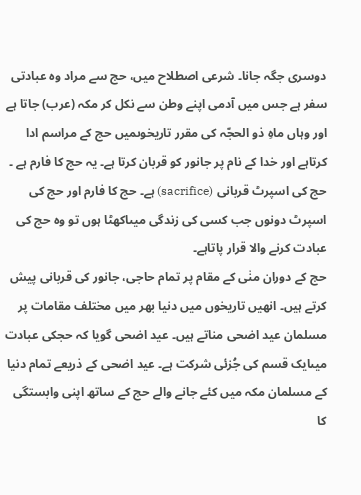دوسری جگہ جانا۔ شرعی اصطلاح میں، حج سے مراد وہ عبادتی سفر ہے جس میں آدمی اپنے وطن سے نکل کر مکہ (عرب) جاتا ہے اور وہاں ماہِ ذو الحجّہ کی مقرر تاریخوںمیں حج کے مراسم ادا کرتاہے اور خدا کے نام پر جانور کو قربان کرتا ہے۔ یہ حج کا فارم ہے ۔ حج کی اسپرٹ قربانی (sacrifice) ہے۔ حج کا فارم اور حج کی اسپرٹ دونوں جب کسی کی زندگی میںاکھٹا ہوں تو وہ حج کی عبادت کرنے والا قرار پاتاہے۔
حج کے دوران منٰی کے مقام پر تمام حاجی، جانور کی قربانی پیش کرتے ہیں۔ انھیں تاریخوں میں دنیا بھر میں مختلف مقامات پر مسلمان عید اضحی مناتے ہیں۔ عید اضحی گویا کہ حجکی عبادت میںایک قسم کی جُزئی شرکت ہے۔ عید اضحی کے ذریعے تمام دنیا کے مسلمان مکہ میں کئے جانے والے حج کے ساتھ اپنی وابستگی کا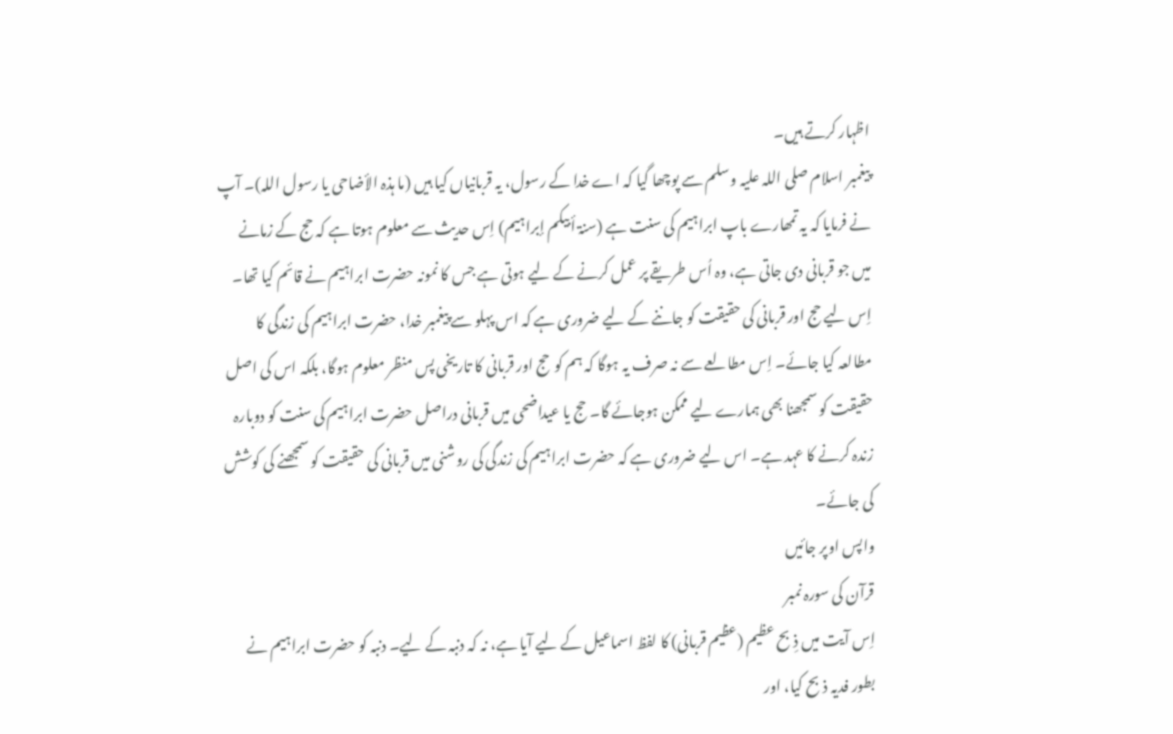اظہار کرتے ہیں۔
پیغمبر اسلام صلی اللہ علیہ وسلم سے پوچھا گیا کہ اے خدا کے رسول، یہ قربانیاں کیا ہیں (ما ہذہ الأضاحی یا رسول اللہ)۔ آپ نے فرمایا کہ یہ تمھارے باپ ابراہیم کی سنت ہے (سنۃ أبیکم إبراہیم) اِس حدیث سے معلوم ہوتا ہے کہ حج کے زمانے میں جو قربانی دی جاتی ہے، وہ اُس طریقے پر عمل کرنے کے لیے ہوتی ہے جس کا نمونہ حضرت ابراہیم نے قائم کیا تھا۔
اِس لیے حج اور قربانی کی حقیقت کو جاننے کے لیے ضروری ہے کہ اس پہلو سے پیغمبر خدا، حضرت ابراہیم کی زندگی کا مطالعہ کیا جائے۔ اِس مطالعے سے نہ صرف یہ ہوگا کہ ہم کوحج اور قربانی کا تاریخی پس منظر معلوم ہوگا، بلکہ اس کی اصل حقیقت کو سمجھنا بھی ہمارے لیے ممکن ہوجائے گا۔ حج یا عیداضحی میں قربانی دراصل حضرت ابراہیم کی سنت کو دوبارہ زندہ کرنے کا عہد ہے۔ اس لیے ضروری ہے کہ حضرت ابراہیم کی زندگی کی روشنی میں قربانی کی حقیقت کو سمجھنے کی کوشش کی جائے۔
واپس اوپر جائیں
قرآن کی سورہ نمبر
اِس آیت میں ذِبح عظیم (عظیم قربانی) کا لفظ اسماعیل کے لیے آیا ہے، نہ کہ دنبہ کے لیے۔ دنبہ کو حضرت ابراہیم نے بطور فدیہ ذبح کیا، اور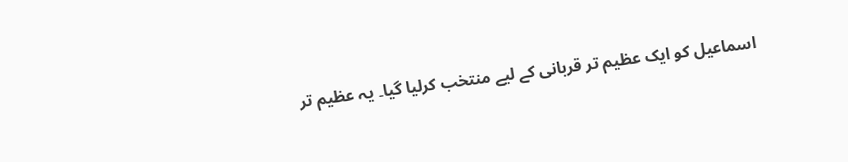اسماعیل کو ایک عظیم تر قربانی کے لیے منتخب کرلیا گیا۔ یہ عظیم تر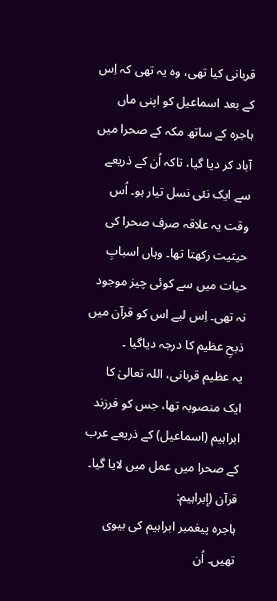قربانی کیا تھی، وہ یہ تھی کہ اِس کے بعد اسماعیل کو اپنی ماں ہاجرہ کے ساتھ مکہ کے صحرا میں آباد کر دیا گیا، تاکہ اُن کے ذریعے سے ایک نئی نسل تیار ہو۔ اُس وقت یہ علاقہ صرف صحرا کی حیثیت رکھتا تھا۔ وہاں اسبابِ حیات میں سے کوئی چیز موجود نہ تھی۔ اِس لیے اس کو قرآن میں ذبحِ عظیم کا درجہ دیاگیا ۔
یہ عظیم قربانی، اللہ تعالیٰ کا ایک منصوبہ تھا، جس کو فرزند ابراہیم (اسماعیل) کے ذریعے عرب کے صحرا میں عمل میں لایا گیا۔ قرآن (إبراہیم:
ہاجرہ پیغمبر ابراہیم کی بیوی تھیں۔ اُن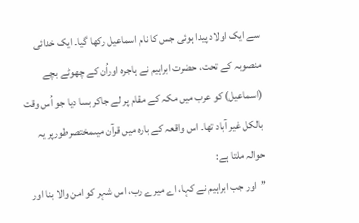سے ایک اولاد پیدا ہوئی جس کا نام اسماعیل رکھا گیا۔ ایک خدائی منصوبہ کے تحت، حضرت ابراہیم نے ہاجرہ اوراُن کے چھوٹے بچے (اسماعیل) کو عرب میں مکہ کے مقام پر لے جاکر بسا دیا جو اُس وقت بالکل غیر آباد تھا۔ اس واقعہ کے بارہ میں قرآن میںمختصرطورپر یہ حوالہ ملتا ہے:
’’اور جب ابراہیم نے کہا، اے میرے رب، اس شہر کو امن والا بنا اور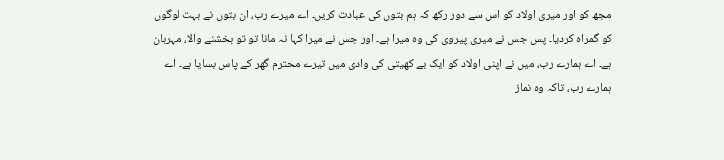مجھ کو اور میری اولاد کو اس سے دور رکھ کہ ہم بتوں کی عبادت کریں۔ اے میرے رب، ان بتوں نے بہت لوگوں کو گمراہ کردیا۔ پس جس نے میری پیروی کی وہ میرا ہے۔ اور جس نے میرا کہا نہ مانا تو تو بخشنے والا، مہربان ہے۔ اے ہمارے رب، میں نے اپنی اولاد کو ایک بے کھیتی کی وادی میں تیرے محترم گھر کے پاس بسایا ہے۔ اے ہمارے رب، تاکہ وہ نماز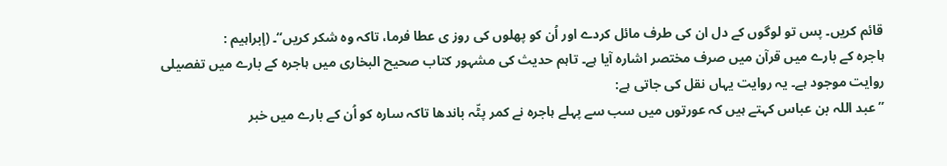قائم کریں۔ پس تو لوگوں کے دل ان کی طرف مائل کردے اور اُن کو پھلوں کی روز ی عطا فرما، تاکہ وہ شکر کریں‘‘۔ (إبراہیم :
ہاجرہ کے بارے میں قرآن میں صرف مختصر اشارہ آیا ہے۔ تاہم حدیث کی مشہور کتاب صحیح البخاری میں ہاجرہ کے بارے میں تفصیلی روایت موجود ہے۔ یہ روایت یہاں نقل کی جاتی ہے:
’’عبد اللہ بن عباس کہتے ہیں کہ عورتوں میں سب سے پہلے ہاجرہ نے کمر پٹّہ باندھا تاکہ سارہ کو اُن کے بارے میں خبر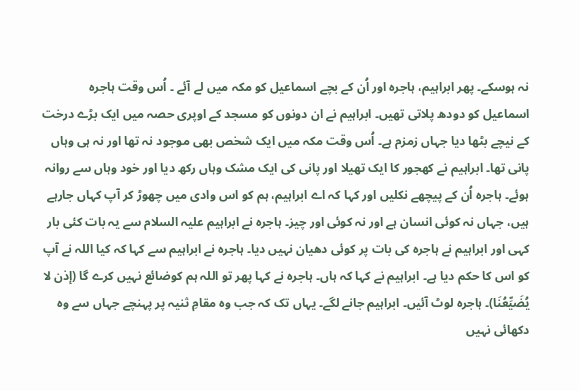نہ ہوسکے۔ پھر ابراہیم، ہاجرہ اور اُن کے بچے اسماعیل کو مکہ میں لے آئے ۔ اُس وقت ہاجرہ اسماعیل کو دودھ پلاتی تھیں۔ ابراہیم نے ان دونوں کو مسجد کے اوپری حصہ میں ایک بڑے درخت کے نیچے بٹھا دیا جہاں زمزم ہے۔ اُس وقت مکہ میں ایک شخص بھی موجود نہ تھا اور نہ ہی وہاں پانی تھا۔ ابراہیم نے کھجور کا ایک تھیلا اور پانی کی ایک مشک وہاں رکھ دیا اور خود وہاں سے روانہ ہوئے۔ ہاجرہ اُن کے پیچھے نکلیں اور کہا کہ اے ابراہیم، ہم کو اس وادی میں چھوڑ کر آپ کہاں جارہے ہیں، جہاں نہ کوئی انسان ہے اور نہ کوئی اور چیز۔ ہاجرہ نے ابراہیم علیہ السلام سے یہ بات کئی بار کہی اور ابراہیم نے ہاجرہ کی بات پر کوئی دھیان نہیں دیا۔ ہاجرہ نے ابراہیم سے کہا کہ کیا اللہ نے آپ کو اس کا حکم دیا ہے۔ ابراہیم نے کہا کہ ہاں۔ ہاجرہ نے کہا پھر تو اللہ ہم کوضائع نہیں کرے گا (إذن لا یُضَیِّعُنَا)۔ ہاجرہ لوٹ آئیں۔ ابراہیم جانے لگے۔ یہاں تک کہ جب وہ مقامِ ثنیہ پر پہنچے جہاں سے وہ دکھائی نہیں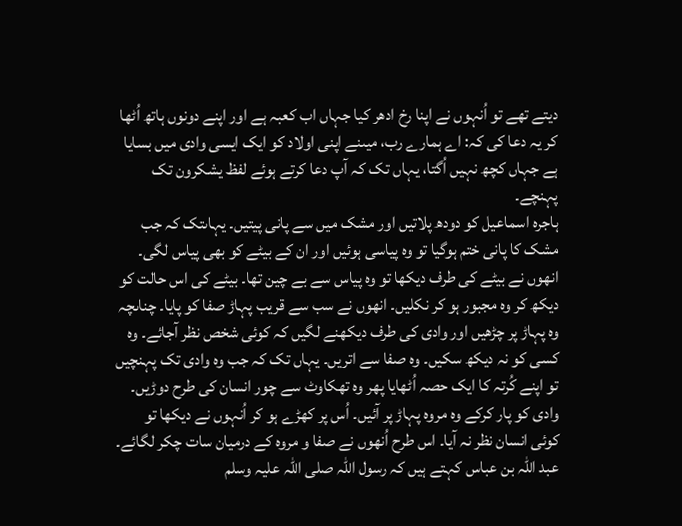دیتے تھے تو اُنہوں نے اپنا رخ ادھر کیا جہاں اب کعبہ ہے اور اپنے دونوں ہاتھ اُٹھا کر یہ دعا کی کہ: اے ہمارے رب، میںنے اپنی اولاد کو ایک ایسی وادی میں بسایا ہے جہاں کچھ نہیں اُگتا، یہاں تک کہ آپ دعا کرتے ہوئے لفظ یشکرون تک پہنچے۔
ہاجرہ اسماعیل کو دودھ پلاتیں اور مشک میں سے پانی پیتیں۔ یہاںتک کہ جب مشک کا پانی ختم ہوگیا تو وہ پیاسی ہوئیں اور ان کے بیٹے کو بھی پیاس لگی۔ انھوں نے بیٹے کی طرف دیکھا تو وہ پیاس سے بے چین تھا۔ بیٹے کی اس حالت کو دیکھ کر وہ مجبور ہو کر نکلیں۔ انھوں نے سب سے قریب پہاڑ صفا کو پایا۔ چناںچہ وہ پہاڑ پر چڑھیں اور وادی کی طرف دیکھنے لگیں کہ کوئی شخص نظر آجائے۔ وہ کسی کو نہ دیکھ سکیں۔ وہ صفا سے اتریں۔ یہاں تک کہ جب وہ وادی تک پہنچیں تو اپنے کُرتہ کا ایک حصہ اُٹھایا پھر وہ تھکاوٹ سے چور انسان کی طرح دوڑیں۔ وادی کو پار کرکے وہ مروہ پہاڑ پر آئیں۔ اُس پر کھڑے ہو کر اُنہوں نے دیکھا تو کوئی انسان نظر نہ آیا۔ اس طرح اُنھوں نے صفا و مروہ کے درمیان سات چکر لگائے۔ عبد اللہ بن عباس کہتے ہیں کہ رسول اللہ صلی اللہ علیہ وسلم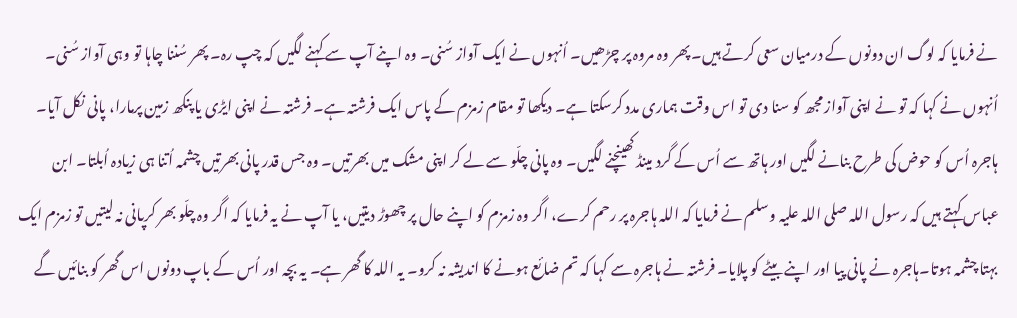نے فرمایا کہ لوگ ان دونوں کے درمیان سعی کرتے ہیں۔ پھر وہ مروہ پر چڑھیں۔ اُنہوں نے ایک آواز سُنی۔ وہ اپنے آپ سے کہنے لگیں کہ چپ رہ۔ پھر سُننا چاہا تو وہی آواز سُنی۔ اُنہوں نے کہا کہ تو نے اپنی آواز مجھ کو سنا دی تو اس وقت ہماری مدد کرسکتا ہے۔ دیکھا تو مقام زمزم کے پاس ایک فرشتہ ہے۔ فرشتہ نے اپنی ایڑی یا پنکھ زمین پرمارا، پانی نکل آیا۔ ہاجرہ اُس کو حوض کی طرح بنانے لگیں اور ہاتھ سے اُس کے گرد مینڈ کھینچنے لگیں۔ وہ پانی چلّو سے لے کر اپنی مشک میں بھرتیں۔ وہ جس قدر پانی بھرتیں چشمہ اُتنا ہی زیادہ اُبلتا۔ ابن عباس کہتے ہیں کہ رسول اللہ صلی اللہ علیہ وسلم نے فرمایا کہ اللہ ہاجرہ پر رحم کرے، اگر وہ زمزم کو اپنے حال پر چھوڑ دیتیں، یا آپ نے یہ فرمایا کہ اگر وہ چلّو بھر کرپانی نہ لیتیں تو زمزم ایک بہتا چشمہ ہوتا۔ہاجرہ نے پانی پیا اور اپنے بیٹے کو پلایا۔ فرشتہ نے ہاجرہ سے کہا کہ تم ضائع ہونے کا اندیشہ نہ کرو۔ یہ اللہ کا گھر ہے۔ یہ بچہ اور اُس کے باپ دونوں اس گھر کو بنائیں گے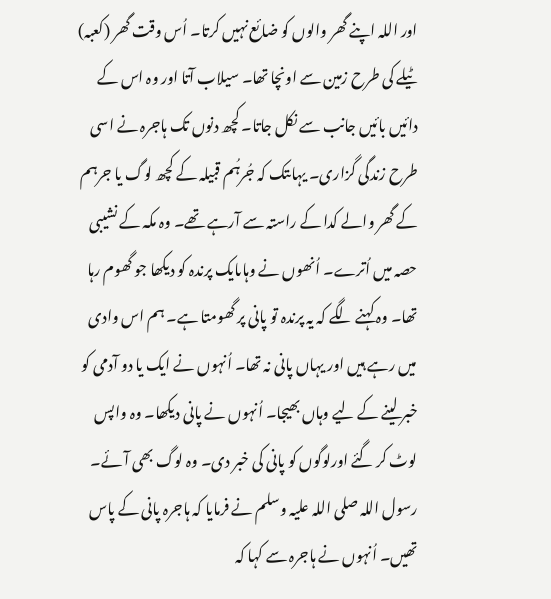اور اللہ اپنے گھر والوں کو ضائع نہیں کرتا۔ اُس وقت گھر (کعبہ) ٹیلے کی طرح زمین سے اونچا تھا۔ سیلاب آتا اور وہ اس کے دائیں بائیں جانب سے نکل جاتا۔ کچھ دنوں تک ہاجرہ نے اسی طرح زندگی گزاری۔ یہاںتک کہ جُرہُم قبیلہ کے کچھ لوگ یا جرہم کے گھر والے کدا کے راستہ سے آرہے تھے۔ وہ مکہ کے نشیبی حصہ میں اُترے۔ اُنھوں نے وہاںایک پرندہ کو دیکھا جو گھوم رہا تھا۔ وہ کہنے لگے کہ یہ پرندہ تو پانی پر گھومتا ہے۔ ہم اس وادی میں رہے ہیں اور یہاں پانی نہ تھا۔ اُنہوں نے ایک یا دو آدمی کو خبر لینے کے لیے وہاں بھیجا۔ اُنہوں نے پانی دیکھا۔ وہ واپس لوٹ کر گئے اورلوگوں کو پانی کی خبر دی۔ وہ لوگ بھی آئے۔ رسول اللہ صلی اللہ علیہ وسلم نے فرمایا کہ ہاجرہ پانی کے پاس تھیں۔ اُنہوں نے ہاجرہ سے کہا کہ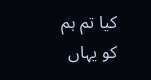کیا تم ہم کو یہاں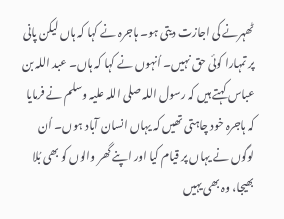ٹھہرنے کی اجازت دیتی ہو۔ ہاجرہ نے کہا کہ ہاں لیکن پانی پر تمہارا کوئی حق نہیں۔ اُنہوں نے کہا کہ ہاں۔ عبد اللہ بن عباس کہتے ہیں کہ رسول اللہ صلی اللہ علیہ وسلم نے فرمایا کہ ہاجرہ خود چاہتی تھیں کہ یہاں انسان آباد ہوں۔ اُن لوگوں نے یہاں پر قیام کیا اور اپنے گھر والوں کو بھی بُلا بھیجا، وہ بھی یہیں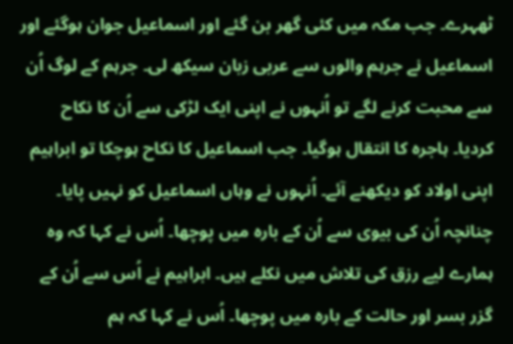ٹھہرے۔ جب مکہ میں کئی گھر بن گئے اور اسماعیل جوان ہوگئے اور اسماعیل نے جرہم والوں سے عربی زبان سیکھ لی۔ جرہم کے لوگ اُن سے محبت کرنے لگے تو اُنہوں نے اپنی ایک لڑکی سے اُن کا نکاح کردیا۔ ہاجرہ کا انتقال ہوگیا۔ جب اسماعیل کا نکاح ہوچکا تو ابراہیم اپنی اولاد کو دیکھنے آئے۔ اُنہوں نے وہاں اسماعیل کو نہیں پایا۔ چنانچہ اُن کی بیوی سے اُن کے بارہ میں پوچھا۔ اُس نے کہا کہ وہ ہمارے لیے رزق کی تلاش میں نکلے ہیں۔ ابراہیم نے اُس سے اُن کے گزر بسر اور حالت کے بارہ میں پوچھا۔ اُس نے کہا کہ ہم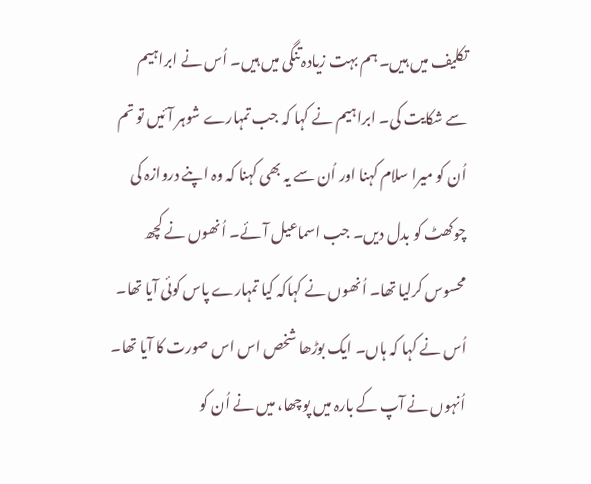تکلیف میں ہیں۔ ہم بہت زیادہ تنگی میں ہیں۔ اُس نے ابراہیم سے شکایت کی۔ ابراہیم نے کہا کہ جب تمہارے شوہر آئیں تو تم اُن کو میرا سلام کہنا اور اُن سے یہ بھی کہنا کہ وہ اپنے دروازہ کی چوکھٹ کو بدل دیں۔ جب اسماعیل آئے۔ اُنھوں نے کچھ محسوس کرلیا تھا۔ اُنھوں نے کہاکہ کیا تمہارے پاس کوئی آیا تھا۔ اُس نے کہا کہ ہاں۔ ایک بوڑھا شخص اس اس صورت کا آیا تھا۔ اُنہوں نے آپ کے بارہ میں پوچھا، میں نے اُن کو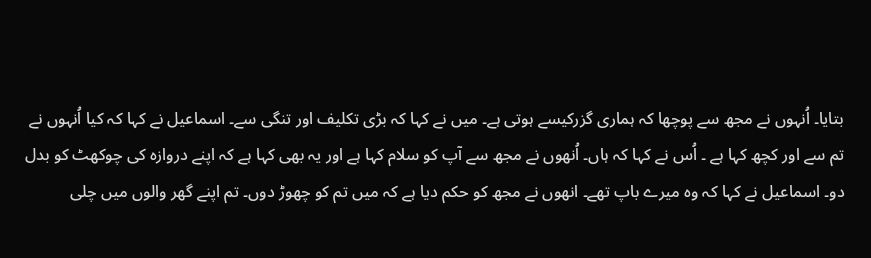بتایا۔ اُنہوں نے مجھ سے پوچھا کہ ہماری گزرکیسے ہوتی ہے۔ میں نے کہا کہ بڑی تکلیف اور تنگی سے۔ اسماعیل نے کہا کہ کیا اُنہوں نے تم سے اور کچھ کہا ہے ۔ اُس نے کہا کہ ہاں۔ اُنھوں نے مجھ سے آپ کو سلام کہا ہے اور یہ بھی کہا ہے کہ اپنے دروازہ کی چوکھٹ کو بدل دو۔ اسماعیل نے کہا کہ وہ میرے باپ تھے۔ انھوں نے مجھ کو حکم دیا ہے کہ میں تم کو چھوڑ دوں۔ تم اپنے گھر والوں میں چلی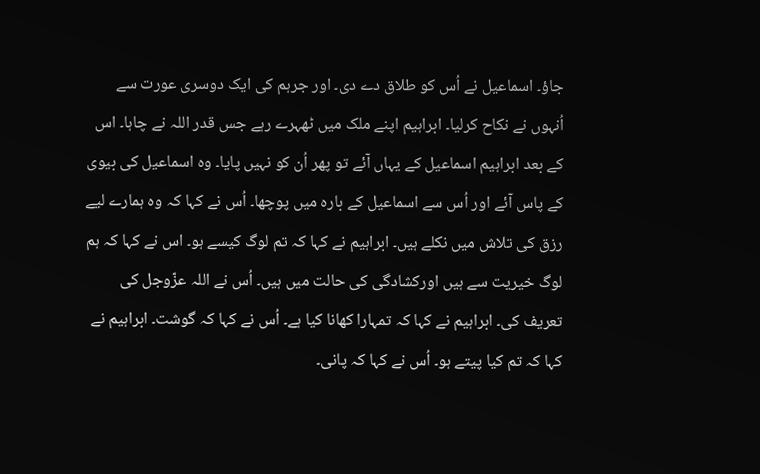جاؤ۔ اسماعیل نے اُس کو طلاق دے دی۔ اور جرہم کی ایک دوسری عورت سے اُنہوں نے نکاح کرلیا۔ ابراہیم اپنے ملک میں ٹھہرے رہے جس قدر اللہ نے چاہا۔ اس کے بعد ابراہیم اسماعیل کے یہاں آئے تو پھر اُن کو نہیں پایا۔ وہ اسماعیل کی بیوی کے پاس آئے اور اُس سے اسماعیل کے بارہ میں پوچھا۔ اُس نے کہا کہ وہ ہمارے لیے رزق کی تلاش میں نکلے ہیں۔ ابراہیم نے کہا کہ تم لوگ کیسے ہو۔ اس نے کہا کہ ہم لوگ خیریت سے ہیں اورکشادگی کی حالت میں ہیں۔ اُس نے اللہ عزّوجل کی تعریف کی۔ ابراہیم نے کہا کہ تمہارا کھانا کیا ہے۔ اُس نے کہا کہ گوشت۔ ابراہیم نے کہا کہ تم کیا پیتے ہو۔ اُس نے کہا کہ پانی۔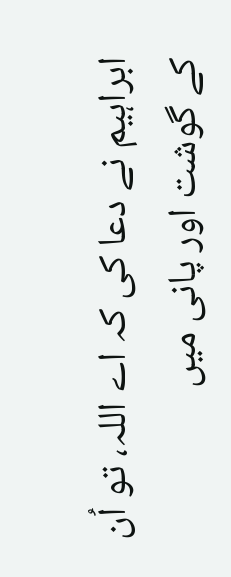ابراہیم نے دعا کی کہ اے اللہ، تو اُن کے گوشت اور پانی میں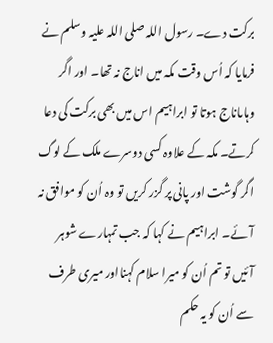برکت دے۔ رسول اللہ صلی اللہ علیہ وسلم نے فرمایا کہ اُس وقت مکہ میں اناج نہ تھا۔ اور اگر وہاںاناج ہوتا تو ابراہیم اس میں بھی برکت کی دعا کرتے۔ مکہ کے علاوہ کسی دوسرے ملک کے لوگ اگر گوشت اور پانی پر گزر کریں تو وہ اُن کو موافق نہ آئے۔ ابراہیم نے کہا کہ جب تمہارے شوہر آئیں تو تم اُن کو میرا سلام کہنااور میری طرف سے اُن کو یہ حکم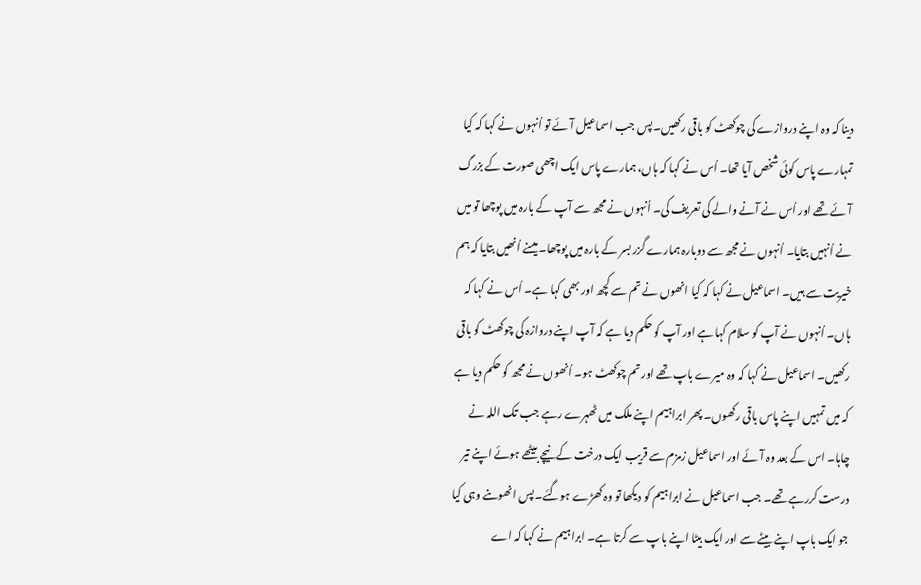دینا کہ وہ اپنے دروازے کی چوکھٹ کو باقی رکھیں۔ پس جب اسماعیل آئے تو اُنہوں نے کہا کہ کیا تمہارے پاس کوئی شخص آیا تھا۔ اُس نے کہا کہ ہاں، ہمارے پاس ایک اچھی صورت کے بزرگ آئے تھے اور اُس نے آنے والے کی تعریف کی۔ اُنہوں نے مجھ سے آپ کے بارہ میں پوچھا تو میں نے اُنہیں بتایا۔ اُنہوں نے مجھ سے دوبارہ ہمارے گزر بسر کے بارہ میں پوچھا۔ میںنے اُنھیں بتایا کہ ہم خیریت سے ہیں۔ اسماعیل نے کہا کہ کیا انھوں نے تم سے کچھ اور بھی کہا ہے۔ اُس نے کہا کہ ہاں۔ اُنہوں نے آپ کو سلام کہا ہے اور آپ کو حکم دیا ہے کہ آپ اپنے دروازہ کی چوکھٹ کو باقی رکھیں۔ اسماعیل نے کہا کہ وہ میرے باپ تھے اور تم چوکھٹ ہو۔ اُنھوں نے مجھ کو حکم دیا ہے کہ میں تمہیں اپنے پاس باقی رکھوں۔ پھر ابراہیم اپنے ملک میں ٹھہرے رہے جب تک اللہ نے چاہا۔ اس کے بعد وہ آئے اور اسماعیل زمزم سے قریب ایک درخت کے نیچے بیٹھے ہوئے اپنے تیر درست کررہے تھے۔ جب اسماعیل نے ابراہیم کو دیکھا تو وہ کھڑے ہوگئے۔ پس انھوںنے وہی کیا جو ایک باپ اپنے بیٹے سے اور ایک بیٹا اپنے باپ سے کرتا ہے۔ ابراہیم نے کہا کہ اے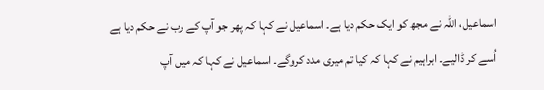اسماعیل، اللہ نے مجھ کو ایک حکم دیا ہے۔ اسماعیل نے کہا کہ پھر جو آپ کے رب نے حکم دیا ہے اُسے کر ڈالیے۔ ابراہیم نے کہا کہ کیا تم میری مدد کروگے۔ اسماعیل نے کہا کہ میں آپ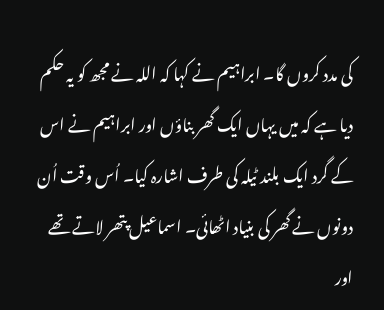کی مدد کروں گا۔ ابراہیم نے کہا کہ اللہ نے مجھ کو یہ حکم دیا ہے کہ میں یہاں ایک گھر بناؤں اور ابراہیم نے اس کے گرد ایک بلند ٹیلہ کی طرف اشارہ کیا۔ اُس وقت اُن دونوں نے گھر کی بنیاد اٹھائی۔ اسماعیل پتھر لاتے تھے اور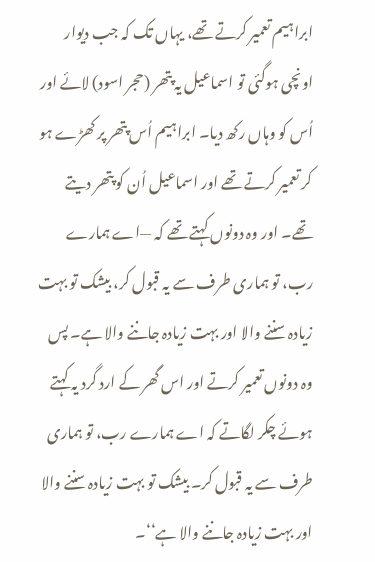ابراہیم تعمیر کرتے تھے، یہاں تک کہ جب دیوار اونچی ہوگئی تو اسماعیل یہ پتھر (حجر اسود) لائے اور اُس کو وہاں رکھ دیا۔ ابراہیم اُس پتھر پر کھڑے ہو کر تعمیر کرتے تھے اور اسماعیل اُن کو پتھر دیتے تھے۔ اور وہ دونوں کہتے تھے کہ —اے ہمارے رب، تو ہماری طرف سے یہ قبول کر، بیشک تو بہت زیادہ سننے والا اور بہت زیادہ جاننے والا ہے۔ پس وہ دونوں تعمیر کرتے اور اس گھر کے ارد گرد یہ کہتے ہوئے چکر لگاتے کہ اے ہمارے رب، تو ہماری طرف سے یہ قبول کر۔ بیشک تو بہت زیادہ سننے والا اور بہت زیادہ جاننے والا ہے‘‘۔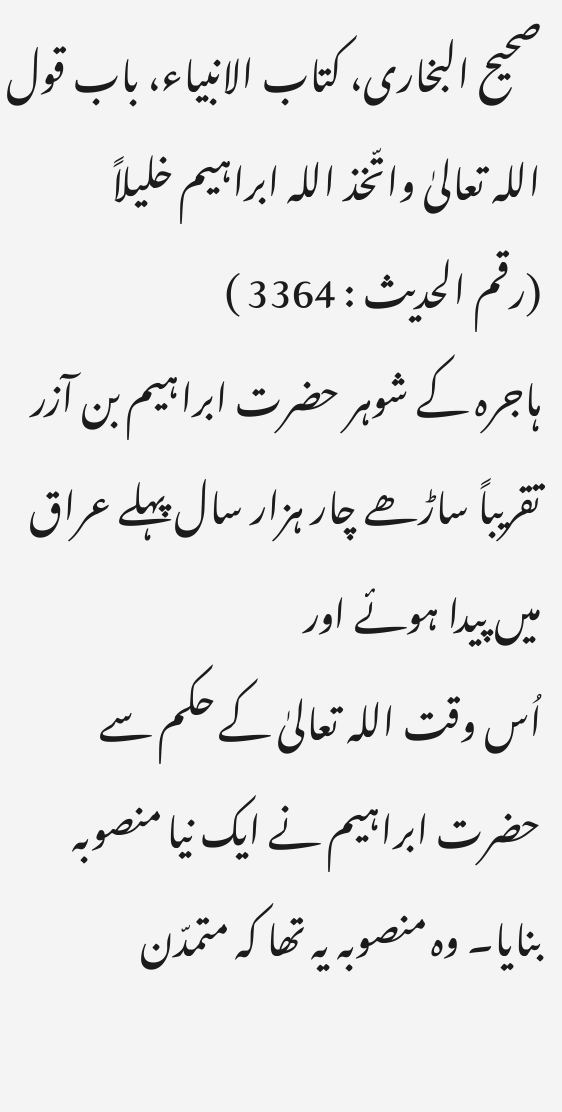صحیح البخاری، کتاب الانبیاء، باب قول اللہ تعالیٰ واتّخذ اللہ ابراہیم خلیلاً
(رقم الحدیث : 3364 )
ہاجرہ کے شوہر حضرت ابراہیم بن آزر تقریباً ساڑھے چار ہزار سال پہلے عراق میں پیدا ہوئے اور
اُس وقت اللہ تعالیٰ کے حکم سے حضرت ابراہیم نے ایک نیا منصوبہ بنایا۔ وہ منصوبہ یہ تھا کہ متمدّن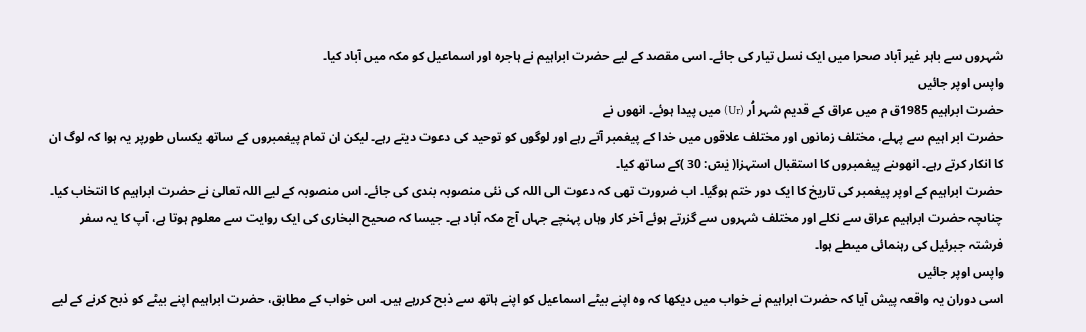شہروں سے باہر غیر آباد صحرا میں ایک نسل تیار کی جائے۔ اسی مقصد کے لیے حضرت ابراہیم نے ہاجرہ اور اسماعیل کو مکہ میں آباد کیا۔
واپس اوپر جائیں
حضرت ابراہیم 1985ق م میں عراق کے قدیم شہر اُر (Ur) میں پیدا ہوئے۔ انھوں نے
حضرت ابر اہیم سے پہلے، مختلف زمانوں اور مختلف علاقوں میں خدا کے پیغمبر آتے رہے اور لوگوں کو توحید کی دعوت دیتے رہے۔ لیکن ان تمام پیغمبروں کے ساتھ یکساں طورپر یہ ہوا کہ لوگ ان کا انکار کرتے رہے۔ انھوںنے پیغمبروں کا استقبال استہزا( یٰسٓ: 30 )کے ساتھ کیا۔
حضرت ابراہیم کے اوپر پیغمبر کی تاریخ کا ایک دور ختم ہوگیا۔ اب ضرورت تھی کہ دعوت الی اللہ کی نئی منصوبہ بندی کی جائے۔ اس منصوبہ کے لیے اللہ تعالیٰ نے حضرت ابراہیم کا انتخاب کیا۔ چناںچہ حضرت ابراہیم عراق سے نکلے اور مختلف شہروں سے گزرتے ہوئے آخر کار وہاں پہنچے جہاں آج مکہ آباد ہے۔ جیسا کہ صحیح البخاری کی ایک روایت سے معلوم ہوتا ہے، آپ کا یہ سفر فرشتہ جبرئیل کی رہنمائی میںطے ہوا۔
واپس اوپر جائیں
اسی دوران یہ واقعہ پیش آیا کہ حضرت ابراہیم نے خواب میں دیکھا کہ وہ اپنے بیٹے اسماعیل کو اپنے ہاتھ سے ذبح کررہے ہیں۔ اس خواب کے مطابق، حضرت ابراہیم اپنے بیٹے کو ذبح کرنے کے لیے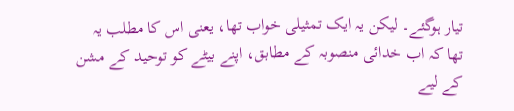تیار ہوگئے۔ لیکن یہ ایک تمثیلی خواب تھا، یعنی اس کا مطلب یہ تھا کہ اب خدائی منصوبہ کے مطابق، اپنے بیٹے کو توحید کے مشن کے لیے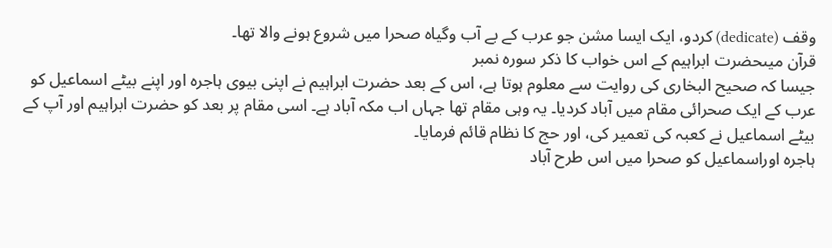وقف (dedicate) کردو، ایک ایسا مشن جو عرب کے بے آب وگیاہ صحرا میں شروع ہونے والا تھا۔
قرآن میںحضرت ابراہیم کے اس خواب کا ذکر سورہ نمبر
جیسا کہ صحیح البخاری کی روایت سے معلوم ہوتا ہے، اس کے بعد حضرت ابراہیم نے اپنی بیوی ہاجرہ اور اپنے بیٹے اسماعیل کو عرب کے ایک صحرائی مقام میں آباد کردیا۔ یہ وہی مقام تھا جہاں اب مکہ آباد ہے۔ اسی مقام پر بعد کو حضرت ابراہیم اور آپ کے بیٹے اسماعیل نے کعبہ کی تعمیر کی، اور حج کا نظام قائم فرمایا۔
ہاجرہ اوراسماعیل کو صحرا میں اس طرح آباد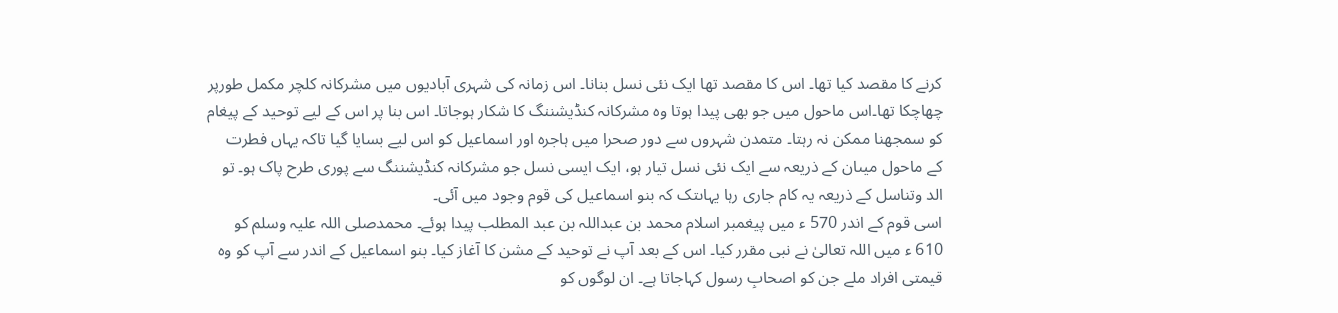کرنے کا مقصد کیا تھا۔ اس کا مقصد تھا ایک نئی نسل بنانا۔ اس زمانہ کی شہری آبادیوں میں مشرکانہ کلچر مکمل طورپر چھاچکا تھا۔اس ماحول میں جو بھی پیدا ہوتا وہ مشرکانہ کنڈیشننگ کا شکار ہوجاتا۔ اس بنا پر اس کے لیے توحید کے پیغام کو سمجھنا ممکن نہ رہتا۔ متمدن شہروں سے دور صحرا میں ہاجرہ اور اسماعیل کو اس لیے بسایا گیا تاکہ یہاں فطرت کے ماحول میںان کے ذریعہ سے ایک نئی نسل تیار ہو، ایک ایسی نسل جو مشرکانہ کنڈیشننگ سے پوری طرح پاک ہو۔ تو الد وتناسل کے ذریعہ یہ کام جاری رہا یہاںتک کہ بنو اسماعیل کی قوم وجود میں آئی۔
اسی قوم کے اندر 570 ء میں پیغمبر اسلام محمد بن عبداللہ بن عبد المطلب پیدا ہوئے۔ محمدصلی اللہ علیہ وسلم کو 610 ء میں اللہ تعالیٰ نے نبی مقرر کیا۔ اس کے بعد آپ نے توحید کے مشن کا آغاز کیا۔ بنو اسماعیل کے اندر سے آپ کو وہ قیمتی افراد ملے جن کو اصحابِ رسول کہاجاتا ہے۔ ان لوگوں کو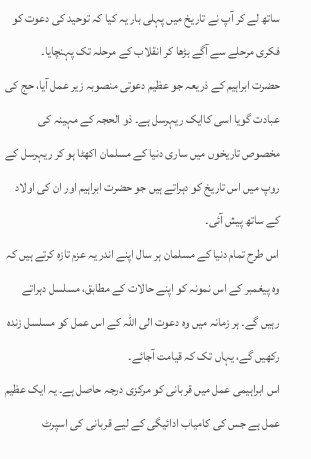ساتھ لے کر آپ نے تاریخ میں پہلی بار یہ کیا کہ توحید کی دعوت کو فکری مرحلے سے آگے بڑھا کر انقلاب کے مرحلہ تک پہنچایا۔
حضرت ابراہیم کے ذریعہ جو عظیم دعوتی منصوبہ زیر عمل آیا، حج کی عبادت گویا اسی کاایک ریہرسل ہے۔ ذو الحجہ کے مہینہ کی مخصوص تاریخوں میں ساری دنیا کے مسلمان اکھٹا ہو کر ریہرسل کے روپ میں اس تاریخ کو دہراتے ہیں جو حضرت ابراہیم اور ان کی اولاد کے ساتھ پیش آئی۔
اس طرح تمام دنیا کے مسلمان ہر سال اپنے اندر یہ عزم تازہ کرتے ہیں کہ وہ پیغمبر کے اس نمونہ کو اپنے حالات کے مطابق، مسلسل دہراتے رہیں گے۔ ہر زمانہ میں وہ دعوت الی اللہ کے اس عمل کو مسلسل زندہ رکھیں گے، یہاں تک کہ قیامت آجائے۔
اس ابراہیمی عمل میں قربانی کو مرکزی درجہ حاصل ہے۔ یہ ایک عظیم عمل ہے جس کی کامیاب ادائیگی کے لیے قربانی کی اسپرٹ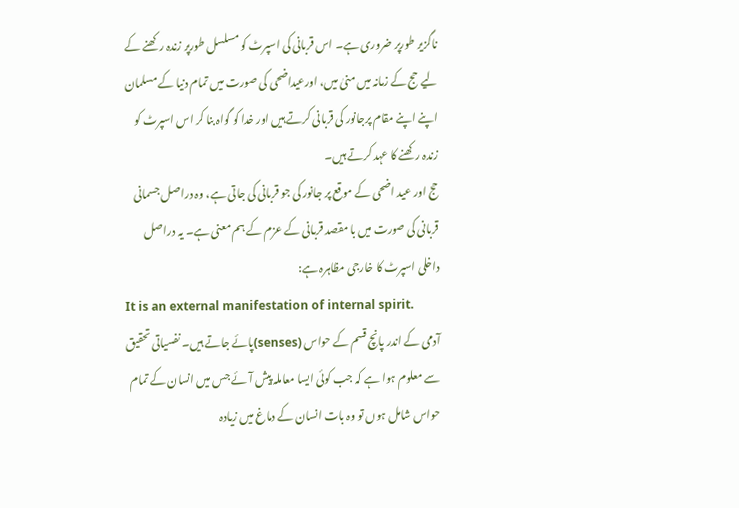ناگزیر طورپر ضروری ہے۔ اس قربانی کی اسپرٹ کو مسلسل طورپر زندہ رکھنے کے لیے حج کے زمانہ میں منیٰ میں، اورعیداضحی کی صورت میں تمام دنیا کے مسلمان اپنے اپنے مقام پرجانور کی قربانی کرتے ہیں اور خدا کو گواہ بنا کر اس اسپرٹ کو زندہ رکھنے کا عہد کرتے ہیں۔
حج اور عید اضحی کے موقع پر جانور کی جو قربانی کی جاتی ہے، وہ دراصل جسمانی قربانی کی صورت میں با مقصد قربانی کے عزم کے ہم معنی ہے۔ یہ دراصل داخلی اسپرٹ کا خارجی مظاہرہ ہے:
It is an external manifestation of internal spirit.
آدمی کے اندر پانچ قسم کے حواس (senses)پائے جاتے ہیں۔ نفسیاتی تحقیق سے معلوم ہوا ہے کہ جب کوئی ایسا معاملہ پیش آئے جس میں انسان کے تمام حواس شامل ہوں تو وہ بات انسان کے دماغ میں زیادہ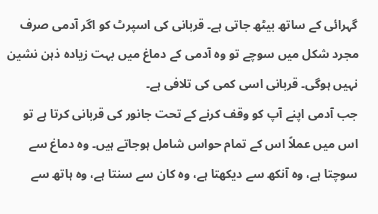گہرائی کے ساتھ بیٹھ جاتی ہے۔ قربانی کی اسپرٹ کو اگر آدمی صرف مجرد شکل میں سوچے تو وہ آدمی کے دماغ میں بہت زیادہ ذہن نشین نہیں ہوگی۔ قربانی اسی کمی کی تلافی ہے۔
جب آدمی اپنے آپ کو وقف کرنے کے تحت جانور کی قربانی کرتا ہے تو اس میں عملاً اس کے تمام حواس شامل ہوجاتے ہیں۔ وہ دماغ سے سوچتا ہے، وہ آنکھ سے دیکھتا ہے، وہ کان سے سنتا ہے، وہ ہاتھ سے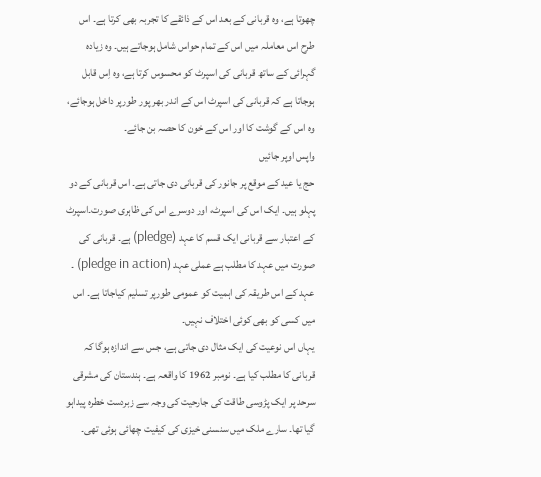چھوتا ہے، وہ قربانی کے بعد اس کے ذائقے کا تجربہ بھی کرتا ہے۔ اس طرح اس معاملہ میں اس کے تمام حواس شامل ہوجاتے ہیں۔ وہ زیادہ گہرائی کے ساتھ قربانی کی اسپرٹ کو محسوس کرتا ہے، وہ اِس قابل ہوجاتا ہے کہ قربانی کی اسپرٹ اس کے اندر بھر پور طورپر داخل ہوجائے، وہ اس کے گوشت کا اور اس کے خون کا حصہ بن جائے۔
واپس اوپر جائیں
حج یا عید کے موقع پر جانور کی قربانی دی جاتی ہے۔ اس قربانی کے دو پہلو ہیں۔ ایک اس کی اسپرٹ، اور دوسرے اس کی ظاہری صورت۔اسپرٹ کے اعتبار سے قربانی ایک قسم کا عہد (pledge) ہے۔ قربانی کی صورت میں عہد کا مطلب ہے عملی عہد (pledge in action) ۔ عہد کے اس طریقہ کی اہمیت کو عمومی طورپر تسلیم کیاجاتا ہے۔ اس میں کسی کو بھی کوئی اختلاف نہیں۔
یہاں اس نوعیت کی ایک مثال دی جاتی ہے، جس سے اندازہ ہوگا کہ قربانی کا مطلب کیا ہے۔ نومبر 1962 کا واقعہ ہے۔ ہندستان کی مشرقی سرحد پر ایک پڑوسی طاقت کی جارحیت کی وجہ سے زبردست خطرہ پیداہو گیا تھا۔ سارے ملک میں سنسنی خیزی کی کیفیت چھائی ہوئی تھی۔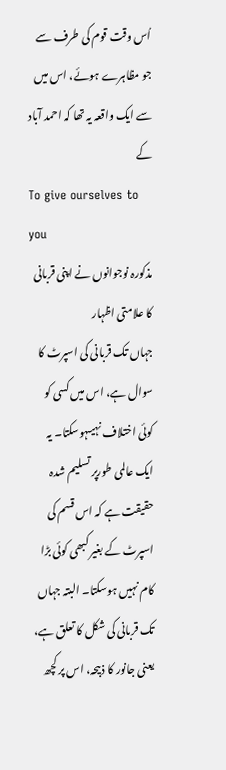اُس وقت قوم کی طرف سے جو مظاہرے ہوئے، اس میں سے ایک واقعہ یہ تھا کہ احمد آباد کے
To give ourselves to you
مذکورہ نوجوانوں نے اپنی قربانی کا علامتی اظہار
جہاں تک قربانی کی اسپرٹ کا سوال ہے، اس میں کسی کو کوئی اختلاف نہیںہوسکتا۔ یہ ایک عالمی طورپر تسلیم شدہ حقیقت ہے کہ اس قسم کی اسپرٹ کے بغیر کبھی کوئی بڑا کام نہیں ہوسکتا۔ البتہ جہاں تک قربانی کی شکل کا تعلق ہے، یعنی جانور کا ذبیحہ، اس پر کچھ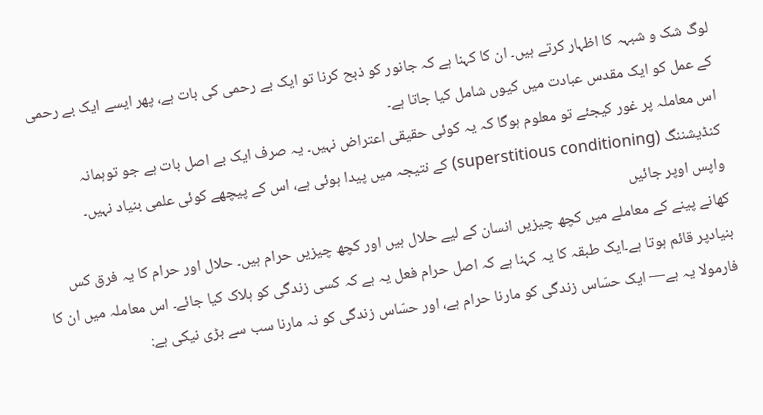لوگ شک و شبہہ کا اظہار کرتے ہیں۔ ان کا کہنا ہے کہ جانور کو ذبح کرنا تو ایک بے رحمی کی بات ہے، پھر ایسے ایک بے رحمی کے عمل کو ایک مقدس عبادت میں کیوں شامل کیا جاتا ہے۔
اس معاملہ پر غور کیجئے تو معلوم ہوگا کہ یہ کوئی حقیقی اعتراض نہیں۔ یہ صرف ایک بے اصل بات ہے جو توہمانہ کنڈیشننگ (superstitious conditioning) کے نتیجہ میں پیدا ہوئی ہے، اس کے پیچھے کوئی علمی بنیاد نہیں۔
واپس اوپر جائیں
کھانے پینے کے معاملے میں کچھ چیزیں انسان کے لیے حلال ہیں اور کچھ چیزیں حرام ہیں۔ حلال اور حرام کا یہ فرق کس بنیادپر قائم ہوتا ہے۔ایک طبقہ کا یہ کہنا ہے کہ اصل حرام فعل یہ ہے کہ کسی زندگی کو ہلاک کیا جائے۔ اس معاملہ میں ان کا فارمولا یہ ہے— ایک حسّاس زندگی کو مارنا حرام ہے، اور حسّاس زندگی کو نہ مارنا سب سے بڑی نیکی ہے: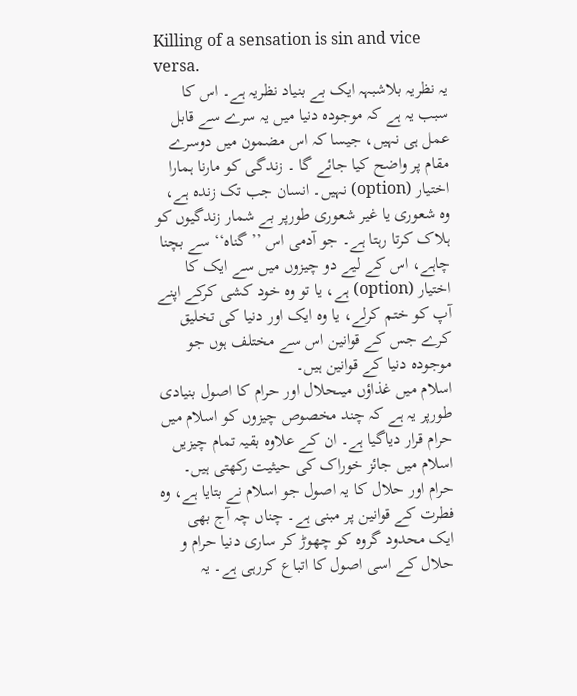Killing of a sensation is sin and vice versa.
یہ نظریہ بلاشبہہ ایک بے بنیاد نظریہ ہے۔ اس کا سبب یہ ہے کہ موجودہ دنیا میں یہ سرے سے قابل عمل ہی نہیں، جیسا کہ اس مضمون میں دوسرے مقام پر واضح کیا جائے گا ۔ زندگی کو مارنا ہمارا اختیار (option) نہیں۔ انسان جب تک زندہ ہے، وہ شعوری یا غیر شعوری طورپر بے شمار زندگیوں کو ہلاک کرتا رہتا ہے۔ جو آدمی اس ’’گناہ‘‘ سے بچنا چاہے، اس کے لیے دو چیزوں میں سے ایک کا اختیار (option) ہے، یا تو وہ خود کشی کرکے اپنے آپ کو ختم کرلے، یا وہ ایک اور دنیا کی تخلیق کرے جس کے قوانین اس سے مختلف ہوں جو موجودہ دنیا کے قوانین ہیں۔
اسلام میں غذاؤں میںحلال اور حرام کا اصول بنیادی طورپر یہ ہے کہ چند مخصوص چیزوں کو اسلام میں حرام قرار دیاگیا ہے۔ ان کے علاوہ بقیہ تمام چیزیں اسلام میں جائز خوراک کی حیثیت رکھتی ہیں۔
حرام اور حلال کا یہ اصول جو اسلام نے بتایا ہے، وہ فطرت کے قوانین پر مبنی ہے۔ چناں چہ آج بھی ایک محدود گروہ کو چھوڑ کر ساری دنیا حرام و حلال کے اسی اصول کا اتباع کررہی ہے۔ یہ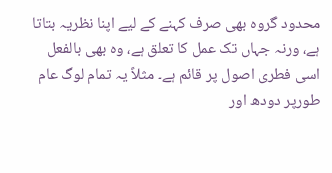محدود گروہ بھی صرف کہنے کے لیے اپنا نظریہ بتاتا ہے، ورنہ جہاں تک عمل کا تعلق ہے، وہ بھی بالفعل اسی فطری اصول پر قائم ہے۔ مثلاً یہ تمام لوگ عام طورپر دودھ اور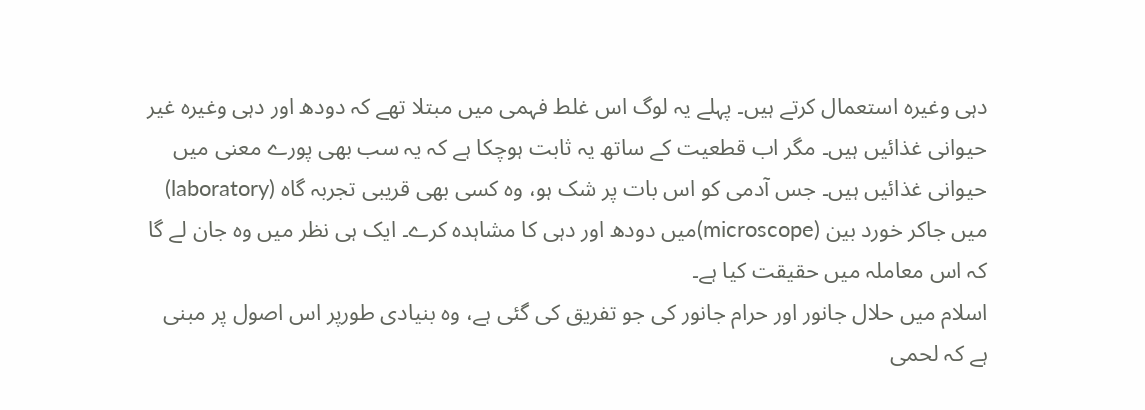دہی وغیرہ استعمال کرتے ہیں۔ پہلے یہ لوگ اس غلط فہمی میں مبتلا تھے کہ دودھ اور دہی وغیرہ غیر حیوانی غذائیں ہیں۔ مگر اب قطعیت کے ساتھ یہ ثابت ہوچکا ہے کہ یہ سب بھی پورے معنی میں حیوانی غذائیں ہیں۔ جس آدمی کو اس بات پر شک ہو، وہ کسی بھی قریبی تجربہ گاہ (laboratory) میں جاکر خورد بین (microscope)میں دودھ اور دہی کا مشاہدہ کرے۔ ایک ہی نظر میں وہ جان لے گا کہ اس معاملہ میں حقیقت کیا ہے۔
اسلام میں حلال جانور اور حرام جانور کی جو تفریق کی گئی ہے، وہ بنیادی طورپر اس اصول پر مبنی ہے کہ لحمی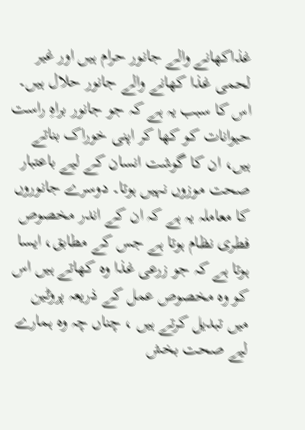غذاکھانے والے جانور حرام ہیں اور غیر لحمی غذا کھانے والے جانور حلال ہیں۔ اس کا سبب یہ ہے کہ جو جانور براہِ راست حیوانات کو کھا کر اپنی خوراک بناتے ہیں، ان کا گوشت انسان کے لیے باعتبار صحت موزوں نہیں ہوتا۔ دوسرے جانوروں کا معاملہ یہ ہے کہ ان کے اندر مخصوص فطری نظام ہوتا ہے جس کے مطابق، ایسا ہوتا ہے کہ جو زرعی غذا وہ کھاتے ہیں اس کو وہ مخصوص عمل کے ذریعہ پروٹین میں تبدیل کرتے ہیں ، چناں چہ وہ ہمارے لیے صحت بخش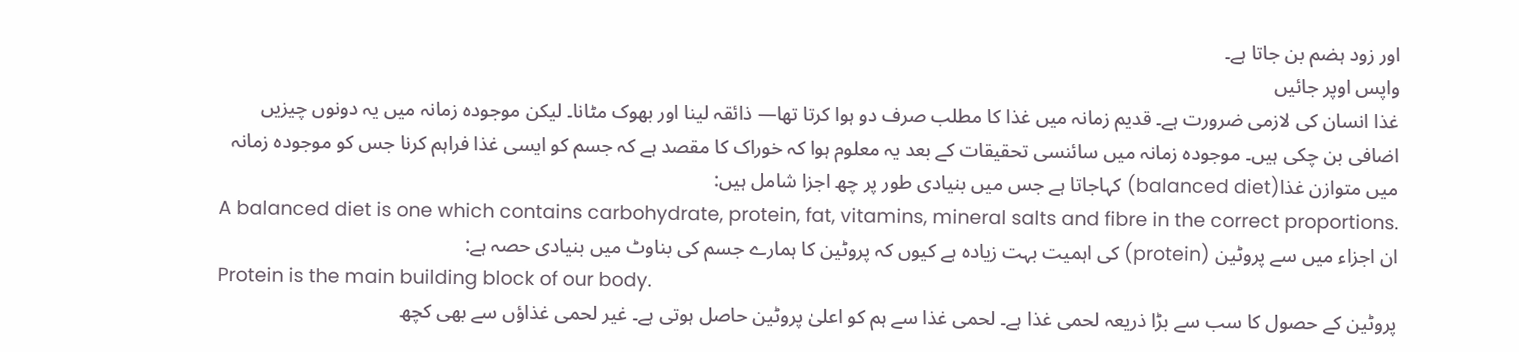اور زود ہضم بن جاتا ہے۔
واپس اوپر جائیں
غذا انسان کی لازمی ضرورت ہے۔ قدیم زمانہ میں غذا کا مطلب صرف دو ہوا کرتا تھا— ذائقہ لینا اور بھوک مٹانا۔ لیکن موجودہ زمانہ میں یہ دونوں چیزیں اضافی بن چکی ہیں۔ موجودہ زمانہ میں سائنسی تحقیقات کے بعد یہ معلوم ہوا کہ خوراک کا مقصد ہے کہ جسم کو ایسی غذا فراہم کرنا جس کو موجودہ زمانہ میں متوازن غذا(balanced diet) کہاجاتا ہے جس میں بنیادی طور پر چھ اجزا شامل ہیں:
A balanced diet is one which contains carbohydrate, protein, fat, vitamins, mineral salts and fibre in the correct proportions.
ان اجزاء میں سے پروٹین (protein) کی اہمیت بہت زیادہ ہے کیوں کہ پروٹین کا ہمارے جسم کی بناوٹ میں بنیادی حصہ ہے:
Protein is the main building block of our body.
پروٹین کے حصول کا سب سے بڑا ذریعہ لحمی غذا ہے۔ لحمی غذا سے ہم کو اعلیٰ پروٹین حاصل ہوتی ہے۔ غیر لحمی غذاؤں سے بھی کچھ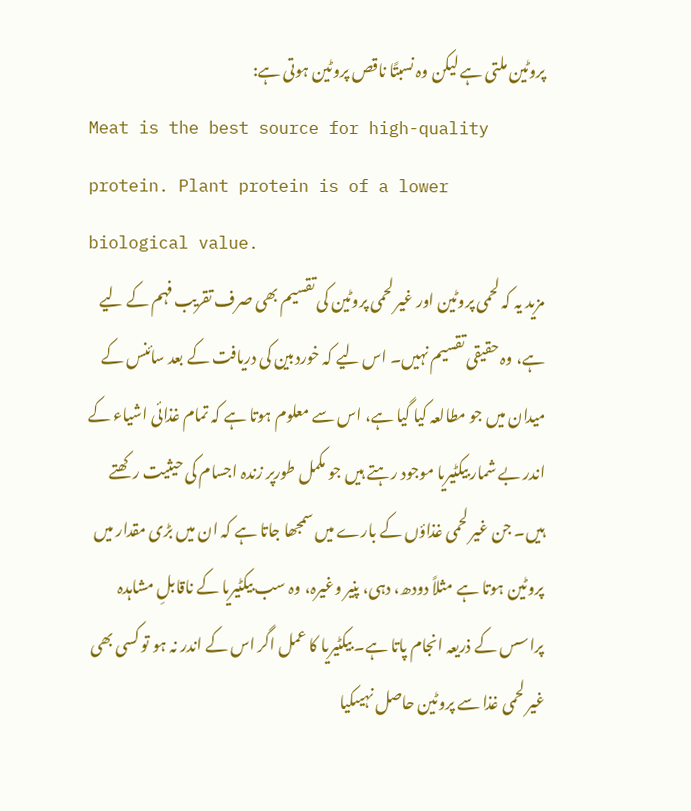پروٹین ملتی ہے لیکن وہ نسبتًا ناقص پروٹین ہوتی ہے:
Meat is the best source for high-quality protein. Plant protein is of a lower biological value.
مزید یہ کہ لحمی پروٹین اور غیر لحمی پروٹین کی تقسیم بھی صرف تقریب فہم کے لیے ہے، وہ حقیقی تقسیم نہیں۔ اس لیے کہ خوردبین کی دریافت کے بعد سائنس کے میدان میں جو مطالعہ کیا گیا ہے، اس سے معلوم ہوتا ہے کہ تمام غذائی اشیاء کے اندر بے شمار بیکٹیریا موجود رہتے ہیں جو مکمل طورپر زندہ اجسام کی حیثیت رکھتے ہیں۔ جن غیر لحمی غذاؤں کے بارے میں سمجھا جاتا ہے کہ ان میں بڑی مقدار میں پروٹین ہوتا ہے مثلاً دودھ، دہی، پنیر وغیرہ، وہ سب بیکٹیریا کے ناقابلِ مشاہدہ پراسس کے ذریعہ انجام پاتا ہے۔ بیکٹیریا کا عمل اگر اس کے اندر نہ ہو تو کسی بھی غیر لحمی غذا سے پروٹین حاصل نہیںکیا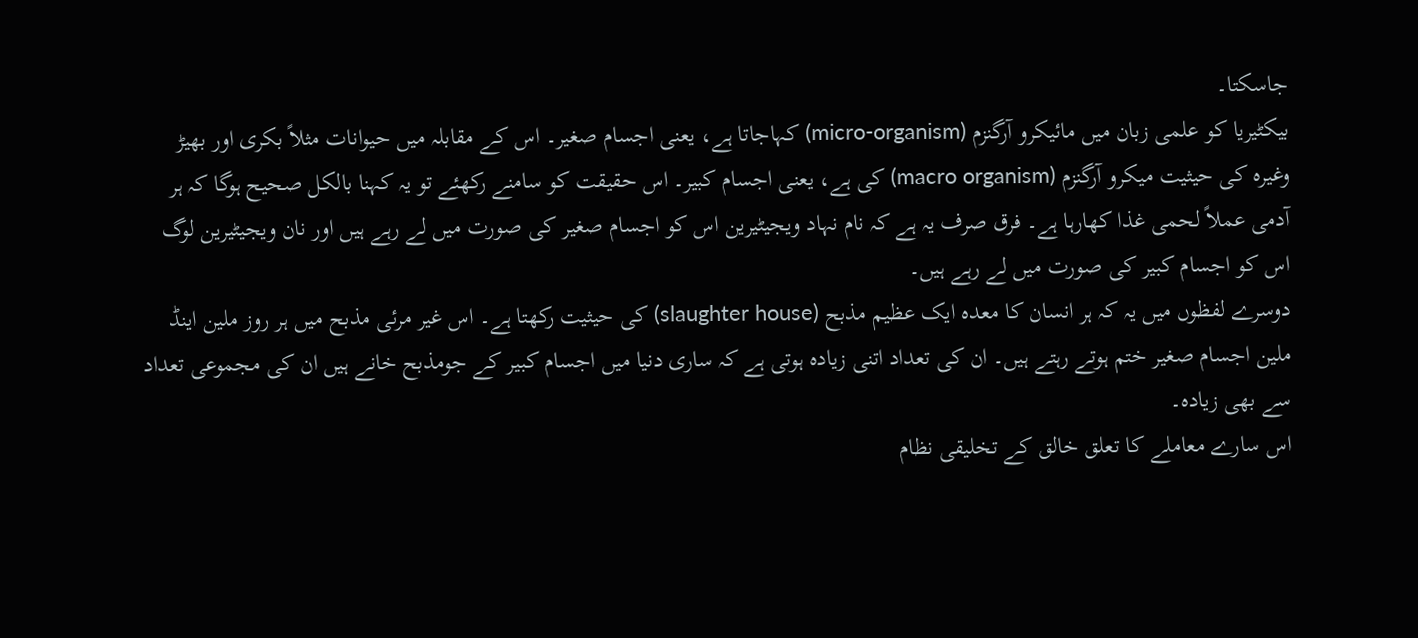جاسکتا۔
بیکٹیریا کو علمی زبان میں مائیکرو آرگنزم (micro-organism) کہاجاتا ہے، یعنی اجسام صغیر۔ اس کے مقابلہ میں حیوانات مثلاً بکری اور بھیڑ وغیرہ کی حیثیت میکرو آرگنزم (macro organism) کی ہے، یعنی اجسام کبیر۔ اس حقیقت کو سامنے رکھئے تو یہ کہنا بالکل صحیح ہوگا کہ ہر آدمی عملاً لحمی غذا کھارہا ہے۔ فرق صرف یہ ہے کہ نام نہاد ویجیٹیرین اس کو اجسام صغیر کی صورت میں لے رہے ہیں اور نان ویجیٹیرین لوگ اس کو اجسام کبیر کی صورت میں لے رہے ہیں۔
دوسرے لفظوں میں یہ کہ ہر انسان کا معدہ ایک عظیم مذبح (slaughter house) کی حیثیت رکھتا ہے۔ اس غیر مرئی مذبح میں ہر روز ملین اینڈ ملین اجسام صغیر ختم ہوتے رہتے ہیں۔ ان کی تعداد اتنی زیادہ ہوتی ہے کہ ساری دنیا میں اجسام کبیر کے جومذبح خانے ہیں ان کی مجموعی تعداد سے بھی زیادہ۔
اس سارے معاملے کا تعلق خالق کے تخلیقی نظام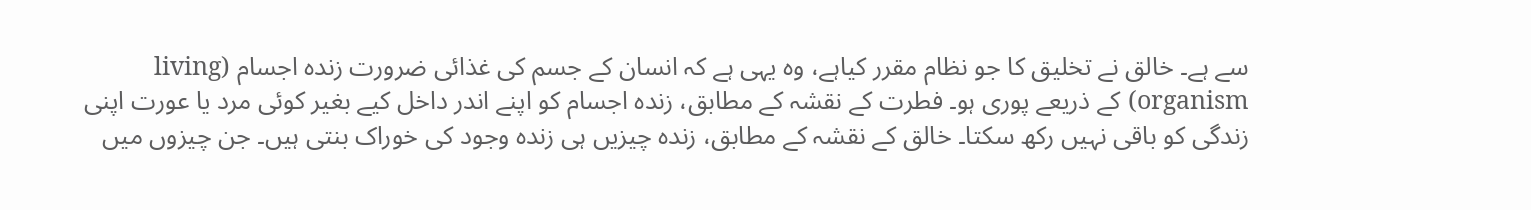سے ہے۔ خالق نے تخلیق کا جو نظام مقرر کیاہے، وہ یہی ہے کہ انسان کے جسم کی غذائی ضرورت زندہ اجسام (living organism) کے ذریعے پوری ہو۔ فطرت کے نقشہ کے مطابق، زندہ اجسام کو اپنے اندر داخل کیے بغیر کوئی مرد یا عورت اپنی زندگی کو باقی نہیں رکھ سکتا۔ خالق کے نقشہ کے مطابق، زندہ چیزیں ہی زندہ وجود کی خوراک بنتی ہیں۔ جن چیزوں میں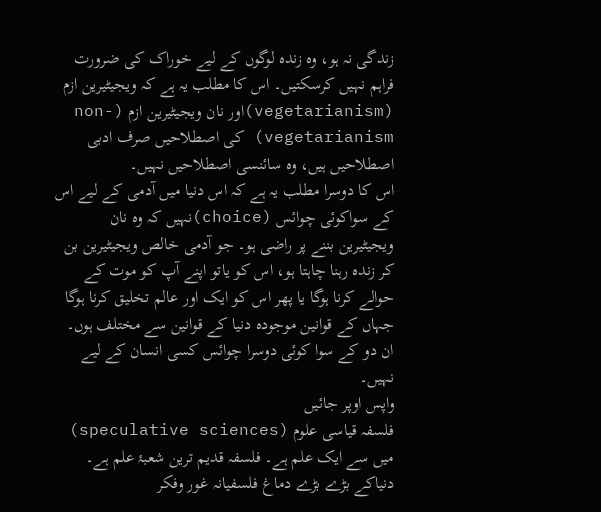زندگی نہ ہو، وہ زندہ لوگوں کے لیے خوراک کی ضرورت فراہم نہیں کرسکتیں۔ اس کا مطلب یہ ہے کہ ویجیٹیرین ازم (vegetarianism)اور نان ویجیٹیرین ازم (non-vegetarianism) کی اصطلاحیں صرف ادبی اصطلاحیں ہیں، وہ سائنسی اصطلاحیں نہیں۔
اس کا دوسرا مطلب یہ ہے کہ اس دنیا میں آدمی کے لیے اس کے سواکوئی چوائس (choice)نہیں کہ وہ نان ویجیٹیرین بننے پر راضی ہو۔ جو آدمی خالص ویجیٹیرین بن کر زندہ رہنا چاہتا ہو، اس کو یاتو اپنے آپ کو موت کے حوالے کرنا ہوگا یا پھر اس کو ایک اور عالم تخلیق کرنا ہوگا جہاں کے قوانین موجودہ دنیا کے قوانین سے مختلف ہوں۔ ان دو کے سوا کوئی دوسرا چوائس کسی انسان کے لیے نہیں۔
واپس اوپر جائیں
فلسفہ قیاسی علوم (speculative sciences) میں سے ایک علم ہے۔ فلسفہ قدیم ترین شعبۂ علم ہے۔ دنیاکے بڑے بڑے دماغ فلسفیانہ غور وفکر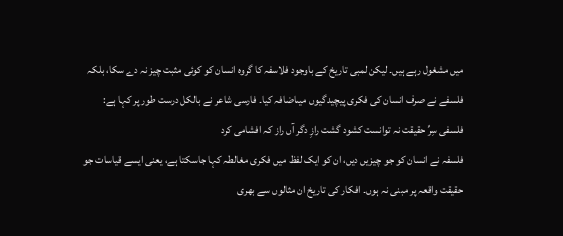میں مشغول رہے ہیں۔ لیکن لمبی تاریخ کے باوجود فلاسفہ کا گروہ انسان کو کوئی مثبت چیز نہ دے سکا، بلکہ فلسفے نے صرف انسان کی فکری پیچیدگیوں میںاضافہ کیا۔ فارسی شاعر نے بالکل درست طور پر کہا ہے:
فلسفی سِرِّ حقیقت نہ توانست کشود گشت رازِ دگر آں راز کہ افشامی کرد
فلسفہ نے انسان کو جو چیزیں دیں، ان کو ایک لفظ میں فکری مغالطہ کہا جاسکتا ہے، یعنی ایسے قیاسات جو حقیقت واقعہ پر مبنی نہ ہوں۔ افکار کی تاریخ ان مثالوں سے بھری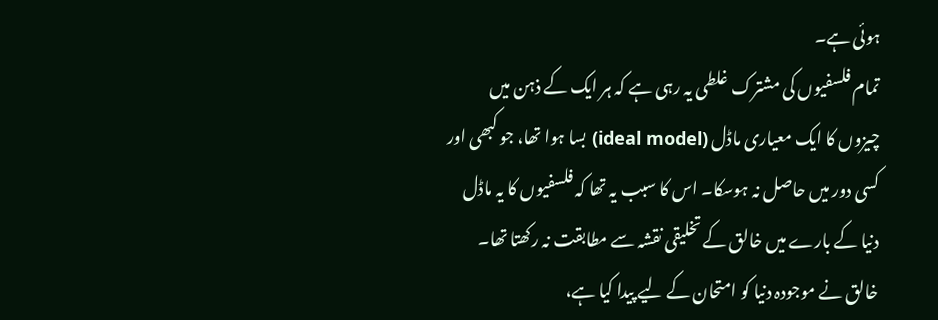ہوئی ہے۔
تمام فلسفیوں کی مشترک غلطی یہ رہی ہے کہ ہر ایک کے ذہن میں چیزوں کا ایک معیاری ماڈل (ideal model) بسا ہوا تھا، جو کبھی اور کسی دور میں حاصل نہ ہوسکا۔ اس کا سبب یہ تھا کہ فلسفیوں کا یہ ماڈل دنیا کے بارے میں خالق کے تخلیقی نقشہ سے مطابقت نہ رکھتا تھا۔ خالق نے موجودہ دنیا کو امتحان کے لیے پیدا کیا ہے،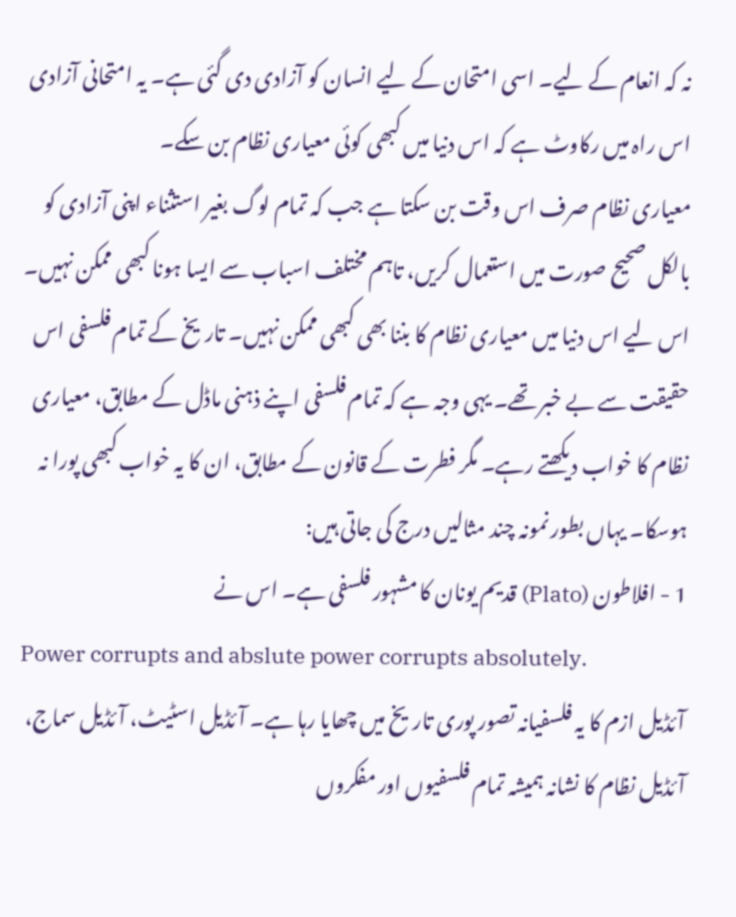نہ کہ انعام کے لیے۔ اسی امتحان کے لیے انسان کو آزادی دی گئی ہے۔ یہ امتحانی آزادی اس راہ میں رکاوٹ ہے کہ اس دنیا میں کبھی کوئی معیاری نظام بن سکے۔
معیاری نظام صرف اس وقت بن سکتا ہے جب کہ تمام لوگ بغیر استثناء اپنی آزادی کو بالکل صحیح صورت میں استعمال کریں، تاہم مختلف اسباب سے ایسا ہونا کبھی ممکن نہیں۔ اس لیے اس دنیا میں معیاری نظام کا بننا بھی کبھی ممکن نہیں۔ تاریخ کے تمام فلسفی اس حقیقت سے بے خبر تھے۔ یہی وجہ ہے کہ تمام فلسفی اپنے ذہنی ماڈل کے مطابق، معیاری نظام کا خواب دیکھتے رہے۔ مگر فطرت کے قانون کے مطابق، ان کا یہ خواب کبھی پورا نہ ہوسکا۔ یہاں بطور نمونہ چند مثالیں درج کی جاتی ہیں:
1 - افلاطون (Plato) قدیم یونان کا مشہور فلسفی ہے۔ اس نے
Power corrupts and abslute power corrupts absolutely.
آئڈیل ازم کا یہ فلسفیانہ تصور پوری تاریخ میں چھایا رہا ہے۔ آئڈیل اسٹیٹ، آئڈیل سماج، آئڈیل نظام کا نشانہ ہمیشہ تمام فلسفیوں اور مفکروں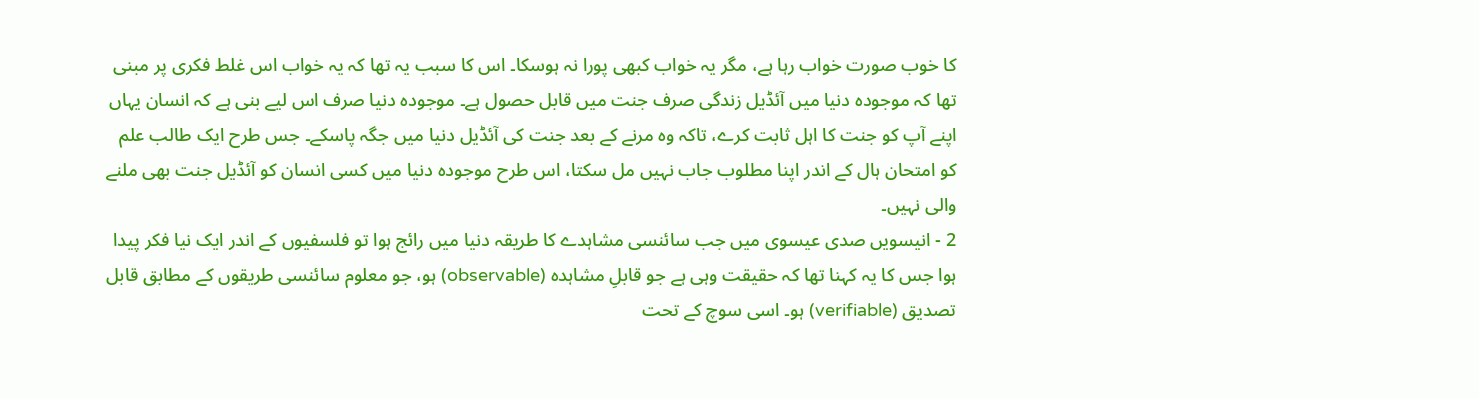کا خوب صورت خواب رہا ہے، مگر یہ خواب کبھی پورا نہ ہوسکا۔ اس کا سبب یہ تھا کہ یہ خواب اس غلط فکری پر مبنی تھا کہ موجودہ دنیا میں آئڈیل زندگی صرف جنت میں قابل حصول ہے۔ موجودہ دنیا صرف اس لیے بنی ہے کہ انسان یہاں اپنے آپ کو جنت کا اہل ثابت کرے، تاکہ وہ مرنے کے بعد جنت کی آئڈیل دنیا میں جگہ پاسکے۔ جس طرح ایک طالب علم کو امتحان ہال کے اندر اپنا مطلوب جاب نہیں مل سکتا، اس طرح موجودہ دنیا میں کسی انسان کو آئڈیل جنت بھی ملنے والی نہیں۔
2 - انیسویں صدی عیسوی میں جب سائنسی مشاہدے کا طریقہ دنیا میں رائج ہوا تو فلسفیوں کے اندر ایک نیا فکر پیدا ہوا جس کا یہ کہنا تھا کہ حقیقت وہی ہے جو قابلِ مشاہدہ (observable) ہو، جو معلوم سائنسی طریقوں کے مطابق قابل تصدیق (verifiable) ہو۔ اسی سوچ کے تحت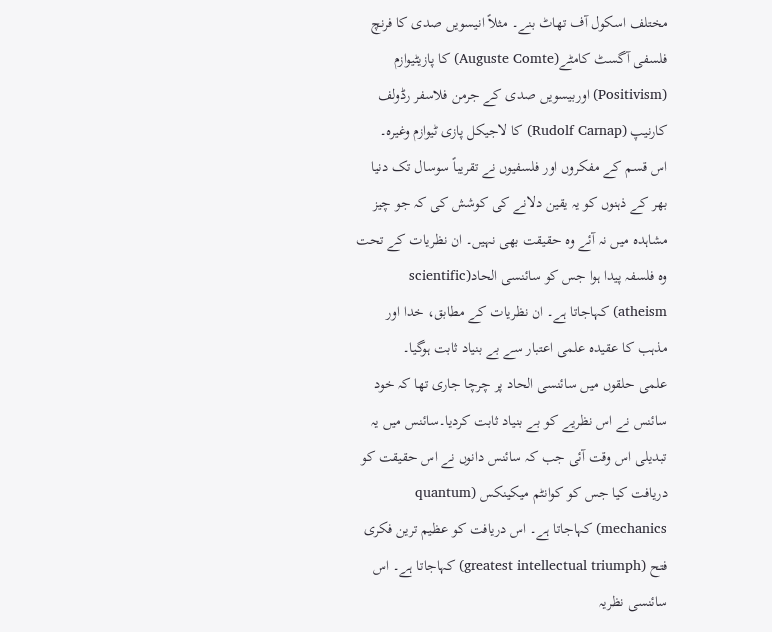مختلف اسکول آف تھاٹ بنے۔ مثلاً انیسویں صدی کا فرنچ فلسفی آگسٹ کامٹے(Auguste Comte) کا پازیٹیوازم (Positivism) اوربیسویں صدی کے جرمن فلاسفر رڈولف کارنیپ (Rudolf Carnap) کا لاجیکل پازی ٹیوازم وغیرہ۔
اس قسم کے مفکروں اور فلسفیوں نے تقریباً سوسال تک دنیا بھر کے ذہنوں کو یہ یقین دلانے کی کوشش کی کہ جو چیز مشاہدہ میں نہ آئے وہ حقیقت بھی نہیں۔ ان نظریات کے تحت وہ فلسفہ پیدا ہوا جس کو سائنسی الحاد(scientific atheism) کہاجاتا ہے۔ ان نظریات کے مطابق، خدا اور مذہب کا عقیدہ علمی اعتبار سے بے بنیاد ثابت ہوگیا۔
علمی حلقوں میں سائنسی الحاد پر چرچا جاری تھا کہ خود سائنس نے اس نظریے کو بے بنیاد ثابت کردیا۔سائنس میں یہ تبدیلی اس وقت آئی جب کہ سائنس دانوں نے اس حقیقت کو دریافت کیا جس کو کوانٹم میکینکس (quantum mechanics) کہاجاتا ہے۔ اس دریافت کو عظیم ترین فکری فتح (greatest intellectual triumph) کہاجاتا ہے۔ اس سائنسی نظریہ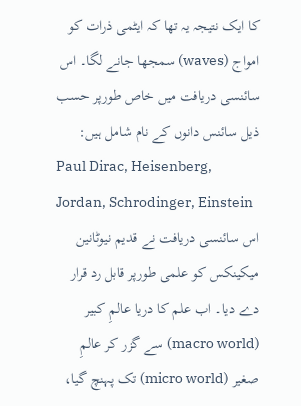کا ایک نتیجہ یہ تھا کہ ایٹمی ذرات کو امواج (waves) سمجھا جانے لگا۔ اس سائنسی دریافت میں خاص طورپر حسب ذیل سائنس دانوں کے نام شامل ہیں:
Paul Dirac, Heisenberg, Jordan, Schrodinger, Einstein
اس سائنسی دریافت نے قدیم نیوٹانین میکینکس کو علمی طورپر قابل رد قرار دے دیا۔ اب علم کا دریا عالمِ کبیر (macro world) سے گزر کر عالمِ صغیر (micro world) تک پہنچ گیا،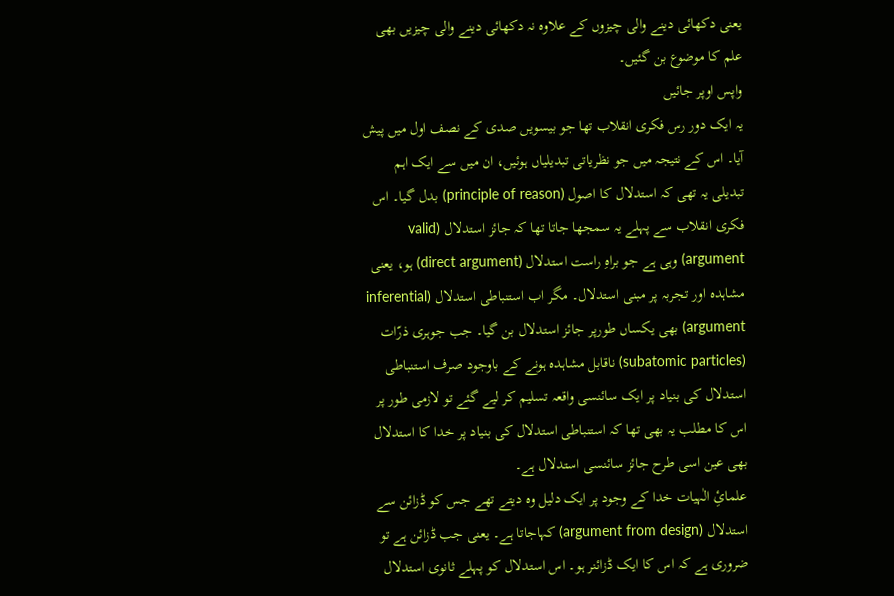یعنی دکھائی دینے والی چیزوں کے علاوہ نہ دکھائی دینے والی چیزیں بھی علم کا موضوع بن گئیں۔
واپس اوپر جائیں
یہ ایک دور رس فکری انقلاب تھا جو بیسویں صدی کے نصف اول میں پیش آیا۔ اس کے نتیجہ میں جو نظریاتی تبدیلیاں ہوئیں، ان میں سے ایک اہم تبدیلی یہ تھی کہ استدلال کا اصول (principle of reason) بدل گیا۔ اس فکری انقلاب سے پہلے یہ سمجھا جاتا تھا کہ جائز استدلال (valid argument) وہی ہے جو براہِ راست استدلال (direct argument) ہو، یعنی مشاہدہ اور تجربہ پر مبنی استدلال۔ مگر اب استنباطی استدلال (inferential argument) بھی یکساں طورپر جائز استدلال بن گیا۔ جب جوہری ذرّات (subatomic particles) ناقابل مشاہدہ ہونے کے باوجود صرف استنباطی استدلال کی بنیاد پر ایک سائنسی واقعہ تسلیم کر لیے گئے تو لازمی طور پر اس کا مطلب یہ بھی تھا کہ استنباطی استدلال کی بنیاد پر خدا کا استدلال بھی عین اسی طرح جائز سائنسی استدلال ہے۔
علمائِ الٰہیات خدا کے وجود پر ایک دلیل وہ دیتے تھے جس کو ڈزائن سے استدلال (argument from design) کہاجاتا ہے۔ یعنی جب ڈزائن ہے تو ضروری ہے کہ اس کا ایک ڈزائنر ہو۔ اس استدلال کو پہلے ثانوی استدلال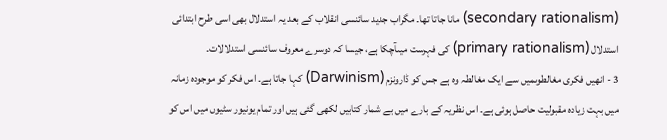(secondary rationalism) مانا جاتا تھا۔ مگراب جدید سائنسی انقلاب کے بعد یہ استدلال بھی اسی طرح ابتدائی استدلال (primary rationalism) کی فہرست میںآچکا ہے، جیسا کہ دوسرے معروف سائنسی استدلالات۔
3 - انھیں فکری مغالطوںمیں سے ایک مغالطہ وہ ہے جس کو ڈارونزم (Darwinism) کہا جاتا ہے۔ اس فکر کو موجودہ زمانہ میں بہت زیادہ مقبولیت حاصل ہوئی ہے۔ اس نظریہ کے بارے میں بے شمار کتابیں لکھی گئی ہیں اور تمام یونیور سٹیوں میں اس کو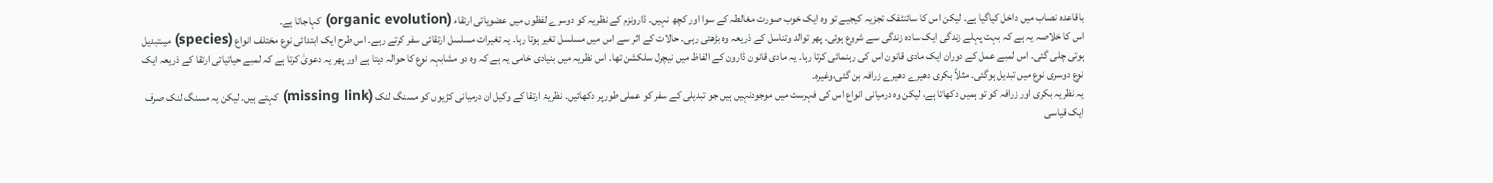باقاعدہ نصاب میں داخل کیاگیا ہے۔ لیکن اس کا سائنٹفک تجزیہ کیجیے تو وہ ایک خوب صورت مغالطہ کے سوا اور کچھ نہیں۔ ڈارونزم کے نظریہ کو دوسرے لفظوں میں عضویاتی ارتقاء (organic evolution) کہاجاتا ہے۔
اس کا خلاصہ یہ ہے کہ بہت پہلے زندگی ایک سادہ زندگی سے شروع ہوئی۔ پھر توالد وتناسل کے ذریعہ وہ بڑھتی رہی۔ حالات کے اثر سے اس میں مسلسل تغیر ہوتا رہا۔ یہ تغیرات مسلسل ارتقائی سفر کرتے رہے۔ اس طرح ایک ابتدائی نوع مختلف انواع (species) میںتبدیل ہوتی چلی گئی۔ اس لمبے عمل کے دوران ایک مادی قانون اس کی رہنمائی کرتا رہا۔ یہ مادی قانون ڈارون کے الفاظ میں نیچرل سلکشن تھا۔ اس نظریہ میں بنیادی خامی یہ ہے کہ وہ دو مشابہہ نوع کا حوالہ دیتا ہے اور پھر یہ دعویٰ کرتا ہے کہ لمبے حیاتیاتی ارتقا کے ذریعہ ایک نوع دوسری نوع میں تبدیل ہوگئی۔ مثلاً بکری دھیرے دھیرے زرافہ بن گئی،وغیرہ۔
یہ نظریہ بکری اور زرافہ کو تو ہمیں دکھاتا ہے، لیکن وہ درمیانی انواع اس کی فہرست میں موجودنہیں ہیں جو تبدیلی کے سفر کو عملی طورپر دکھائیں۔ نظریۂ ارتقا کے وکیل ان درمیانی کڑیوں کو مسنگ لنک (missing link) کہتے ہیں۔ لیکن یہ مسنگ لنک صرف ایک قیاسی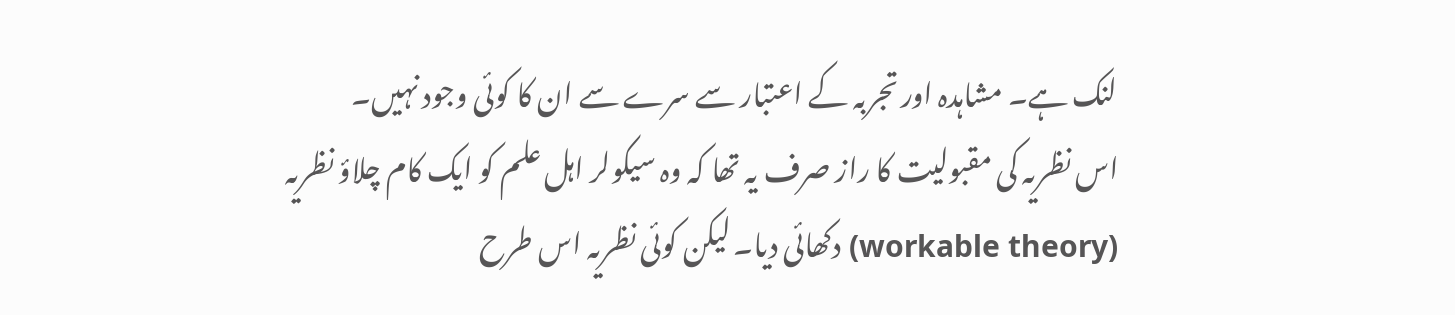لنک ہے۔ مشاہدہ اور تجربہ کے اعتبار سے سرے سے ان کا کوئی وجود نہیں۔
اس نظریہ کی مقبولیت کا راز صرف یہ تھا کہ وہ سیکولر اہل علم کو ایک کام چلاؤ نظریہ (workable theory) دکھائی دیا۔ لیکن کوئی نظریہ اس طرح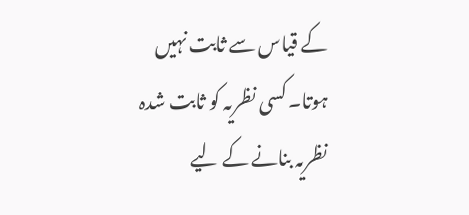کے قیاس سے ثابت نہیں ہوتا۔ کسی نظریہ کو ثابت شدہ نظریہ بنانے کے لیے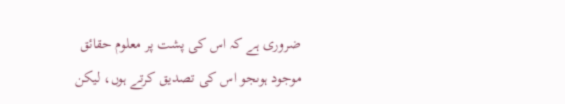ضروری ہے کہ اس کی پشت پر معلوم حقائق موجود ہوںجو اس کی تصدیق کرتے ہوں، لیکن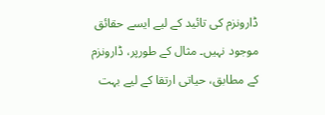ڈارونزم کی تائید کے لیے ایسے حقائق موجود نہیں۔ مثال کے طورپر، ڈارونزم کے مطابق، حیاتی ارتقا کے لیے بہت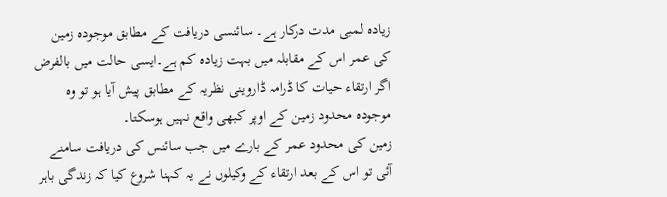زیادہ لمبی مدت درکار ہے۔ سائنسی دریافت کے مطابق موجودہ زمین کی عمر اس کے مقابلہ میں بہت زیادہ کم ہے۔ایسی حالت میں بالفرض اگر ارتقاء حیات کا ڈرامہ ڈاروینی نظریہ کے مطابق پیش آیا ہو تو وہ موجودہ محدود زمین کے اوپر کبھی واقع نہیں ہوسکتا۔
زمین کی محدود عمر کے بارے میں جب سائنس کی دریافت سامنے آئی تو اس کے بعد ارتقاء کے وکیلوں نے یہ کہنا شروع کیا کہ زندگی باہر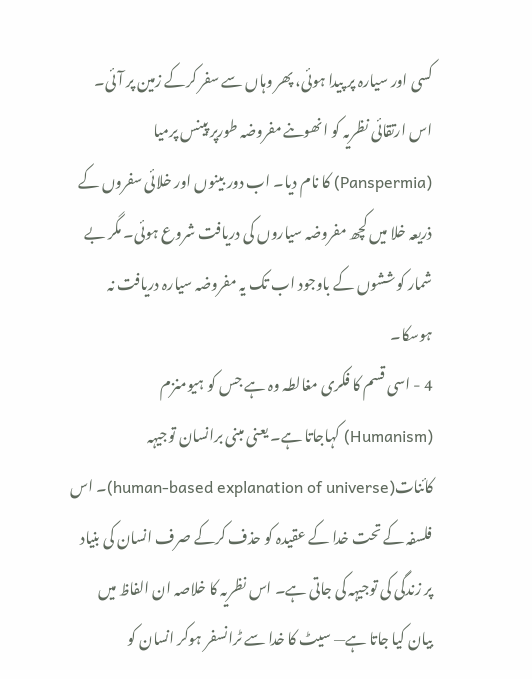کسی اور سیارہ پر پیدا ہوئی، پھر وہاں سے سفر کرکے زمین پر آئی۔ اس ارتقائی نظریہ کو انھوںنے مفروضہ طورپر پینس پرمیا (Panspermia) کا نام دیا۔ اب دور بینوں اور خلائی سفروں کے ذریعہ خلا میں کچھ مفروضہ سیاروں کی دریافت شروع ہوئی۔ مگر بے شمار کوششوں کے باوجود اب تک یہ مفروضہ سیارہ دریافت نہ ہوسکا۔
4 - اسی قسم کا فکری مغالطہ وہ ہے جس کو ہیومنزم (Humanism) کہاجاتا ہے۔ یعنی مبنی برانسان توجیہہ کائنات(human-based explanation of universe)۔ اس فلسفہ کے تحت خدا کے عقیدہ کو حذف کرکے صرف انسان کی بنیاد پر زندگی کی توجیہہ کی جاتی ہے۔ اس نظریہ کا خلاصہ ان الفاظ میں بیان کیا جاتا ہے— سیٹ کا خدا سے ٹرانسفر ہوکر انسان کو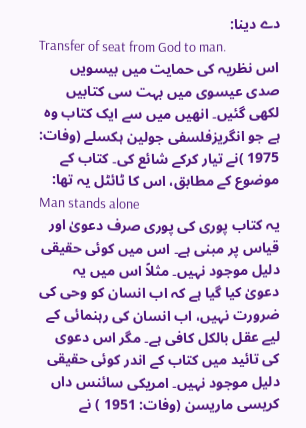دے دینا:
Transfer of seat from God to man.
اس نظریہ کی حمایت میں بیسویں صدی عیسوی میں بہت سی کتابیں لکھی گئیں۔ انھیں میں سے ایک کتاب وہ ہے جو انگریزفلسفی جولین ہکسلے (وفات: 1975 )نے تیار کرکے شائع کی۔ کتاب کے موضوع کے مطابق، اس کا ٹائٹل یہ تھا:
Man stands alone
یہ کتاب پوری کی پوری صرف دعویٰ اور قیاس پر مبنی ہے۔ اس میں کوئی حقیقی دلیل موجود نہیں۔ مثلاً اس میں یہ دعویٰ کیا گیا ہے کہ اب انسان کو وحی کی ضرورت نہیں، اب انسان کی رہنمائی کے لیے عقل بالکل کافی ہے۔ مگر اس دعوی کی تائید میں کتاب کے اندر کوئی حقیقی دلیل موجود نہیں۔ امریکی سائنس داں کریسی ماریسن (وفات: 1951 ) نے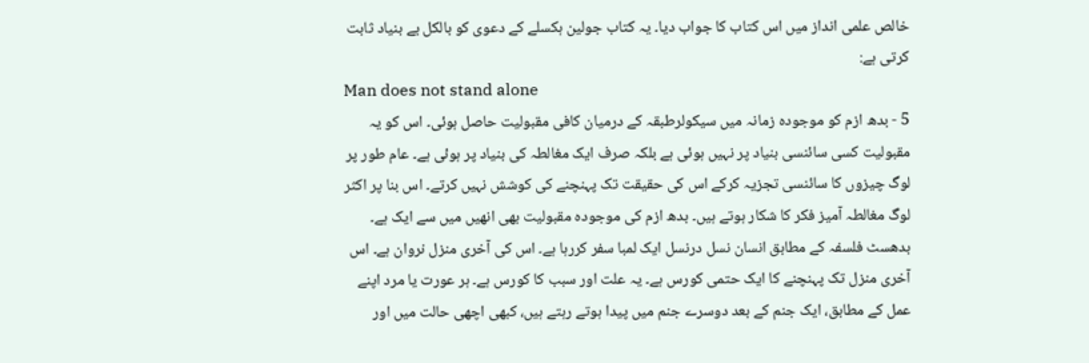خالص علمی انداز میں اس کتاب کا جواب دیا۔ یہ کتاب جولین ہکسلے کے دعوی کو بالکل بے بنیاد ثابت کرتی ہے:
Man does not stand alone
5 - بدھ ازم کو موجودہ زمانہ میں سیکولرطبقہ کے درمیان کافی مقبولیت حاصل ہوئی۔ اس کو یہ مقبولیت کسی سائنسی بنیاد پر نہیں ہوئی ہے بلکہ صرف ایک مغالطہ کی بنیاد پر ہوئی ہے۔ عام طور پر لوگ چیزوں کا سائنسی تجزیہ کرکے اس کی حقیقت تک پہنچنے کی کوشش نہیں کرتے۔ اس بنا پر اکثر لوگ مغالطہ آمیز فکر کا شکار ہوتے ہیں۔ بدھ ازم کی موجودہ مقبولیت بھی انھیں میں سے ایک ہے۔
بدھسٹ فلسفہ کے مطابق انسان نسل درنسل ایک لمبا سفر کررہا ہے۔ اس کی آخری منزل نروان ہے۔ اس آخری منزل تک پہنچنے کا ایک حتمی کورس ہے۔ یہ علت اور سبب کا کورس ہے۔ ہر عورت یا مرد اپنے عمل کے مطابق، ایک جنم کے بعد دوسرے جنم میں پیدا ہوتے رہتے ہیں، کبھی اچھی حالت میں اور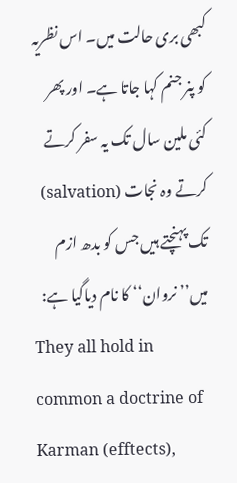کبھی بری حالت میں۔ اس نظریہ کو پنر جنم کہا جاتا ہے۔ اور پھر کئی ملین سال تک یہ سفر کرتے کرتے وہ نجات (salvation) تک پہنچتے ہیں جس کو بدھ ازم میں’’ نروان‘‘ کا نام دیاگیا ہے:
They all hold in common a doctrine of Karman (efftects),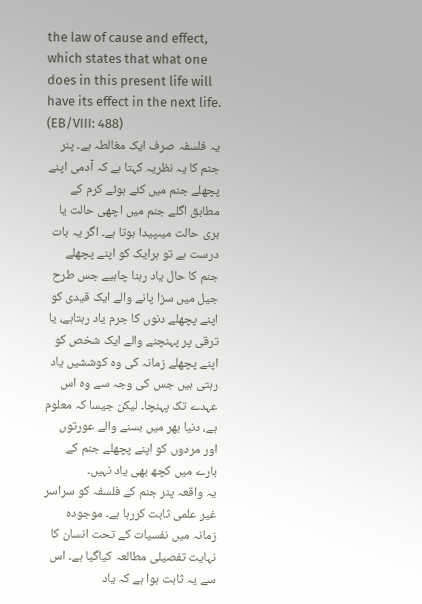the law of cause and effect, which states that what one does in this present life will have its effect in the next life. (EB/VIII: 488)
یہ فلسفہ صرف ایک مغالطہ ہے۔ پنر جنم کا یہ نظریہ کہتا ہے کہ آدمی اپنے پچھلے جنم میں کئے ہوئے کرم کے مطابق اگلے جنم میں اچھی حالت یا بری حالت میںپیدا ہوتا ہے۔ اگر یہ بات درست ہے تو ہرایک کو اپنے پچھلے جنم کا حال یاد رہنا چاہیے جس طرح جیل میں سزا پانے والے ایک قیدی کو اپنے پچھلے دنوں کا جرم یاد رہتاہے، یا ترقی پر پہنچنے والے ایک شخص کو اپنے پچھلے زمانہ کی وہ کوششیں یاد رہتی ہیں جس کی وجہ سے وہ اس عہدے تک پہنچا۔ لیکن جیسا کہ معلوم ہے، دنیا بھر میں بسنے والے عورتوں اور مردوں کو اپنے پچھلے جنم کے بارے میں کچھ بھی یاد نہیں۔
یہ واقعہ پنر جنم کے فلسفہ کو سراسر غیر علمی ثابت کررہا ہے۔ موجودہ زمانہ میں نفسیات کے تحت انسان کا نہایت تفصیلی مطالعہ کیاگیا ہے۔ اس سے یہ ثابت ہوا ہے کہ یاد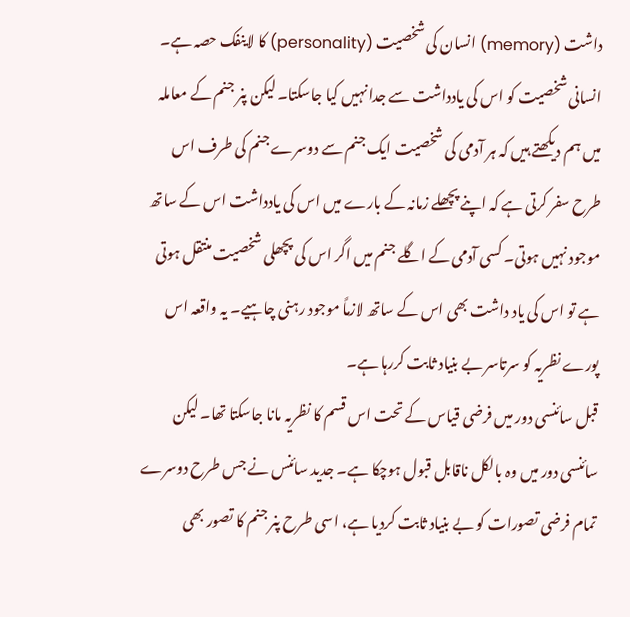داشت (memory) انسان کی شخصیت (personality) کا لاینفک حصہ ہے۔ انسانی شخصیت کو اس کی یادداشت سے جدا نہیں کیا جاسکتا۔ لیکن پنر جنم کے معاملہ میں ہم دیکھتے ہیں کہ ہر آدمی کی شخصیت ایک جنم سے دوسرے جنم کی طرف اس طرح سفر کرتی ہے کہ اپنے پچھلے زمانہ کے بارے میں اس کی یادداشت اس کے ساتھ موجود نہیں ہوتی۔ کسی آدمی کے اگلے جنم میں اگر اس کی پچھلی شخصیت منتقل ہوتی ہے تو اس کی یاد داشت بھی اس کے ساتھ لازماً موجود رہنی چاہیے۔ یہ واقعہ اس پورے نظریہ کو سرتاسر بے بنیاد ثابت کررہا ہے۔
قبل سائنسی دور میں فرضی قیاس کے تحت اس قسم کا نظریہ مانا جاسکتا تھا۔ لیکن سائنسی دور میں وہ بالکل ناقابل قبول ہوچکا ہے۔ جدید سائنس نے جس طرح دوسرے تمام فرضی تصورات کو بے بنیاد ثابت کردیا ہے، اسی طرح پنر جنم کا تصور بھی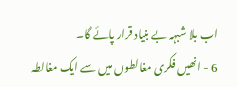اب بلا شبہہ بے بنیاد قرار پائے گا۔
6 - انھیں فکری مغالطوں میں سے ایک مغالطہ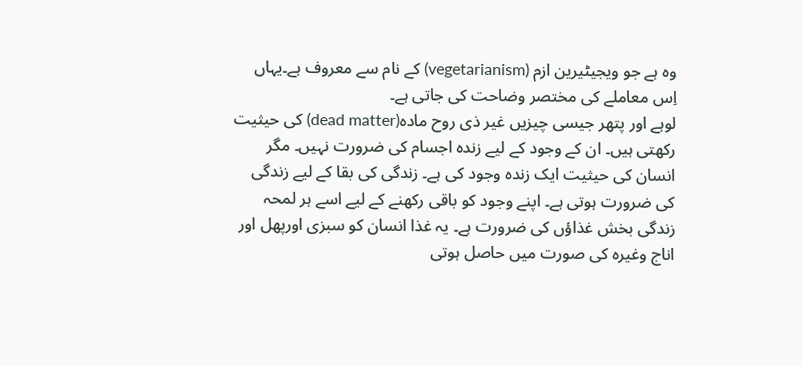وہ ہے جو ویجیٹیرین ازم (vegetarianism) کے نام سے معروف ہے۔یہاں اِس معاملے کی مختصر وضاحت کی جاتی ہے۔
لوہے اور پتھر جیسی چیزیں غیر ذی روح مادہ(dead matter) کی حیثیت رکھتی ہیں۔ ان کے وجود کے لیے زندہ اجسام کی ضرورت نہیں۔ مگر انسان کی حیثیت ایک زندہ وجود کی ہے۔ زندگی کی بقا کے لیے زندگی کی ضرورت ہوتی ہے۔ اپنے وجود کو باقی رکھنے کے لیے اسے ہر لمحہ زندگی بخش غذاؤں کی ضرورت ہے۔ یہ غذا انسان کو سبزی اورپھل اور اناج وغیرہ کی صورت میں حاصل ہوتی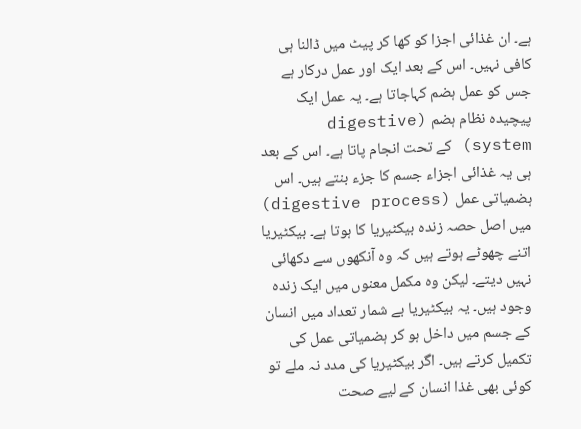ہے۔ ان غذائی اجزا کو کھا کر پیٹ میں ڈالنا ہی کافی نہیں۔ اس کے بعد ایک اور عمل درکار ہے جس کو عمل ہضم کہاجاتا ہے۔ یہ عمل ایک پیچیدہ نظام ہضم (digestive system) کے تحت انجام پاتا ہے۔ اس کے بعد ہی یہ غذائی اجزاء جسم کا جزء بنتے ہیں۔ اس ہضمیاتی عمل (digestive process) میں اصل حصہ زندہ بیکٹیریا کا ہوتا ہے۔ بیکٹیریا اتنے چھوٹے ہوتے ہیں کہ وہ آنکھوں سے دکھائی نہیں دیتے۔ لیکن وہ مکمل معنوں میں ایک زندہ وجود ہیں۔ یہ بیکٹیریا بے شمار تعداد میں انسان کے جسم میں داخل ہو کر ہضمیاتی عمل کی تکمیل کرتے ہیں۔ اگر بیکٹیریا کی مدد نہ ملے تو کوئی بھی غذا انسان کے لیے صحت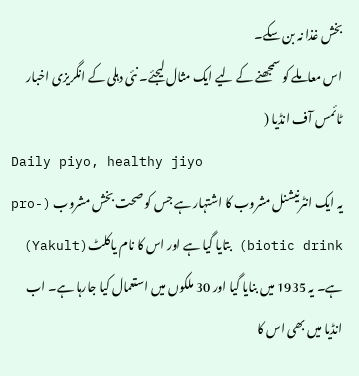بخش غذا نہ بن سکے۔
اس معاملے کو سمجھنے کے لیے ایک مثال لیجئے۔ نئی دہلی کے انگریزی اخبار ٹائمس آف انڈیا (
Daily piyo, healthy jiyo
یہ ایک انٹرنیشنل مشروب کا اشتہار ہے جس کو صحت بخش مشروب (pro-biotic drink) بتایا گیا ہے اور اس کا نام یاکلٹ(Yakult) ہے۔ یہ 1935 میں بنایا گیا اور 30 ملکوں میں استعمال کیا جارہا ہے۔ اب انڈیا میں بھی اس کا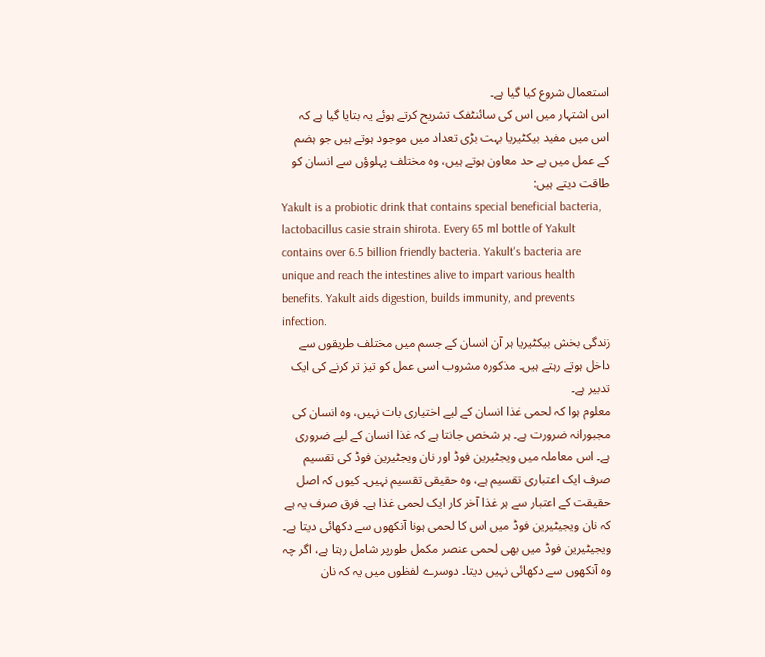استعمال شروع کیا گیا ہے۔
اس اشتہار میں اس کی سائنٹفک تشریح کرتے ہوئے یہ بتایا گیا ہے کہ اس میں مفید بیکٹیریا بہت بڑی تعداد میں موجود ہوتے ہیں جو ہضم کے عمل میں بے حد معاون ہوتے ہیں، وہ مختلف پہلوؤں سے انسان کو طاقت دیتے ہیں:
Yakult is a probiotic drink that contains special beneficial bacteria, lactobacillus casie strain shirota. Every 65 ml bottle of Yakult contains over 6.5 billion friendly bacteria. Yakult's bacteria are unique and reach the intestines alive to impart various health benefits. Yakult aids digestion, builds immunity, and prevents infection.
زندگی بخش بیکٹیریا ہر آن انسان کے جسم میں مختلف طریقوں سے داخل ہوتے رہتے ہیں۔ مذکورہ مشروب اسی عمل کو تیز تر کرنے کی ایک تدبیر ہے۔
معلوم ہوا کہ لحمی غذا انسان کے لیے اختیاری بات نہیں، وہ انسان کی مجبورانہ ضرورت ہے۔ ہر شخص جانتا ہے کہ غذا انسان کے لیے ضروری ہے۔ اس معاملہ میں ویجٹیرین فوڈ اور نان ویجٹیرین فوڈ کی تقسیم صرف ایک اعتباری تقسیم ہے، وہ حقیقی تقسیم نہیں۔ کیوں کہ اصل حقیقت کے اعتبار سے ہر غذا آخر کار ایک لحمی غذا ہے۔ فرق صرف یہ ہے کہ نان ویجیٹیرین فوڈ میں اس کا لحمی ہونا آنکھوں سے دکھائی دیتا ہے۔ ویجیٹیرین فوڈ میں بھی لحمی عنصر مکمل طورپر شامل رہتا ہے، اگر چہ وہ آنکھوں سے دکھائی نہیں دیتا۔ دوسرے لفظوں میں یہ کہ نان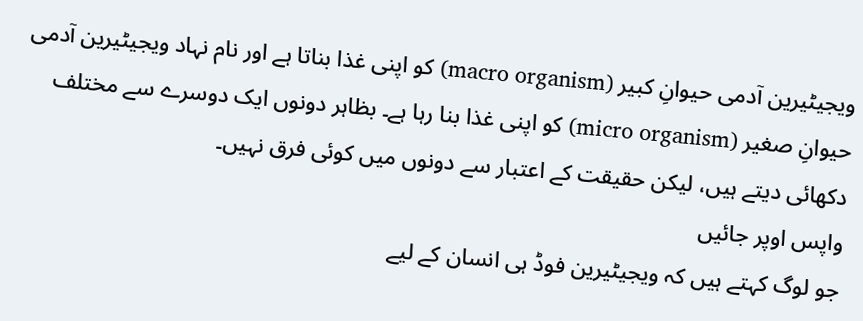ویجیٹیرین آدمی حیوانِ کبیر (macro organism) کو اپنی غذا بناتا ہے اور نام نہاد ویجیٹیرین آدمی حیوانِ صغیر (micro organism) کو اپنی غذا بنا رہا ہے۔ بظاہر دونوں ایک دوسرے سے مختلف دکھائی دیتے ہیں، لیکن حقیقت کے اعتبار سے دونوں میں کوئی فرق نہیں۔
واپس اوپر جائیں
جو لوگ کہتے ہیں کہ ویجیٹیرین فوڈ ہی انسان کے لیے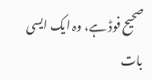صحیح فوڈ ہے، وہ ایک ایسی بات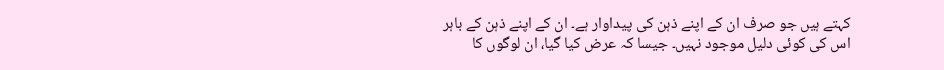کہتے ہیں جو صرف ان کے اپنے ذہن کی پیداوار ہے۔ ان کے اپنے ذہن کے باہر اس کی کوئی دلیل موجود نہیں۔ جیسا کہ عرض کیا گیا، ان لوگوں کا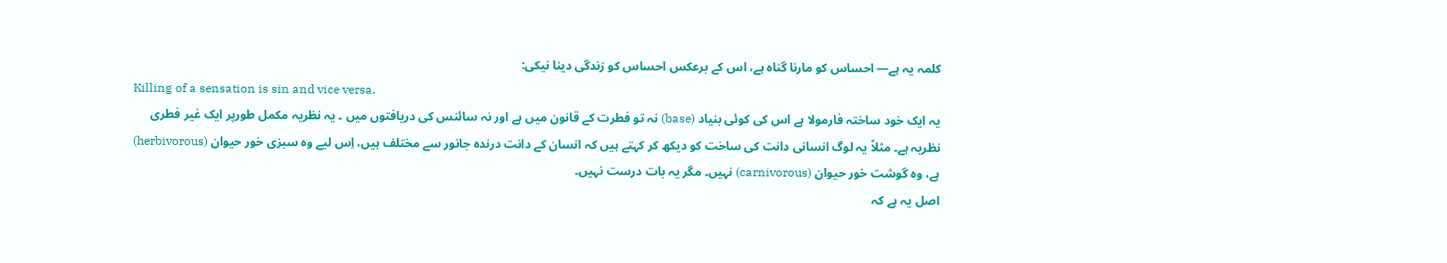کلمہ یہ ہے— احساس کو مارنا گناہ ہے، اس کے برعکس احساس کو زندگی دینا نیکی:
Killing of a sensation is sin and vice versa.
یہ ایک خود ساختہ فارمولا ہے اس کی کوئی بنیاد (base) نہ تو فطرت کے قانون میں ہے اور نہ سائنس کی دریافتوں میں ۔ یہ نظریہ مکمل طورپر ایک غیر فطری نظریہ ہے۔ مثلاً یہ لوگ انسانی دانت کی ساخت کو دیکھ کر کہتے ہیں کہ انسان کے دانت درندہ جانور سے مختلف ہیں، اِس لیے وہ سبزی خور حیوان (herbivorous) ہے، وہ گوشت خور حیوان (carnivorous) نہیں۔ مگر یہ بات درست نہیں۔
اصل یہ ہے کہ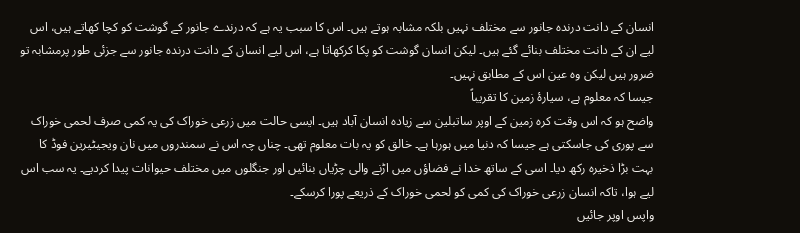انسان کے دانت درندہ جانور سے مختلف نہیں بلکہ مشابہ ہوتے ہیں۔ اس کا سبب یہ ہے کہ درندے جانور کے گوشت کو کچا کھاتے ہیں، اس لیے ان کے دانت مختلف بنائے گئے ہیں۔ لیکن انسان گوشت کو پکا کرکھاتا ہے، اس لیے انسان کے دانت درندہ جانور سے جزئی طور پرمشابہ تو ضرور ہیں لیکن وہ عین اس کے مطابق نہیں۔
جیسا کہ معلوم ہے، سیارۂ زمین کا تقریباً
واضح ہو کہ اس وقت کرہ زمین کے اوپر ساتبلین سے زیادہ انسان آباد ہیں۔ ایسی حالت میں زرعی خوراک کی یہ کمی صرف لحمی خوراک سے پوری کی جاسکتی ہے جیسا کہ دنیا میں ہورہا ہے۔ خالق کو یہ بات معلوم تھی۔ چناں چہ اس نے سمندروں میں نان ویجیٹیرین فوڈ کا بہت بڑا ذخیرہ رکھ دیا۔ اسی کے ساتھ خدا نے فضاؤں میں اڑنے والی چڑیاں بنائیں اور جنگلوں میں مختلف حیوانات پیدا کردیے۔ یہ سب اس لیے ہوا، تاکہ انسان زرعی خوراک کی کمی کو لحمی خوراک کے ذریعے پورا کرسکے۔
واپس اوپر جائیں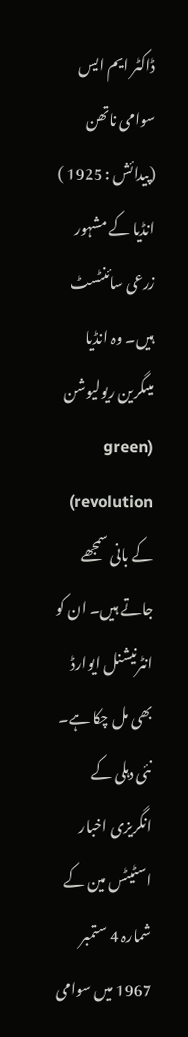ڈاکٹر ایم ایس سوامی ناتھن (پیدائش : 1925 ) انڈیا کے مشہور زرعی سائنٹسٹ ہیں۔ وہ انڈیا میںگرین ریولیوشن (green revolution) کے بانی سمجھے جاتے ہیں۔ ان کو انٹرنیشنل ایوارڈ بھی مل چکا ہے۔ نئی دہلی کے انگریزی اخبار اسٹیٹس مین کے شمارہ 4 ستمبر 1967 میں سوامی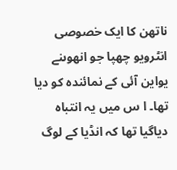ناتھن کا ایک خصوصی انٹرویو چھپا جو انھوںنے یواین آئی کے نمائندہ کو دیا تھا۔ ا س میں یہ انتباہ دیاگیا تھا کہ انڈیا کے لوگ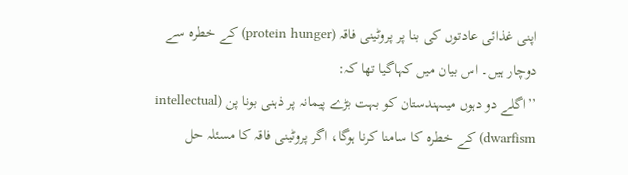اپنی غذائی عادتوں کی بنا پر پروٹینی فاقہ (protein hunger) کے خطرہ سے دوچار ہیں۔ اس بیان میں کہاگیا تھا کہ:
’’اگلے دو دہوں میںہندستان کو بہت بڑے پیمانہ پر ذہنی بونا پن (intellectual dwarfism) کے خطرہ کا سامنا کرنا ہوگا، اگر پروٹینی فاقہ کا مسئلہ حل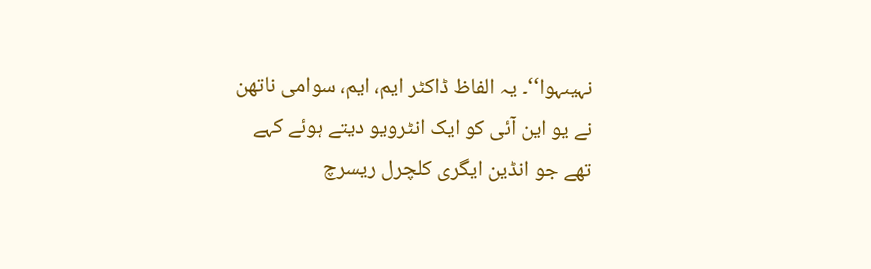نہیںہوا‘‘۔ یہ الفاظ ڈاکٹر ایم، ایم، سوامی ناتھن نے یو این آئی کو ایک انٹرویو دیتے ہوئے کہے تھے جو انڈین ایگری کلچرل ریسرچ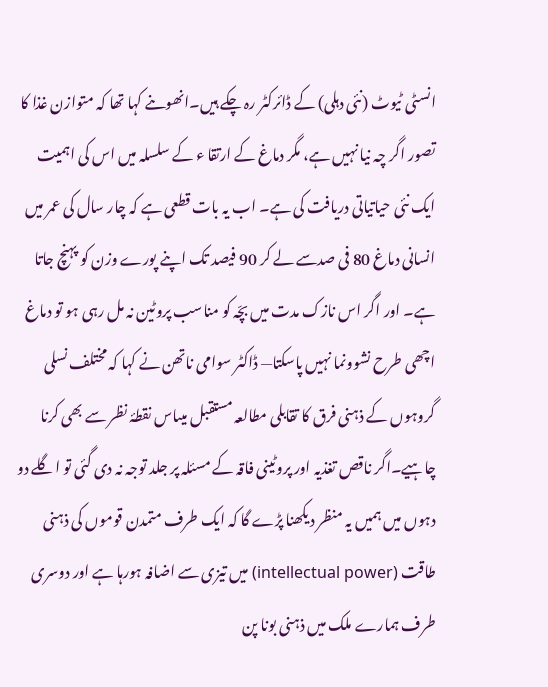انسٹی ٹیوٹ (نئی دہلی) کے ڈائرکٹر رہ چکے ہیں۔انھوںنے کہا تھا کہ متوازن غذا کا تصور اگر چہ نیا نہیں ہے، مگر دماغ کے ارتقا ء کے سلسلہ میں اس کی اہمیت ایک نئی حیاتیاتی دریافت کی ہے۔ اب یہ بات قطعی ہے کہ چار سال کی عمر میں انسانی دماغ 80 فی صدسے لے کر 90 فیصد تک اپنے پورے وزن کو پہنچ جاتا ہے۔ اور اگر اس نازک مدت میں بچّہ کو مناسب پروٹین نہ مل رہی ہو تو دماغ اچھی طرح نشوونما نہیں پاسکتا— ڈاکٹر سوامی ناتھن نے کہا کہ مختلف نسلی گروہوں کے ذہنی فرق کا تقابلی مطالعہ مستقبل میںاس نقطۂ نظر سے بھی کرنا چاہیے۔اگر ناقص تغذیہ اور پروٹینی فاقہ کے مسئلہ پر جلد توجہ نہ دی گئی تو اگلے دو دہوں میں ہمیں یہ منظر دیکھنا پڑے گا کہ ایک طرف متمدن قوموں کی ذہنی طاقت (intellectual power) میں تیزی سے اضافہ ہورہا ہے اور دوسری طرف ہمارے ملک میں ذہنی بونا پن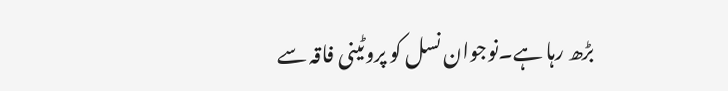بڑھ رہا ہے۔نوجوان نسل کو پروٹینی فاقہ سے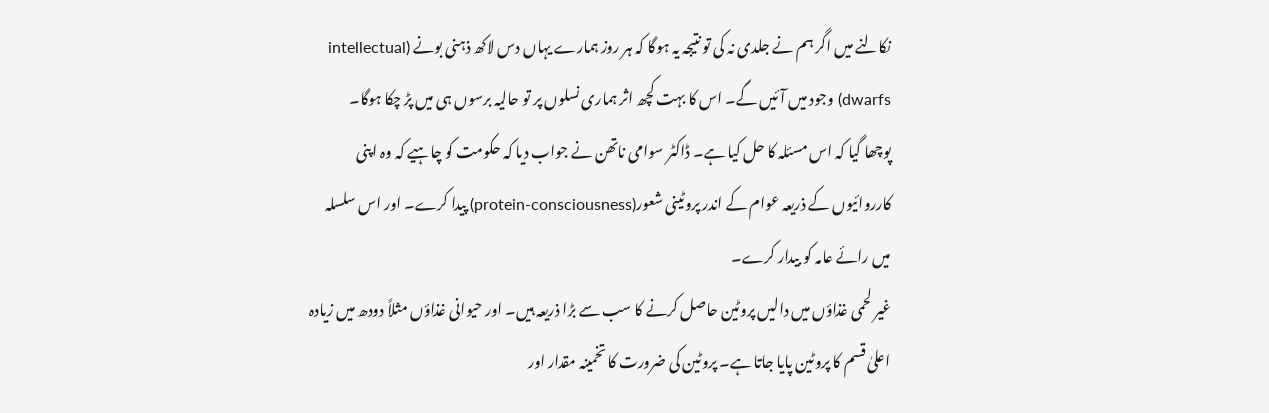نکالنے میں اگر ہم نے جلدی نہ کی تو نتیجہ یہ ہوگا کہ ہر روز ہمارے یہاں دس لاکھ ذہنی بونے (intellectual dwarfs) وجود میں آئیں گے۔ اس کا بہت کچھ اثر ہماری نسلوں پر تو حالیہ برسوں ہی میں پڑ چکا ہوگا۔
پوچھا گیا کہ اس مسئلہ کا حل کیا ہے۔ ڈاکٹر سوامی ناتھن نے جواب دیا کہ حکومت کو چاہیے کہ وہ اپنی کارروائیوں کے ذریعہ عوام کے اندر پروٹینی شعور(protein-consciousness) پیدا کرے۔ اور اس سلسلہ میں رائے عامہ کو بیدار کرے۔
غیر لحمی غذاؤں میں دالیں پروٹین حاصل کرنے کا سب سے بڑا ذریعہ ہیں۔ اور حیوانی غذاؤں مثلاً دودھ میں زیادہ اعلیٰ قسم کا پروٹین پایا جاتا ہے۔ پروٹین کی ضرورت کا تخمینہ مقدار اور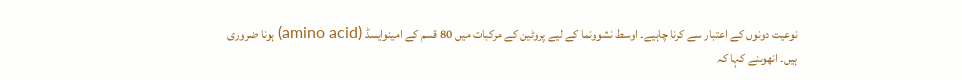نوعیت دونوں کے اعتبار سے کرنا چاہیے۔ اوسط نشوونما کے لیے پروٹین کے مرکبات میں 80 قسم کے امینوایسڈ (amino acid) ہونا ضروری ہیں۔ انھوںنے کہا کہ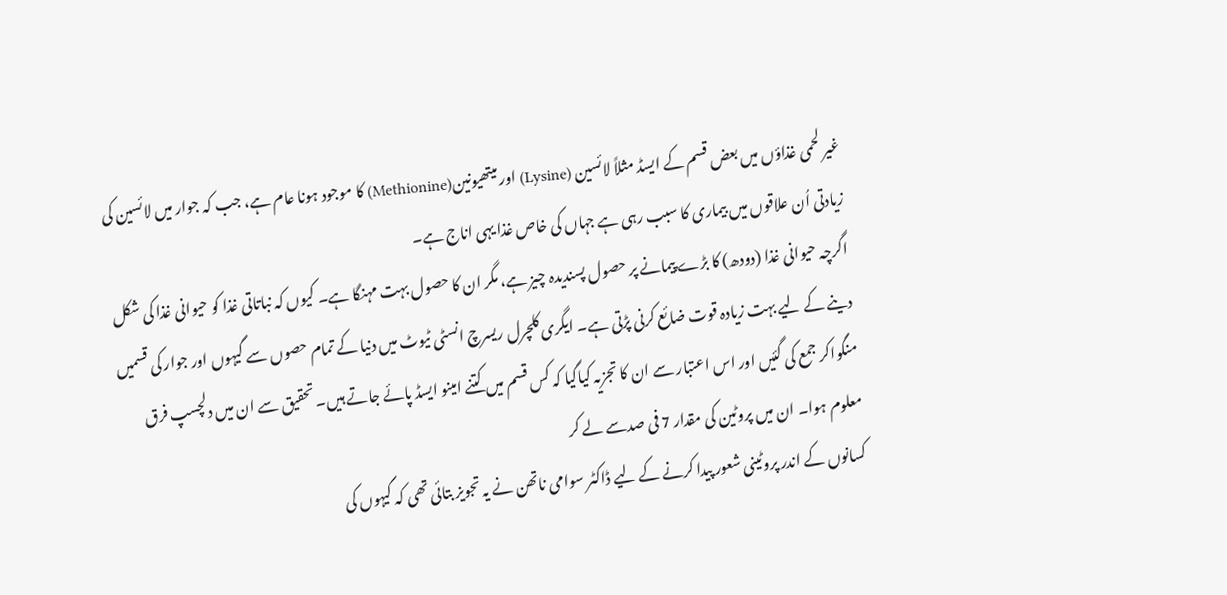غیر لحمی غذاؤں میں بعض قسم کے ایسڈ مثلاً لائسین (Lysine) اور میتھیونین(Methionine) کا موجود ہونا عام ہے، جب کہ جوار میں لائسین کی زیادتی اُن علاقوں میں بیماری کا سبب رہی ہے جہاں کی خاص غذا یہی اناج ہے۔
اگرچہ حیوانی غذا (دودھ) کا بڑے پیمانے پر حصول پسندیدہ چیز ہے، مگر ان کا حصول بہت مہنگا ہے۔ کیوں کہ نباتاتی غذا کو حیوانی غذا کی شکل دینے کے لیے بہت زیادہ قوت ضائع کرنی پڑتی ہے۔ ایگری کلچرل ریسرچ انسٹی ٹیوٹ میں دنیا کے تمام حصوں سے گیہوں اور جوار کی قسمیں منگواکر جمع کی گئیں اور اس اعتبار سے ان کا تجزیہ کیاگیا کہ کس قسم میں کتنے امینو ایسڈ پائے جاتے ہیں۔ تحقیق سے ان میں دلچسپ فرق معلوم ہوا۔ ان میں پروٹین کی مقدار 7 فی صدسے لے کر
کسانوں کے اندر پروٹینی شعور پیدا کرنے کے لیے ڈاکٹر سوامی ناتھن نے یہ تجویز بتائی تھی کہ گیہوں کی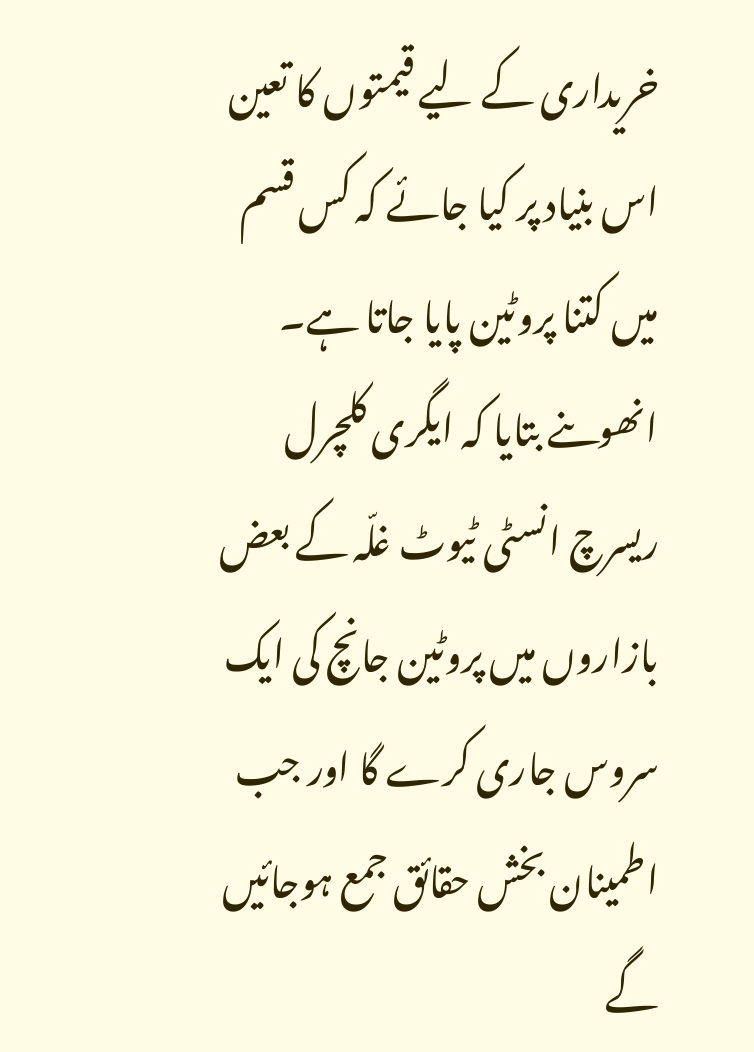خریداری کے لیے قیمتوں کا تعین اس بنیاد پر کیا جائے کہ کس قسم میں کتنا پروٹین پایا جاتا ہے۔ انھوںنے بتایا کہ ایگری کلچرل ریسرچ انسٹی ٹیوٹ غلّہ کے بعض بازاروں میں پروٹین جانچ کی ایک سروس جاری کرے گا اور جب اطمینان بخش حقائق جمع ہوجائیں گے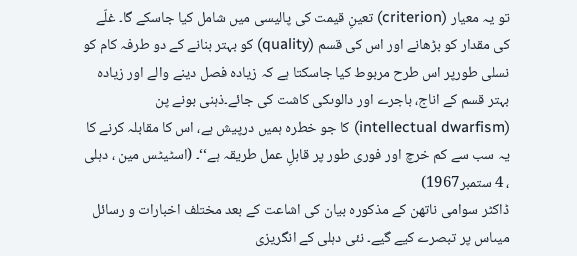تو یہ معیار (criterion) تعینِ قیمت کی پالیسی میں شامل کیا جاسکے گا۔ غلّے کی مقدار کو بڑھانے اور اس کی قسم (quality) کو بہتر بنانے کے دو طرفہ کام کو نسلی طورپر اس طرح مربوط کیا جاسکتا ہے کہ زیادہ فصل دینے والے اور زیادہ بہتر قسم کے اناج، باجرے اور دالوںکی کاشت کی جائے۔ذہنی بونے پن (intellectual dwarfism) کا جو خطرہ ہمیں درپیش ہے، اس کا مقابلہ کرنے کا یہ سب سے کم خرچ اور فوری طور پر قابلِ عمل طریقہ ہے‘‘۔ (اسٹیٹس مین ، دہلی ، 4 ستمبر1967)
ڈاکٹر سوامی ناتھن کے مذکورہ بیان کی اشاعت کے بعد مختلف اخبارات و رسائل میںاس پر تبصرے کیے گیے۔ نئی دہلی کے انگریزی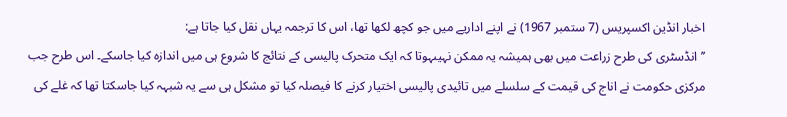اخبار انڈین اکسپریس (7 ستمبر 1967) نے اپنے اداریے میں جو کچھ لکھا تھا، اس کا ترجمہ یہاں نقل کیا جاتا ہے:
’’انڈسٹری کی طرح زراعت میں بھی ہمیشہ یہ ممکن نہیںہوتا کہ ایک متحرک پالیسی کے نتائج کا شروع ہی میں اندازہ کیا جاسکے۔ اس طرح جب مرکزی حکومت نے اناج کی قیمت کے سلسلے میں تائیدی پالیسی اختیار کرنے کا فیصلہ کیا تو مشکل ہی سے یہ شبہہ کیا جاسکتا تھا کہ غلے کی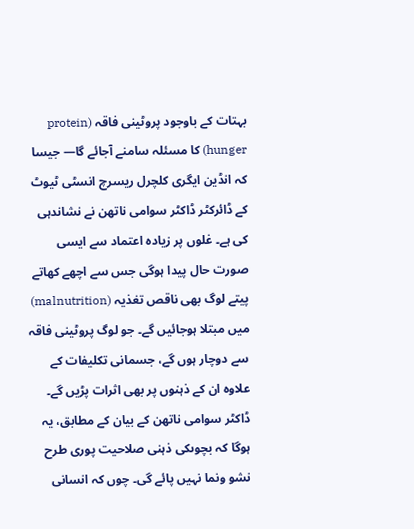بہتات کے باوجود پروٹینی فاقہ (protein hunger) کا مسئلہ سامنے آجائے گا— جیسا کہ انڈین ایگری کلچرل ریسرچ انسٹی ٹیوٹ کے ڈائرکٹر ڈاکٹر سوامی ناتھن نے نشاندہی کی ہے۔ غلوں پر زیادہ اعتماد سے ایسی صورت حال پیدا ہوگی جس سے اچھے کھاتے پیتے لوگ بھی ناقص تغذیہ (malnutrition) میں مبتلا ہوجائیں گے۔ جو لوگ پروٹینی فاقہ سے دوچار ہوں گے، جسمانی تکلیفات کے علاوہ ان کے ذہنوں پر بھی اثرات پڑیں گے۔ ڈاکٹر سوامی ناتھن کے بیان کے مطابق، یہ ہوگا کہ بچوںکی ذہنی صلاحیت پوری طرح نشو ونما نہیں پائے گی۔ چوں کہ انسانی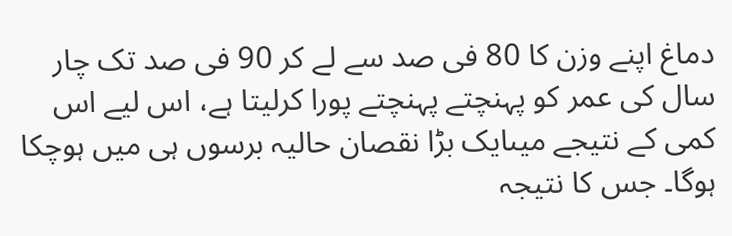دماغ اپنے وزن کا 80 فی صد سے لے کر 90 فی صد تک چار سال کی عمر کو پہنچتے پہنچتے پورا کرلیتا ہے، اس لیے اس کمی کے نتیجے میںایک بڑا نقصان حالیہ برسوں ہی میں ہوچکا ہوگا۔ جس کا نتیجہ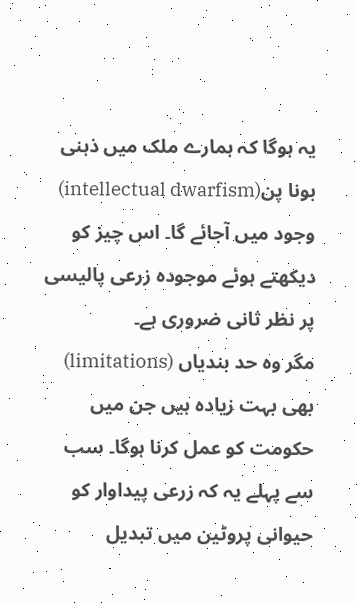یہ ہوگا کہ ہمارے ملک میں ذہنی بونا پن(intellectual dwarfism) وجود میں آجائے گا۔ اس چیز کو دیکھتے ہوئے موجودہ زرعی پالیسی پر نظر ثانی ضروری ہے۔
مگر وہ حد بندیاں (limitations) بھی بہت زیادہ ہیں جن میں حکومت کو عمل کرنا ہوگا۔ سب سے پہلے یہ کہ زرعی پیداوار کو حیوانی پروٹین میں تبدیل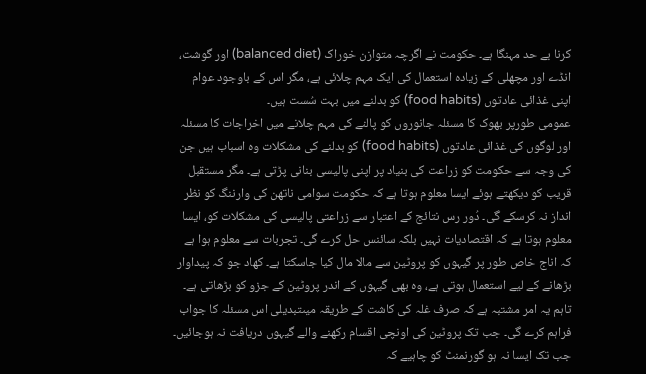کرنا بے حد مہنگا ہے۔ حکومت نے اگرچہ متوازن خوراک (balanced diet) اور گوشت، انڈے اور مچھلی کے زیادہ استعمال کی ایک مہم چلائی ہے، مگر اس کے باوجود عوام اپنی غذائی عادتوں (food habits) کو بدلنے میں بہت سُست ہیں۔
عمومی طورپر بھوک کا مسئلہ جانوروں کو پالنے کی مہم چلانے میں اخراجات کا مسئلہ اور لوگوں کی غذائی عادتوں (food habits) کو بدلنے کی مشکلات وہ اسباب ہیں جن کی وجہ سے حکومت کو زراعت کی بنیاد پر اپنی پالیسی بنانی پڑتی ہے۔ مگر مستقبل قریب کو دیکھتے ہوئے ایسا معلوم ہوتا ہے کہ حکومت سوامی ناتھن کی وارننگ کو نظر انداز نہ کرسکے گی۔ دُور رس نتائج کے اعتبار سے زراعتی پالیسی کی مشکلات کو، ایسا معلوم ہوتا ہے کہ اقتصادیات نہیں بلکہ سائنس حل کرے گی۔ تجربات سے معلوم ہوا ہے کہ اناج خاص طور پر گیہوں کو پروٹین سے مالا مال کیا جاسکتا ہے۔ کھاد جو کہ پیداوار بڑھانے کے لیے استعمال ہوتی ہے، وہ بھی گیہوں کے اندر پروٹین کے جزو کو بڑھاتی ہے۔
تاہم یہ امر مشتبہ ہے کہ صرف غلہ کی کاشت کے طریقہ میںتبدیلی اس مسئلہ کا جواب فراہم کرے گی۔ جب تک پروٹین کی اونچی اقسام رکھنے والے گیہوں دریافت نہ ہوجائیں۔ جب تک ایسا نہ ہو گورنمنٹ کو چاہیے کہ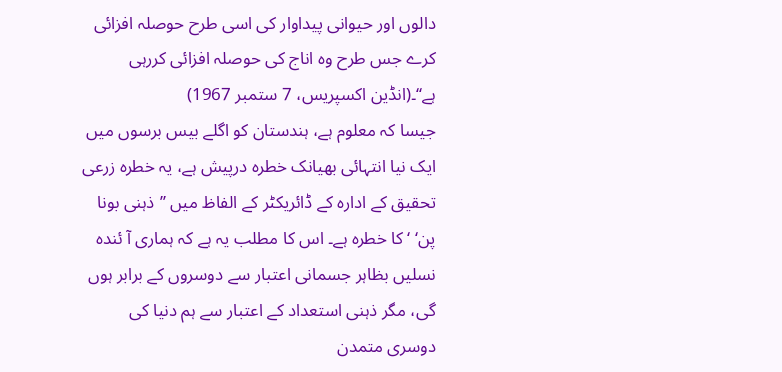دالوں اور حیوانی پیداوار کی اسی طرح حوصلہ افزائی کرے جس طرح وہ اناج کی حوصلہ افزائی کررہی ہے‘‘۔(انڈین اکسپریس، 7 ستمبر 1967)
جیسا کہ معلوم ہے، ہندستان کو اگلے بیس برسوں میں ایک نیا انتہائی بھیانک خطرہ درپیش ہے، یہ خطرہ زرعی تحقیق کے ادارہ کے ڈائریکٹر کے الفاظ میں ’’ذہنی بونا پن‘ ‘ کا خطرہ ہے۔ اس کا مطلب یہ ہے کہ ہماری آ ئندہ نسلیں بظاہر جسمانی اعتبار سے دوسروں کے برابر ہوں گی، مگر ذہنی استعداد کے اعتبار سے ہم دنیا کی دوسری متمدن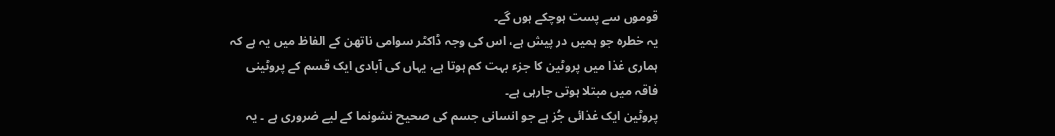قوموں سے پست ہوچکے ہوں گے۔
یہ خطرہ جو ہمیں در پیش ہے، اس کی وجہ ڈاکٹر سوامی ناتھن کے الفاظ میں یہ ہے کہ ہماری غذا میں پروٹین کا جزء بہت کم ہوتا ہے، یہاں کی آبادی ایک قسم کے پروٹینی فاقہ میں مبتلا ہوتی جارہی ہے۔
پروٹین ایک غذائی جُز ہے جو انسانی جسم کی صحیح نشونما کے لیے ضروری ہے ۔ یہ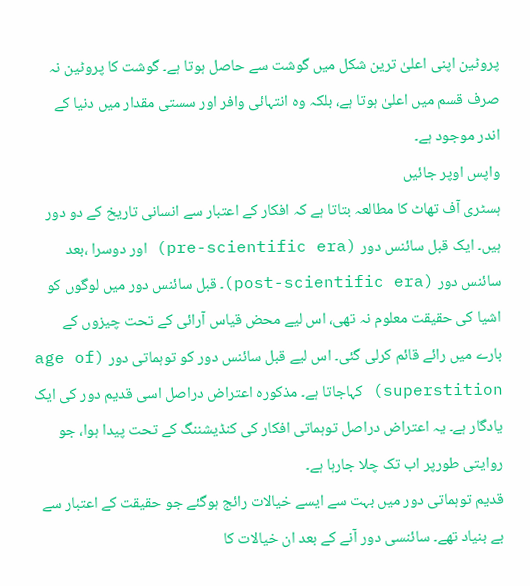پروٹین اپنی اعلیٰ ترین شکل میں گوشت سے حاصل ہوتا ہے۔ گوشت کا پروٹین نہ صرف قسم میں اعلیٰ ہوتا ہے، بلکہ وہ انتہائی وافر اور سستی مقدار میں دنیا کے اندر موجود ہے۔
واپس اوپر جائیں
ہسٹری آف تھاٹ کا مطالعہ بتاتا ہے کہ افکار کے اعتبار سے انسانی تاریخ کے دو دور ہیں۔ ایک قبل سائنس دور (pre-scientific era) اور دوسرا ،بعد سائنس دور (post-scientific era)۔ قبل سائنس دور میں لوگوں کو اشیا کی حقیقت معلوم نہ تھی، اس لیے محض قیاس آرائی کے تحت چیزوں کے بارے میں رائے قائم کرلی گئی۔ اس لیے قبل سائنس دور کو توہماتی دور (age of superstition) کہاجاتا ہے۔ مذکورہ اعتراض دراصل اسی قدیم دور کی ایک یادگار ہے۔ یہ اعتراض دراصل توہماتی افکار کی کنڈیشننگ کے تحت پیدا ہوا، جو روایتی طورپر اب تک چلا جارہا ہے۔
قدیم توہماتی دور میں بہت سے ایسے خیالات رائج ہوگئے جو حقیقت کے اعتبار سے بے بنیاد تھے۔ سائنسی دور آنے کے بعد ان خیالات کا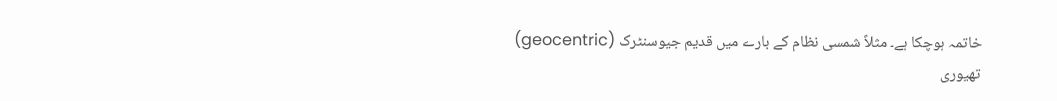خاتمہ ہوچکا ہے۔ مثلاً شمسی نظام کے بارے میں قدیم جیوسنٹرک (geocentric) تھیوری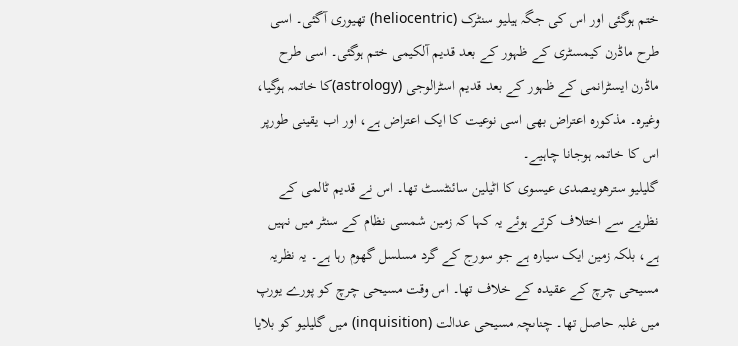ختم ہوگئی اور اس کی جگہ ہیلیو سنٹرک (heliocentric) تھیوری آگئی۔ اسی طرح ماڈرن کیمسٹری کے ظہور کے بعد قدیم آلکیمی ختم ہوگئی۔ اسی طرح ماڈرن ایسٹرانمی کے ظہور کے بعد قدیم اسٹرالوجی (astrology)کا خاتمہ ہوگیا، وغیرہ۔ مذکورہ اعتراض بھی اسی نوعیت کا ایک اعتراض ہے، اور اب یقینی طورپر اس کا خاتمہ ہوجانا چاہیے۔
گلیلیو سترھویںصدی عیسوی کا اٹیلین سائنٹسٹ تھا۔ اس نے قدیم ٹالمی کے نظریے سے اختلاف کرتے ہوئے یہ کہا کہ زمین شمسی نظام کے سنٹر میں نہیں ہے، بلکہ زمین ایک سیارہ ہے جو سورج کے گرد مسلسل گھوم رہا ہے۔ یہ نظریہ مسیحی چرچ کے عقیدہ کے خلاف تھا۔ اس وقت مسیحی چرچ کو پورے یورپ میں غلبہ حاصل تھا۔ چناںچہ مسیحی عدالت (inquisition) میں گلیلیو کو بلایا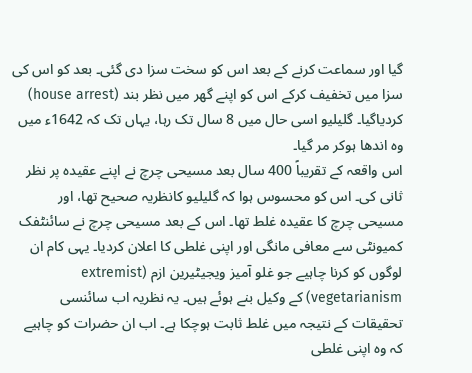گیا اور سماعت کرنے کے بعد اس کو سخت سزا دی گئی۔ بعد کو اس کی سزا میں تخفیف کرکے اس کو اپنے گھر میں نظر بند (house arrest) کردیاگیا۔ گلیلیو اسی حال میں 8 سال تک رہا، یہاں تک کہ 1642ء میں وہ اندھا ہوکر مر گیا۔
اس واقعہ کے تقریباً 400 سال بعد مسیحی چرچ نے اپنے عقیدہ پر نظر ثانی کی۔ اس کو محسوس ہوا کہ گلیلیو کانظریہ صحیح تھا، اور مسیحی چرچ کا عقیدہ غلط تھا۔ اس کے بعد مسیحی چرچ نے سائنٹفک کمیونٹی سے معافی مانگی اور اپنی غلطی کا اعلان کردیا۔ یہی کام ان لوگوں کو کرنا چاہیے جو غلو آمیز ویجیٹیرین ازم (extremist vegetarianism) کے وکیل بنے ہوئے ہیں۔ یہ نظریہ اب سائنسی تحقیقات کے نتیجہ میں غلط ثابت ہوچکا ہے۔ اب ان حضرات کو چاہیے کہ وہ اپنی غلطی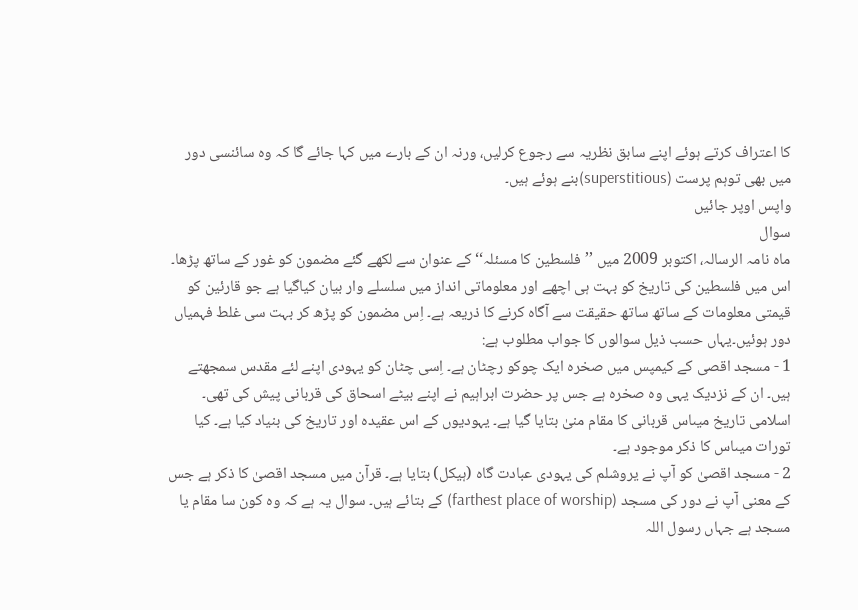کا اعتراف کرتے ہوئے اپنے سابق نظریہ سے رجوع کرلیں، ورنہ ان کے بارے میں کہا جائے گا کہ وہ سائنسی دور میں بھی توہم پرست (superstitious)بنے ہوئے ہیں۔
واپس اوپر جائیں
سوال
ماہ نامہ الرسالہ، اکتوبر 2009 میں ’’فلسطین کا مسئلہ‘‘ کے عنوان سے لکھے گئے مضمون کو غور کے ساتھ پڑھا۔ اس میں فلسطین کی تاریخ کو بہت ہی اچھے اور معلوماتی انداز میں سلسلے وار بیان کیاگیا ہے جو قارئین کو قیمتی معلومات کے ساتھ ساتھ حقیقت سے آگاہ کرنے کا ذریعہ ہے۔ اِس مضمون کو پڑھ کر بہت سی غلط فہمیاں دور ہوئیں۔یہاں حسب ذیل سوالوں کا جواب مطلوب ہے:
1 - مسجد اقصی کے کیمپس میں صخرہ ایک چوکو رچٹان ہے۔ اِسی چٹان کو یہودی اپنے لئے مقدس سمجھتے ہیں۔ ان کے نزدیک یہی وہ صخرہ ہے جس پر حضرت ابراہیم نے اپنے بیٹے اسحاق کی قربانی پیش کی تھی۔ اسلامی تاریخ میںاس قربانی کا مقام منیٰ بتایا گیا ہے۔ یہودیوں کے اس عقیدہ اور تاریخ کی بنیاد کیا ہے۔ کیا تورات میںاس کا ذکر موجود ہے۔
2 - مسجد اقصیٰ کو آپ نے یروشلم کی یہودی عبادت گاہ (ہیکل) بتایا ہے۔ قرآن میں مسجد اقصیٰ کا ذکر ہے جس کے معنی آپ نے دور کی مسجد (farthest place of worship) کے بتائے ہیں۔ سوال یہ ہے کہ وہ کون سا مقام یا مسجد ہے جہاں رسول اللہ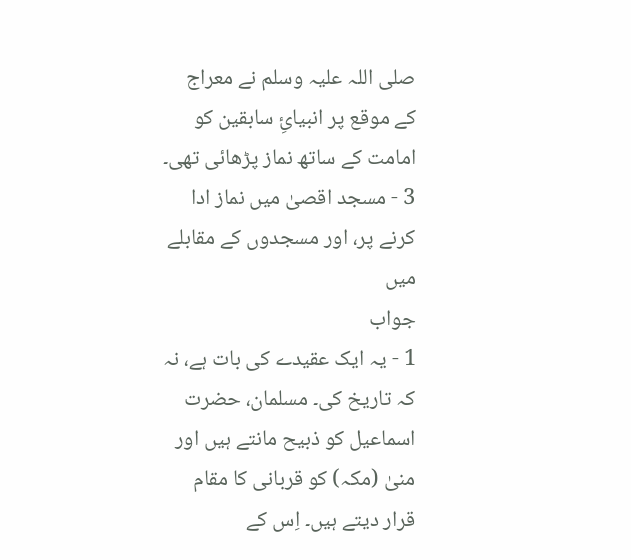صلی اللہ علیہ وسلم نے معراج کے موقع پر انبیائِ سابقین کو امامت کے ساتھ نماز پڑھائی تھی۔
3 - مسجد اقصیٰ میں نماز ادا کرنے پر، اور مسجدوں کے مقابلے میں
جواب
1 - یہ ایک عقیدے کی بات ہے، نہ کہ تاریخ کی۔ مسلمان، حضرت اسماعیل کو ذبیح مانتے ہیں اور منیٰ (مکہ) کو قربانی کا مقام قرار دیتے ہیں۔ اِس کے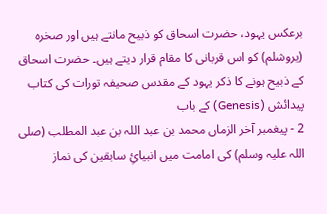برعکس یہود، حضرت اسحاق کو ذبیح مانتے ہیں اور صخرہ (یروشلم) کو اس قربانی کا مقام قرار دیتے ہیں۔ حضرت اسحاق کے ذبیح ہونے کا ذکر یہود کے مقدس صحیفہ تورات کی کتاب پیدائش (Genesis) کے باب
2 - پیغمبر آخر الزماں محمد بن عبد اللہ بن عبد المطلب (صلی اللہ علیہ وسلم) کی امامت میں انبیائِ سابقین کی نماز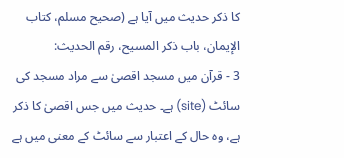کا ذکر حدیث میں آیا ہے (صحیح مسلم، کتاب الإیمان، باب ذکر المسیح، رقم الحدیث:
3 - قرآن میں مسجد اقصیٰ سے مراد مسجد کی سائٹ (site) ہے۔ حدیث میں جس اقصیٰ کا ذکر ہے، وہ حال کے اعتبار سے سائٹ کے معنی میں ہے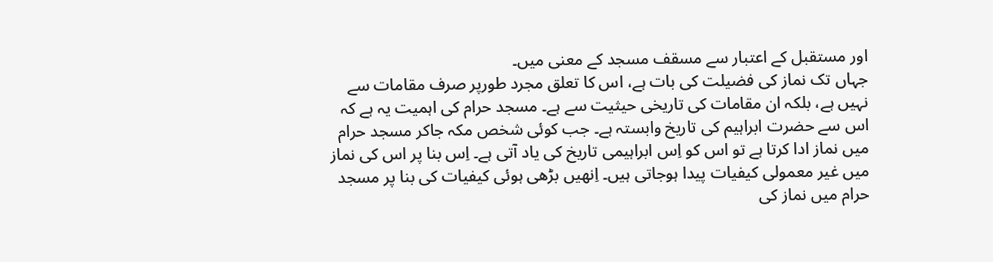اور مستقبل کے اعتبار سے مسقف مسجد کے معنی میں۔
جہاں تک نماز کی فضیلت کی بات ہے، اس کا تعلق مجرد طورپر صرف مقامات سے نہیں ہے، بلکہ ان مقامات کی تاریخی حیثیت سے ہے۔ مسجد حرام کی اہمیت یہ ہے کہ اس سے حضرت ابراہیم کی تاریخ وابستہ ہے۔ جب کوئی شخص مکہ جاکر مسجد حرام میں نماز ادا کرتا ہے تو اس کو اِس ابراہیمی تاریخ کی یاد آتی ہے۔ اِس بنا پر اس کی نماز میں غیر معمولی کیفیات پیدا ہوجاتی ہیں۔ اِنھیں بڑھی ہوئی کیفیات کی بنا پر مسجد حرام میں نماز کی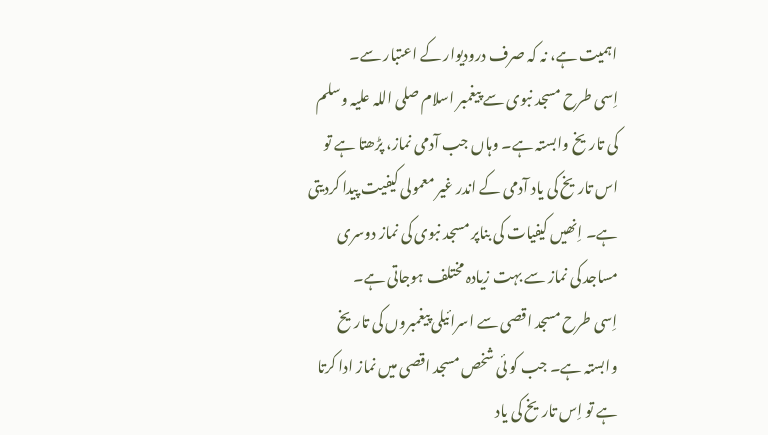اہمیت ہے، نہ کہ صرف درودیوار کے اعتبار سے۔
اِسی طرح مسجد نبوی سے پیغمبر اسلام صلی اللہ علیہ وسلم کی تاریخ وابستہ ہے۔ وہاں جب آدمی نماز، پڑھتا ہے تو اس تاریخ کی یاد آدمی کے اندر غیر معمولی کیفیت پیدا کردیتی ہے۔ اِنھیں کیفیات کی بناپر مسجد نبوی کی نماز دوسری مساجد کی نماز سے بہت زیادہ مختلف ہوجاتی ہے۔
اِسی طرح مسجد اقصی سے اسرائیلی پیغمبروں کی تاریخ وابستہ ہے۔ جب کو ئی شخص مسجد اقصی میں نماز ادا کرتا ہے تو اِس تاریخ کی یاد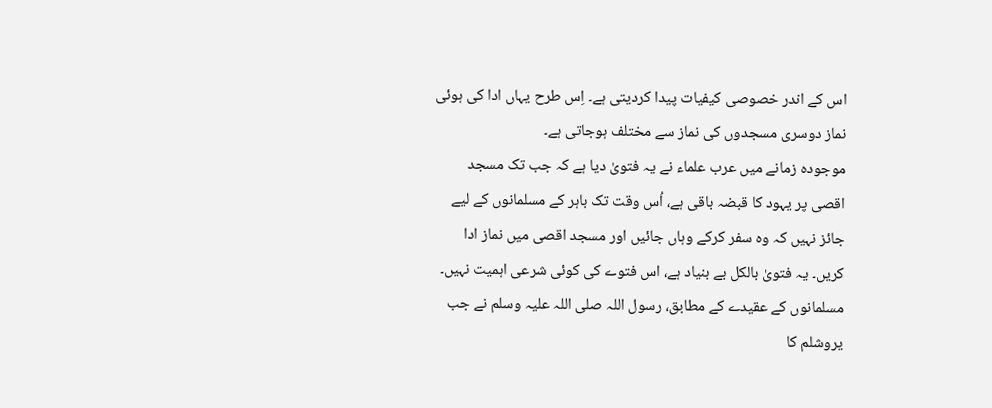اس کے اندر خصوصی کیفیات پیدا کردیتی ہے۔ اِس طرح یہاں ادا کی ہوئی نماز دوسری مسجدوں کی نماز سے مختلف ہوجاتی ہے۔
موجودہ زمانے میں عرب علماء نے یہ فتویٰ دیا ہے کہ جب تک مسجد اقصی پر یہود کا قبضہ باقی ہے، اُس وقت تک باہر کے مسلمانوں کے لیے جائز نہیں کہ وہ سفر کرکے وہاں جائیں اور مسجد اقصی میں نماز ادا کریں۔ یہ فتویٰ بالکل بے بنیاد ہے، اس فتوے کی کوئی شرعی اہمیت نہیں۔ مسلمانوں کے عقیدے کے مطابق، رسول اللہ صلی اللہ علیہ وسلم نے جب یروشلم کا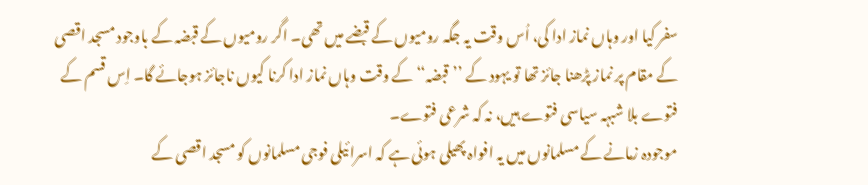سفر کیا اور وہاں نماز ادا کی، اُس وقت یہ جگہ رومیوں کے قبضے میں تھی۔ اگر رومیوں کے قبضہ کے باوجود مسجد اقصی کے مقام پر نماز پڑھنا جائز تھا تو یہود کے ’’قبضہ‘‘ کے وقت وہاں نماز ادا کرنا کیوں ناجائز ہوجائے گا۔ اِس قسم کے فتوے بلا شبہہ سیاسی فتوے ہیں، نہ کہ شرعی فتوے۔
موجودہ زمانے کے مسلمانوں میں یہ افواہ پھیلی ہوئی ہے کہ اسرائیلی فوجی مسلمانوں کو مسجد اقصی کے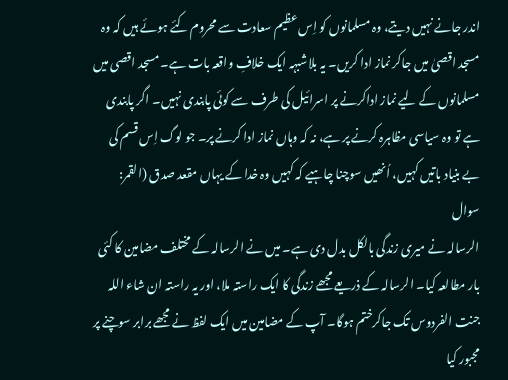اندر جانے نہیں دیتے، وہ مسلمانوں کو اِس عظیم سعادت سے محروم کئے ہوئے ہیں کہ وہ مسجد اقصیٰ میں جاکر نماز ادا کریں۔ یہ بلاشبہہ ایک خلافِ واقعہ بات ہے۔ مسجد اقصی میں مسلمانوں کے لیے نماز اداکرنے پر اسرائیل کی طرف سے کوئی پابندی نہیں۔ اگر پابندی ہے تو وہ سیاسی مظاہرہ کرنے پر ہے، نہ کہ وہاں نماز ادا کرنے پر۔ جو لوگ اِس قسم کی بے بنیاد باتیں کہیں، اُنھیں سوچنا چاہیے کہ کہیں وہ خدا کے یہاں مقعد صدق (القمر:
سوال
الرسالہ نے میری زندگی بالکل بدل دی ہے۔ میں نے الرسالہ کے مختلف مضامین کا کئی بار مطالعہ کیا۔ الرسالہ کے ذریعے مجھے زندگی کا ایک راستہ ملا، اور یہ راستہ ان شاء اللہ جنت الفردوس تک جاکرختم ہوگا۔ آپ کے مضامین میں ایک لفظ نے مجھے برابر سوچنے پر مجبور کیا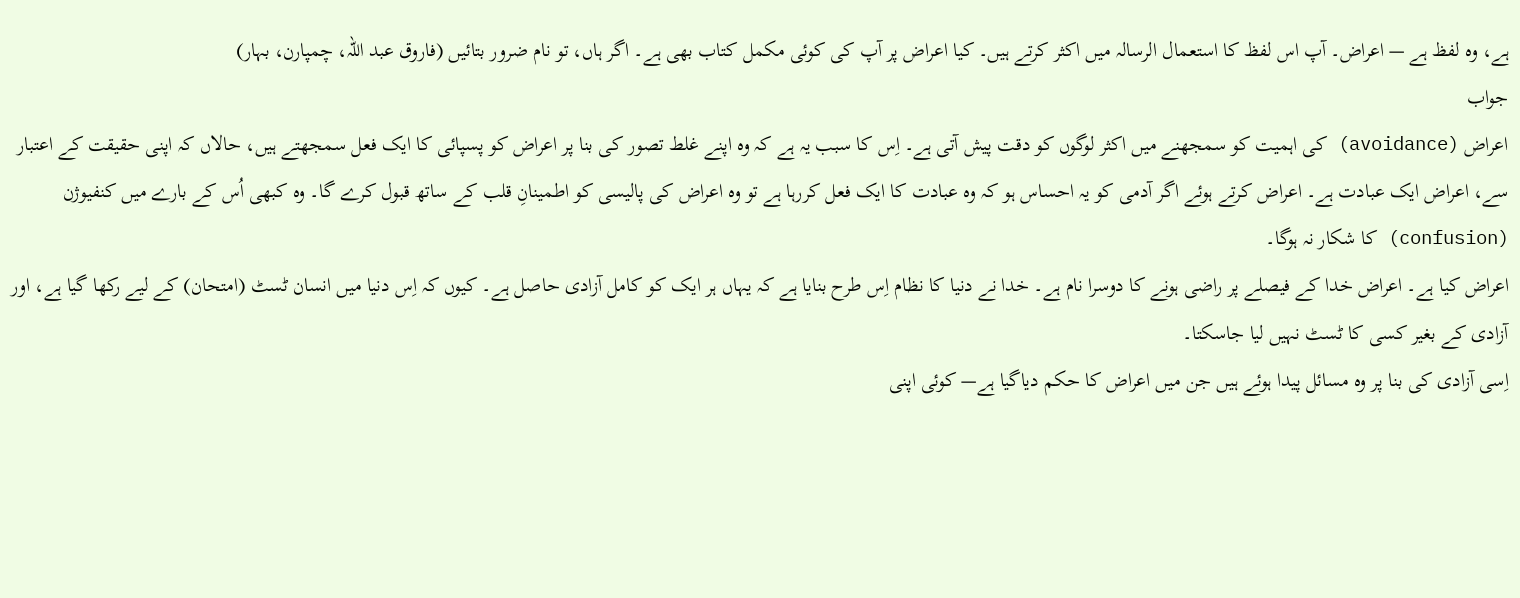ہے، وہ لفظ ہے — اعراض۔ آپ اس لفظ کا استعمال الرسالہ میں اکثر کرتے ہیں۔ کیا اعراض پر آپ کی کوئی مکمل کتاب بھی ہے۔ اگر ہاں، تو نام ضرور بتائیں (فاروق عبد اللہ، چمپارن، بہار)
جواب
اعراض (avoidance) کی اہمیت کو سمجھنے میں اکثر لوگوں کو دقت پیش آتی ہے۔ اِس کا سبب یہ ہے کہ وہ اپنے غلط تصور کی بنا پر اعراض کو پسپائی کا ایک فعل سمجھتے ہیں، حالاں کہ اپنی حقیقت کے اعتبار سے، اعراض ایک عبادت ہے۔ اعراض کرتے ہوئے اگر آدمی کو یہ احساس ہو کہ وہ عبادت کا ایک فعل کررہا ہے تو وہ اعراض کی پالیسی کو اطمینانِ قلب کے ساتھ قبول کرے گا۔ وہ کبھی اُس کے بارے میں کنفیوژن (confusion) کا شکار نہ ہوگا۔
اعراض کیا ہے۔ اعراض خدا کے فیصلے پر راضی ہونے کا دوسرا نام ہے۔ خدا نے دنیا کا نظام اِس طرح بنایا ہے کہ یہاں ہر ایک کو کامل آزادی حاصل ہے۔ کیوں کہ اِس دنیا میں انسان ٹسٹ (امتحان) کے لیے رکھا گیا ہے، اور آزادی کے بغیر کسی کا ٹسٹ نہیں لیا جاسکتا۔
اِسی آزادی کی بنا پر وہ مسائل پیدا ہوئے ہیں جن میں اعراض کا حکم دیاگیا ہے— کوئی اپنی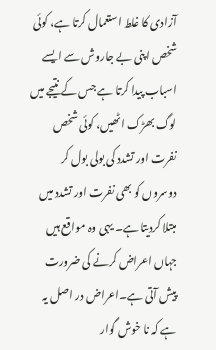آزادی کا غلط استعمال کرتا ہے، کوئی شخص اپنی بے جاروش سے ایسے اسباب پیدا کرتا ہے جس کے نتیجے میں لوگ بھڑک اٹھیں، کوئی شخص نفرت اور تشدد کی بولی بول کر دوسروں کو بھی نفرت اور تشدد میں مبتلا کردیتا ہے۔ یہی وہ مواقع ہیں جہاں اعراض کرنے کی ضرورت پیش آتی ہے۔اعراض در اصل یہ ہے کہ نا خوش گوار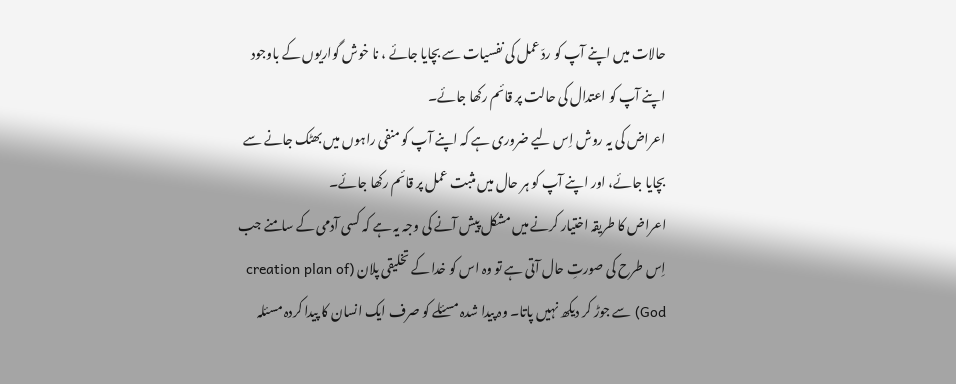حالات میں اپنے آپ کو ردّ عمل کی نفسیات سے بچایا جائے ، نا خوش گواریوں کے باوجود اپنے آپ کو اعتدال کی حالت پر قائم رکھا جائے۔
اعراض کی یہ روش اِس لیے ضروری ہے کہ اپنے آپ کو منفی راہوں میں بھٹک جانے سے بچایا جائے، اور اپنے آپ کو ہر حال میں مثبت عمل پر قائم رکھا جائے۔
اعراض کا طریقہ اختیار کرنے میں مشکل پیش آنے کی وجہ یہ ہے کہ کسی آدمی کے سامنے جب اِس طرح کی صورتِ حال آتی ہے تو وہ اس کو خدا کے تخلیقی پلان (creation plan of God) سے جوڑ کر دیکھ نہیں پاتا۔ وہ پیدا شدہ مسئلے کو صرف ایک انسان کا پیدا کردہ مسئلہ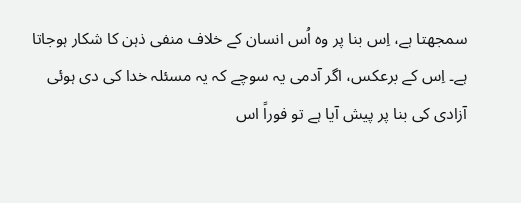سمجھتا ہے، اِس بنا پر وہ اُس انسان کے خلاف منفی ذہن کا شکار ہوجاتا ہے۔ اِس کے برعکس، اگر آدمی یہ سوچے کہ یہ مسئلہ خدا کی دی ہوئی آزادی کی بنا پر پیش آیا ہے تو فوراً اس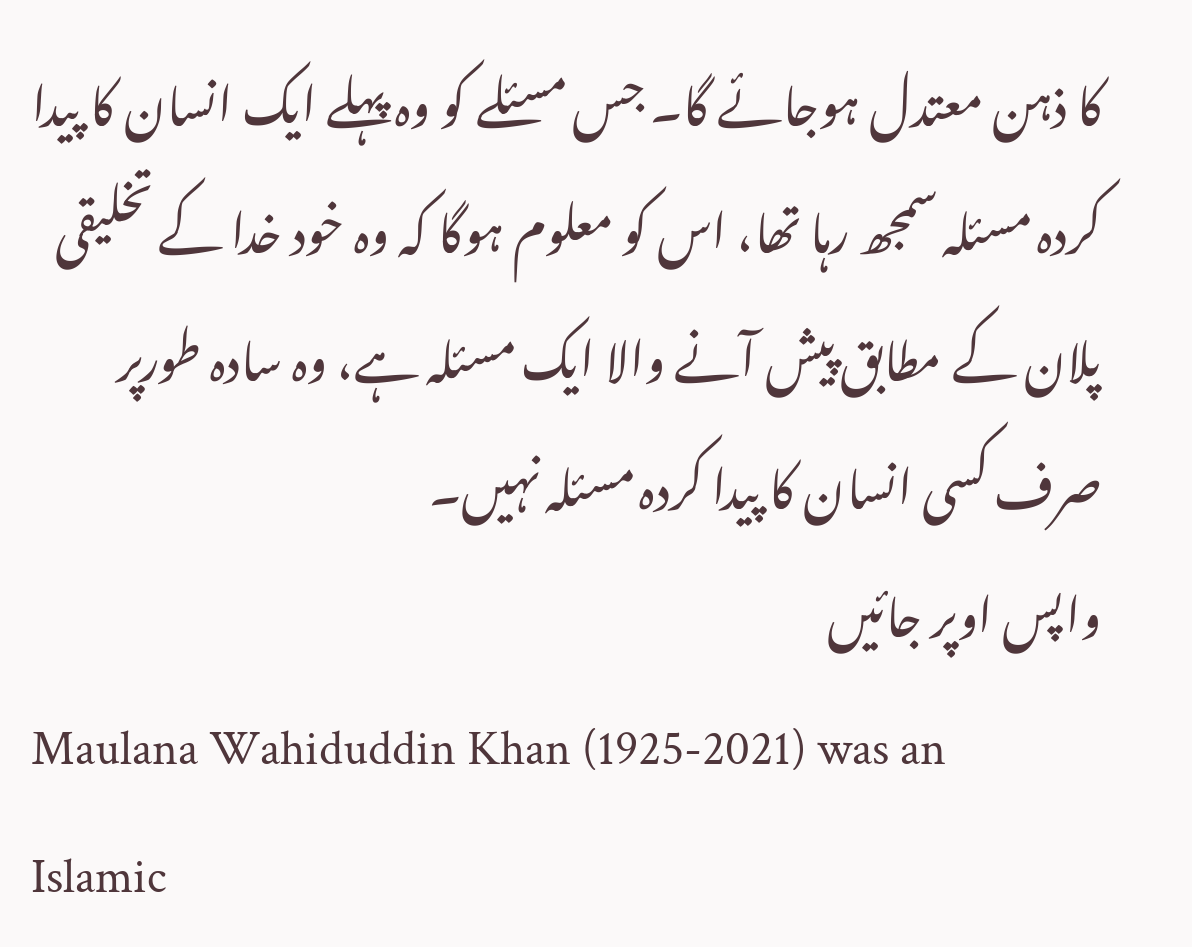کا ذہن معتدل ہوجائے گا۔ جس مسئلے کو وہ پہلے ایک انسان کا پیدا کردہ مسئلہ سمجھ رہا تھا، اس کو معلوم ہوگا کہ وہ خود خدا کے تخلیقی پلان کے مطابق پیش آنے والا ایک مسئلہ ہے، وہ سادہ طورپر صرف کسی انسان کا پیدا کردہ مسئلہ نہیں۔
واپس اوپر جائیں
Maulana Wahiduddin Khan (1925-2021) was an Islamic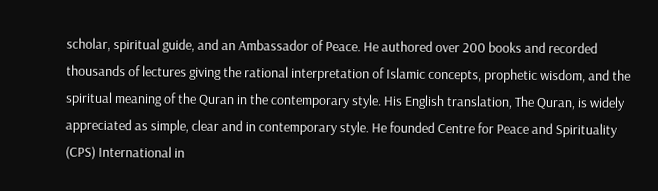scholar, spiritual guide, and an Ambassador of Peace. He authored over 200 books and recorded thousands of lectures giving the rational interpretation of Islamic concepts, prophetic wisdom, and the spiritual meaning of the Quran in the contemporary style. His English translation, The Quran, is widely appreciated as simple, clear and in contemporary style. He founded Centre for Peace and Spirituality (CPS) International in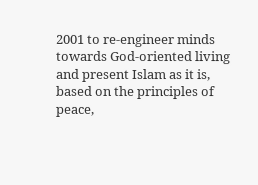2001 to re-engineer minds towards God-oriented living and present Islam as it is, based on the principles of peace,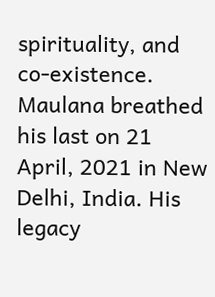spirituality, and co-existence. Maulana breathed his last on 21 April, 2021 in New Delhi, India. His legacy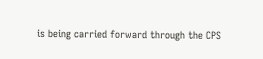is being carried forward through the CPS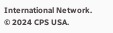International Network.
© 2024 CPS USA.